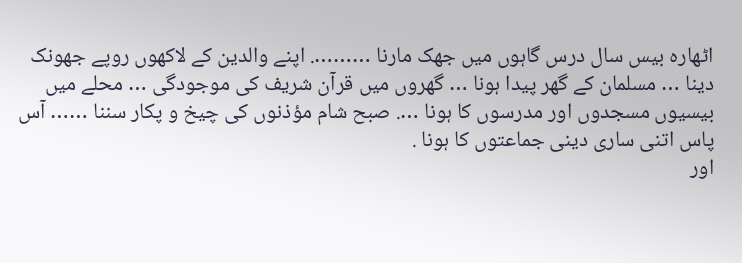اٹھارہ بیس سال درس گاہوں میں جھک مارنا ………. اپنے والدین کے لاکھوں روپے جھونک دینا … مسلمان کے گھر پیدا ہونا … گھروں میں قرآن شریف کی موجودگی … محلے میں بیسیوں مسجدوں اور مدرسوں کا ہونا …. صبح شام مؤذنوں کی چیخ و پکار سننا …… آس پاس اتنی ساری دینی جماعتوں کا ہونا .
اور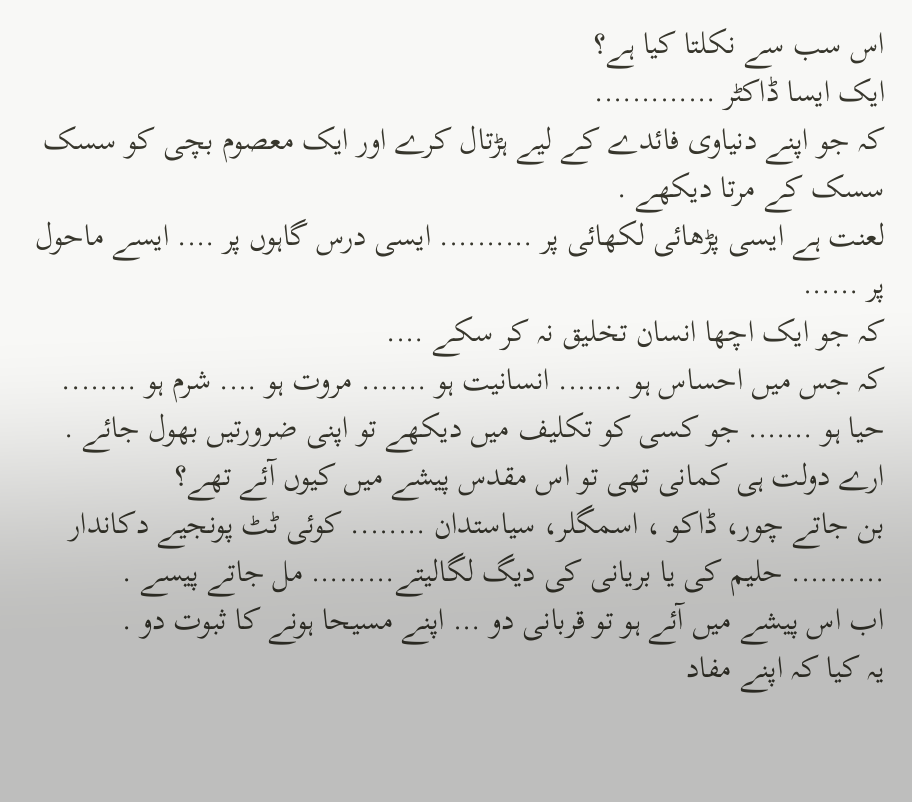اس سب سے نکلتا کیا ہے؟
ایک ایسا ڈاکٹر ………….
کہ جو اپنے دنیاوی فائدے کے لیے ہڑتال کرے اور ایک معصوم بچی کو سسک سسک کے مرتا دیکھے .
لعنت ہے ایسی پڑھائی لکھائی پر ………. ایسی درس گاہوں پر …. ایسے ماحول پر ……
کہ جو ایک اچھا انسان تخلیق نہ کر سکے ….
کہ جس میں احساس ہو ……. انسانیت ہو ……. مروت ہو …. شرم ہو …….. حیا ہو ……. جو کسی کو تکلیف میں دیکھے تو اپنی ضرورتیں بھول جائے .
ارے دولت ہی کمانی تھی تو اس مقدس پیشے میں کیوں آئے تھے؟
بن جاتے چور، ڈاکو ، اسمگلر، سیاستدان …….. کوئی ٹٹ پونجیے دکاندار ………. حلیم کی یا بریانی کی دیگ لگالیتے……… مل جاتے پیسے .
اب اس پیشے میں آئے ہو تو قربانی دو … اپنے مسیحا ہونے کا ثبوت دو .
یہ کیا کہ اپنے مفاد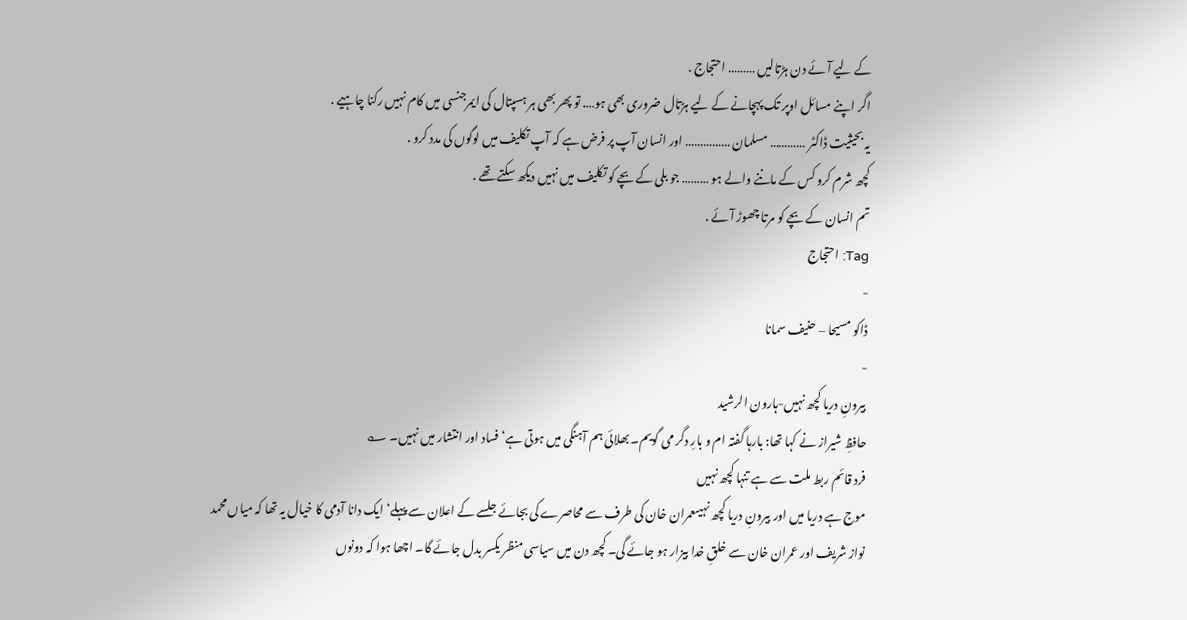کے لیے آئے دن ہڑتالیں ……… احتجاج .
اگر اپنے مسائل اوپر تک پہچانے کے لیے ہڑتال ضروری بھی ہو…. تو پھر بھی ہر ہسپتال کی ایمرجنسی میں کام نہیں رکنا چاہیے .
یہ بحیثیت ڈاکٹر ………… مسلمان …………… اور انسان آپ پر فرض ہے کہ آپ تکلیف میں لوگوں کی مدد کرو .
کچھ شرم کرو کس کے ماننے والے ہو ……… جو بلی کے بچے کو تکلیف میں نہیں دیکھ سکتے تھے .
تم انسان کے بچے کو مرتا چھوڑ آئے .
Tag: احتجاج
-
ڈاکو مسیحا – حنیف سمانا
-
بیرونِ دریا کچھ نہیں-ہارون الرشید
حافظِ شیراز نے کہا تھا: بارہا گفتہ ام و بارِ دگر می گویم۔ بھلائی ہم آہنگی میں ہوتی ہے‘ فساد اور انتشار میں نہیں۔ ؎
فرد قائم ربط ملت سے ہے تنہا کچھ نہیں
موج ہے دریا میں اور بیرونِ دریا کچھ نہیںعمران خان کی طرف سے محاصرے کی بجائے جلسے کے اعلان سے پہلے‘ ایک دانا آدمی کا خیال یہ تھا کہ میاں محمد نواز شریف اور عمران خان سے خلقِ خدا بیزار ہو جائے گی۔ کچھ دن میں سیاسی منظر یکسر بدل جائے گا۔ اچھا ہوا کہ دونوں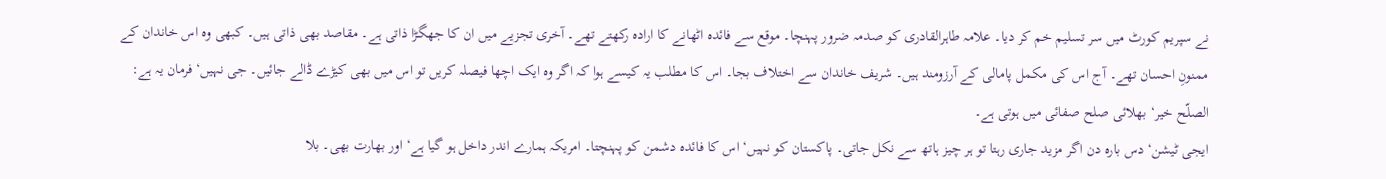نے سپریم کورٹ میں سر تسلیم خم کر دیا۔ علامہ طاہرالقادری کو صدمہ ضرور پہنچا۔ موقع سے فائدہ اٹھانے کا ارادہ رکھتے تھے۔ آخری تجزیے میں ان کا جھگڑا ذاتی ہے۔ مقاصد بھی ذاتی ہیں۔ کبھی وہ اس خاندان کے ممنونِ احسان تھے۔ آج اس کی مکمل پامالی کے آرزومند ہیں۔ شریف خاندان سے اختلاف بجا۔ اس کا مطلب یہ کیسے ہوا کہ اگر وہ ایک اچھا فیصلہ کریں تو اس میں بھی کیڑے ڈالے جائیں۔ جی نہیں‘ فرمان یہ ہے: الصلّح خیر‘ بھلائی صلح صفائی میں ہوتی ہے۔
ایجی ٹیشن‘ دس بارہ دن اگر مزید جاری رہتا تو ہر چیز ہاتھ سے نکل جاتی۔ پاکستان کو نہیں‘ اس کا فائدہ دشمن کو پہنچتا۔ امریکہ ہمارے اندر داخل ہو گیا ہے‘ اور بھارت بھی۔ بلا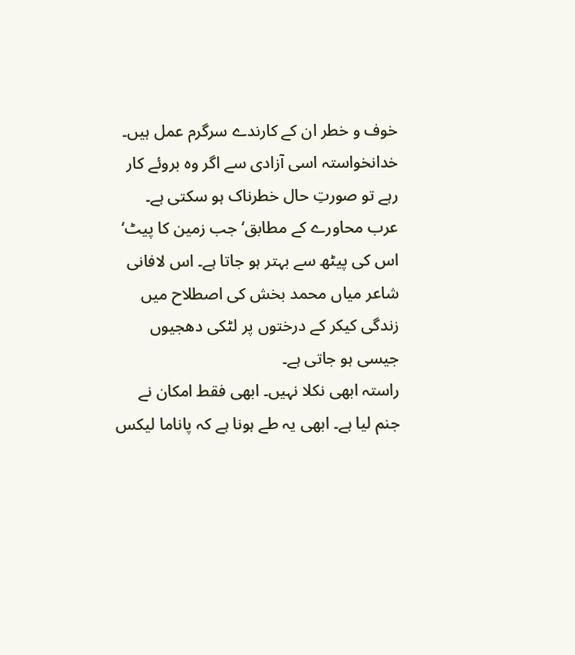خوف و خطر ان کے کارندے سرگرم عمل ہیں۔ خدانخواستہ اسی آزادی سے اگر وہ بروئے کار رہے تو صورتِ حال خطرناک ہو سکتی ہے۔ عرب محاورے کے مطابق‘ جب زمین کا پیٹ‘ اس کی پیٹھ سے بہتر ہو جاتا ہے۔ اس لافانی شاعر میاں محمد بخش کی اصطلاح میں زندگی کیکر کے درختوں پر لٹکی دھجیوں جیسی ہو جاتی ہے۔
راستہ ابھی نکلا نہیں۔ ابھی فقط امکان نے جنم لیا ہے۔ ابھی یہ طے ہونا ہے کہ پاناما لیکس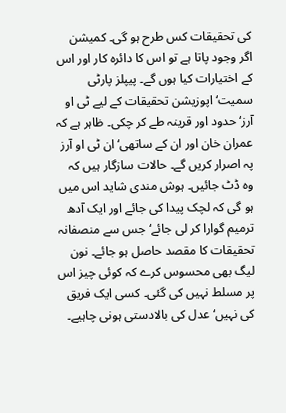کی تحقیقات کس طرح ہو گی۔ کمیشن اگر وجود پاتا ہے تو اس کا دائرہ کار اور اس کے اختیارات کیا ہوں گے۔ پیپلز پارٹی سمیت‘ اپوزیشن تحقیقات کے لیے ٹی او آرز‘ حدود اور قرینہ طے کر چکی۔ ظاہر ہے کہ عمران خان اور ان کے ساتھی‘ ان ٹی او آرز پہ اصرار کریں گے۔ حالات سازگار ہیں کہ وہ ڈٹ جائیں۔ ہوش مندی شاید اس میں ہو گی کہ لچک پیدا کی جائے اور ایک آدھ ترمیم گوارا کر لی جائے‘ جس سے منصفانہ تحقیقات کا مقصد حاصل ہو جائے۔ نون لیگ بھی محسوس کرے کہ کوئی چیز اس پر مسلط نہیں کی گئی۔ کسی ایک فریق کی نہیں‘ عدل کی بالادستی ہونی چاہیے۔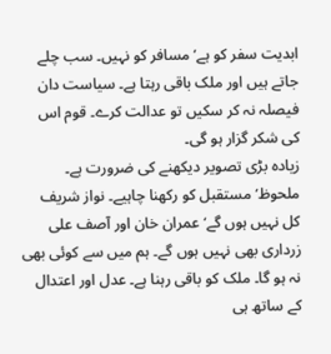ابدیت سفر کو ہے‘ مسافر کو نہیں۔ سب چلے جاتے ہیں اور ملک باقی رہتا ہے۔ سیاست دان فیصلہ نہ کر سکیں تو عدالت کرے۔ قوم اس کی شکر گزار ہو گی۔
زیادہ بڑی تصویر دیکھنے کی ضرورت ہے۔ ملحوظ‘ مستقبل کو رکھنا چاہیے۔ نواز شریف کل نہیں ہوں گے‘ عمران خان اور آصف علی زرداری بھی نہیں ہوں گے۔ ہم میں سے کوئی بھی نہ ہو گا۔ ملک کو باقی رہنا ہے۔ عدل اور اعتدال کے ساتھ ہی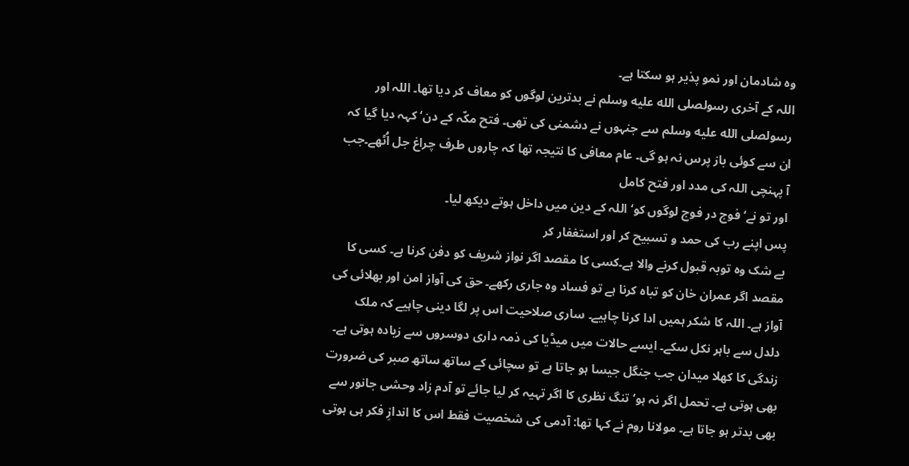وہ شادمان اور نمو پذیر ہو سکتا ہے۔
اللہ کے آخری رسولصلى الله عليه وسلم نے بدترین لوگوں کو معاف کر دیا تھا۔ اللہ اور رسولصلى الله عليه وسلم سے جنہوں نے دشمنی کی تھی۔ فتح مکّہ کے دن‘ کہہ دیا گیا کہ ان سے کوئی باز پرس نہ ہو گی۔ عام معافی کا نتیجہ تھا کہ چاروں طرف چراغ جل اُٹھے۔جب آ پہنچی اللہ کی مدد اور فتح کامل
اور تو نے‘ فوج در فوج لوگوں کو‘ اللہ کے دین میں داخل ہوتے دیکھ لیا۔
پس اپنے رب کی حمد و تسبیح کر اور استغفار کر
بے شک وہ توبہ قبول کرنے والا ہے۔کسی کا مقصد اگر نواز شریف کو دفن کرنا ہے۔ کسی کا مقصد اگر عمران خان کو تباہ کرنا ہے تو فساد وہ جاری رکھے۔ حق کی آواز امن اور بھلائی کی آواز ہے۔ اللہ کا شکر ہمیں ادا کرنا چاہیے۔ ساری صلاحیت اس پر لگا دینی چاہیے کہ ملک دلدل سے باہر نکل سکے۔ ایسے حالات میں میڈیا کی ذمہ داری دوسروں سے زیادہ ہوتی ہے۔
زندگی کا کھلا میدان جب جنگل جیسا ہو جاتا ہے تو سچائی کے ساتھ ساتھ صبر کی ضرورت بھی ہوتی ہے۔ تحمل اگر نہ ہو‘ تنگ نظری کا اگر تہیہ کر لیا جائے تو آدم زاد وحشی جانور سے بھی بدتر ہو جاتا ہے۔ مولانا روم نے کہا تھا: آدمی کی شخصیت فقط اس کا اندازِ فکر ہی ہوتی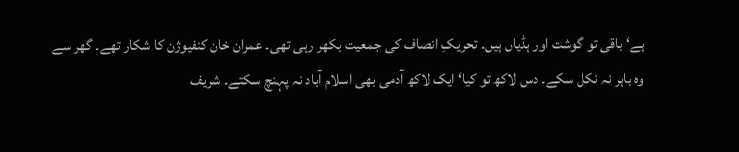ہے‘ باقی تو گوشت اور ہڈیاں ہیں۔ تحریکِ انصاف کی جمعیت بکھر رہی تھی۔ عمران خان کنفیوژن کا شکار تھے۔ گھر سے وہ باہر نہ نکل سکے۔ دس لاکھ تو کیا‘ ایک لاکھ آدمی بھی اسلام آباد نہ پہنچ سکتے۔ شریف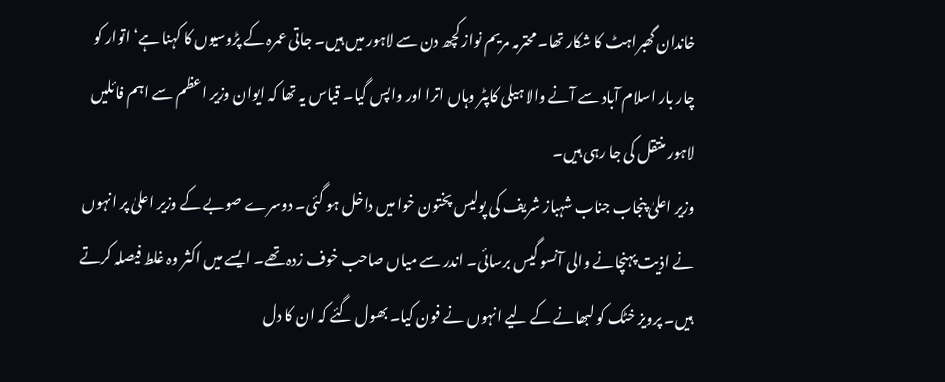خاندان گھبراہٹ کا شکار تھا۔ محترمہ مریم نواز کچھ دن سے لاہور میں ہیں۔ جاتی عمرہ کے پڑوسیوں کا کہنا ہے‘ اتوار کو چار بار اسلام آباد سے آنے والا ہیلی کاپٹر وہاں اترا اور واپس گیا۔ قیاس یہ تھا کہ ایوان وزیر اعظم سے اہم فائلیں لاہور منتقل کی جا رہی ہیں۔
وزیر اعلیٰ پنجاب جناب شہباز شریف کی پولیس پختون خوا میں داخل ہو گئی۔ دوسرے صوبے کے وزیر اعلیٰ پر انہوں نے اذیت پہنچانے والی آنسو گیس برسائی۔ اندر سے میاں صاحب خوف زدہ تھے۔ ایسے میں اکثر وہ غلط فیصلہ کرتے ہیں۔ پرویز خٹک کو لبھانے کے لیے انہوں نے فون کیا۔ بھول گئے کہ ان کا دل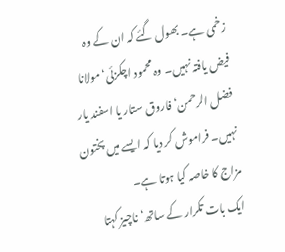زخمی ہے۔ بھول گئے کہ ان کے وہ فیض یافتہ نہیں۔ وہ محمود اچکزئی‘ مولانا فضل الرحمن‘ فاروق ستار یا اسفند یار نہیں۔ فراموش کر دیا کہ ایسے میں پختون مزاج کا خاصہ کیا ہوتا ہے۔
ایک بات تکرار کے ساتھ‘ ناچیز کہتا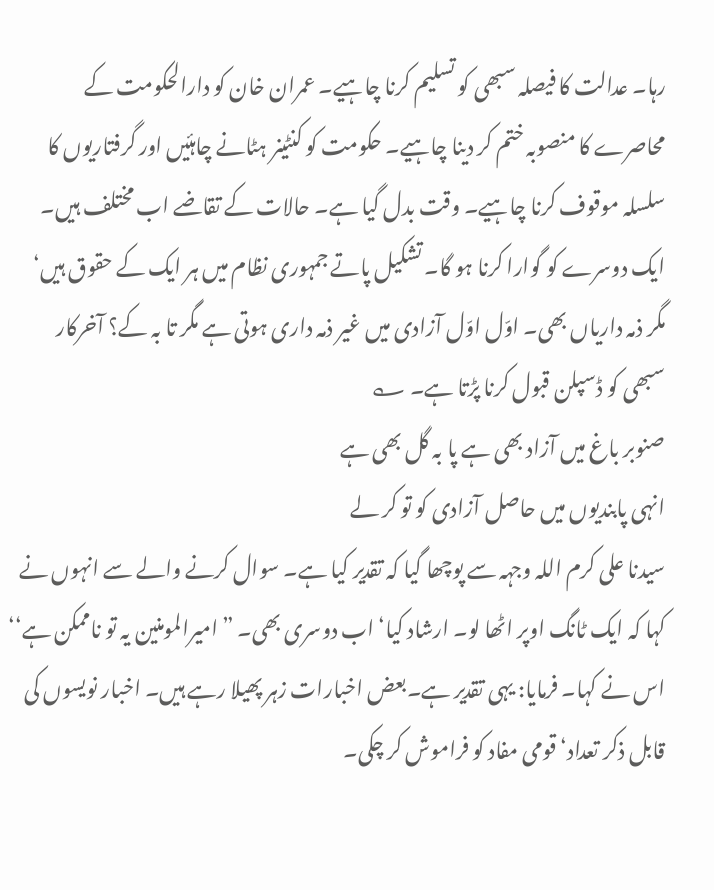رہا۔ عدالت کا فیصلہ سبھی کو تسلیم کرنا چاہیے۔ عمران خان کو دارالحکومت کے محاصرے کا منصوبہ ختم کر دینا چاہیے۔ حکومت کو کنٹینر ہٹانے چاہئیں اور گرفتاریوں کا سلسلہ موقوف کرنا چاہیے۔ وقت بدل گیا ہے۔ حالات کے تقاضے اب مختلف ہیں۔ ایک دوسرے کو گوارا کرنا ہو گا۔ تشکیل پاتے جمہوری نظام میں ہر ایک کے حقوق ہیں‘ مگر ذمہ داریاں بھی۔ اوّل اوّل آزادی میں غیر ذمہ داری ہوتی ہے مگر تا بہ کے؟ آخرکار سبھی کو ڈسپلن قبول کرنا پڑتا ہے۔ ؎
صنوبر باغ میں آزاد بھی ہے پا بہ گل بھی ہے
انہی پابندیوں میں حاصل آزادی کو تو کر لے
سیدنا علی کرم اللہ وجہہ سے پوچھا گیا کہ تقدیر کیا ہے۔ سوال کرنے والے سے انہوں نے کہا کہ ایک ٹانگ اوپر اٹھا لو۔ ارشاد کیا‘ اب دوسری بھی۔ ”امیرالمومنین یہ تو ناممکن ہے‘‘ اس نے کہا۔ فرمایا: یہی تقدیر ہے۔بعض اخبارات زہر پھیلا رہے ہیں۔ اخبار نویسوں کی قابل ذکر تعداد‘ قومی مفاد کو فراموش کر چکی۔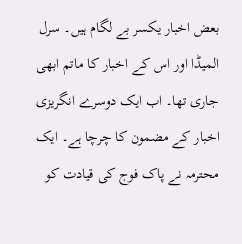بعض اخبار یکسر بے لگام ہیں۔ سرل المیڈا اور اس کے اخبار کا ماتم ابھی جاری تھا۔ اب ایک دوسرے انگریزی اخبار کے مضمون کا چرچا ہے۔ ایک محترمہ نے پاک فوج کی قیادت کو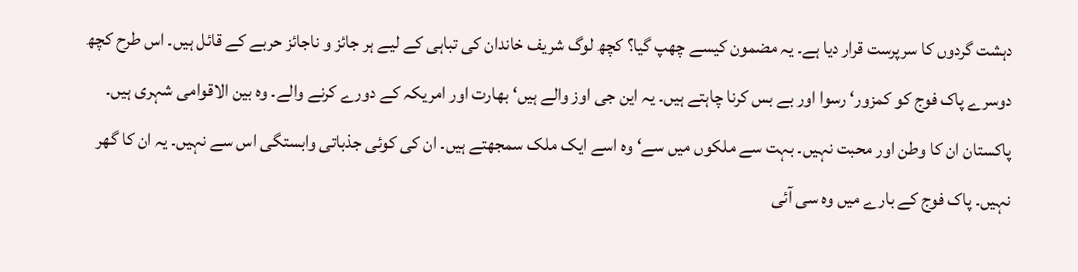دہشت گردوں کا سرپرست قرار دیا ہے۔ یہ مضمون کیسے چھپ گیا؟ کچھ لوگ شریف خاندان کی تباہی کے لیے ہر جائز و ناجائز حربے کے قائل ہیں۔ اس طرح کچھ دوسرے پاک فوج کو کمزور‘ رسوا اور بے بس کرنا چاہتے ہیں۔ یہ این جی اوز والے ہیں‘ بھارت اور امریکہ کے دورے کرنے والے۔ وہ بین الاقوامی شہری ہیں۔ پاکستان ان کا وطن اور محبت نہیں۔ بہت سے ملکوں میں سے‘ وہ اسے ایک ملک سمجھتے ہیں۔ ان کی کوئی جذباتی وابستگی اس سے نہیں۔ یہ ان کا گھر نہیں۔ پاک فوج کے بارے میں وہ سی آئی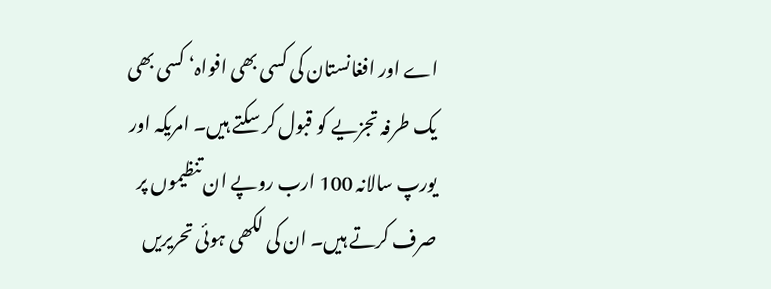اے اور افغانستان کی کسی بھی افواہ‘ کسی بھی یک طرفہ تجزیے کو قبول کر سکتے ہیں۔ امریکہ اور یورپ سالانہ 100 ارب روپے ان تنظیموں پر صرف کرتے ہیں۔ ان کی لکھی ہوئی تحریریں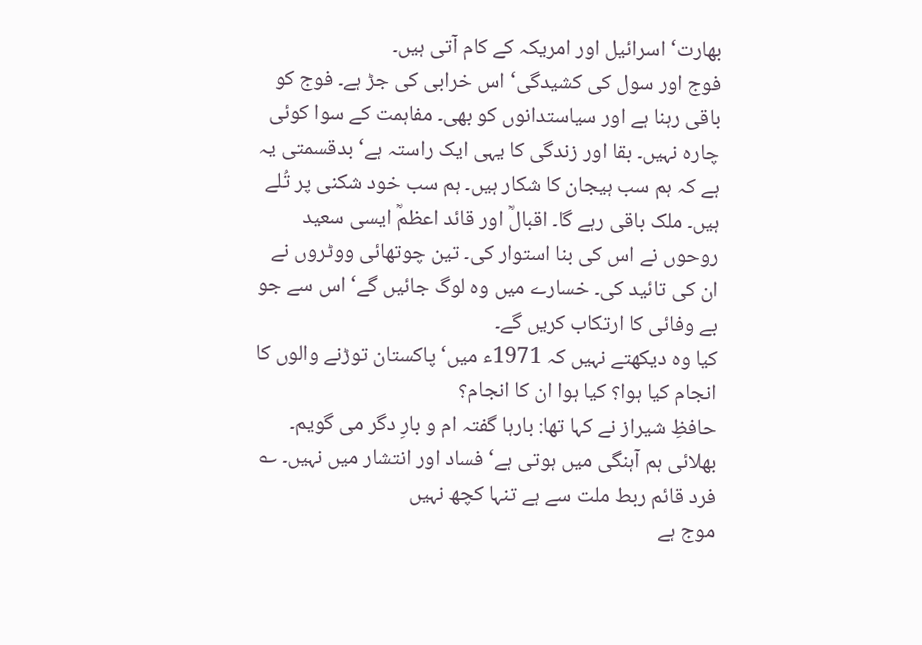بھارت‘ اسرائیل اور امریکہ کے کام آتی ہیں۔
فوج اور سول کی کشیدگی‘ اس خرابی کی جڑ ہے۔ فوج کو باقی رہنا ہے اور سیاستدانوں کو بھی۔ مفاہمت کے سوا کوئی چارہ نہیں۔ بقا اور زندگی کا یہی ایک راستہ ہے‘ بدقسمتی یہ ہے کہ ہم سب ہیجان کا شکار ہیں۔ ہم سب خود شکنی پر تُلے ہیں۔ ملک باقی رہے گا۔ اقبالؒ اور قائد اعظمؒ ایسی سعید روحوں نے اس کی بنا استوار کی۔ تین چوتھائی ووٹروں نے ان کی تائید کی۔ خسارے میں وہ لوگ جائیں گے‘ اس سے جو بے وفائی کا ارتکاب کریں گے۔
کیا وہ دیکھتے نہیں کہ 1971ء میں‘ پاکستان توڑنے والوں کا انجام کیا ہوا؟ کیا ہوا ان کا انجام؟
حافظِ شیراز نے کہا تھا: بارہا گفتہ ام و بارِ دگر می گویم۔ بھلائی ہم آہنگی میں ہوتی ہے‘ فساد اور انتشار میں نہیں۔ ؎
فرد قائم ربط ملت سے ہے تنہا کچھ نہیں
موج ہے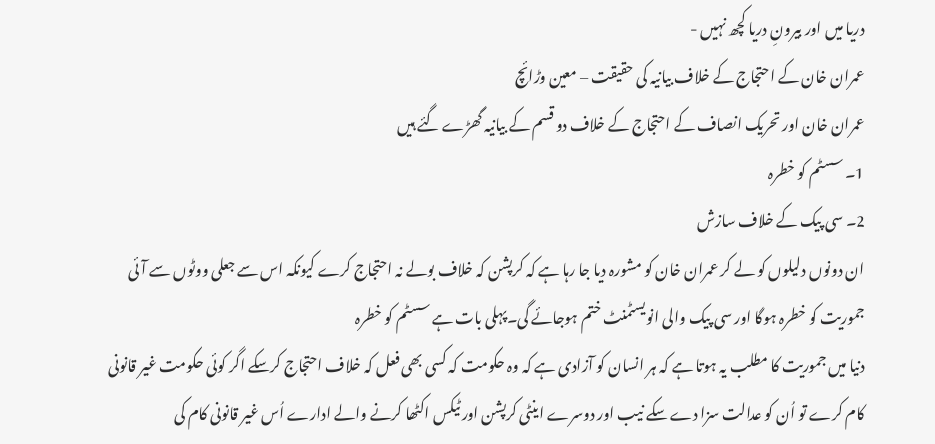دریا میں اور بیرونِ دریا کچھ نہیں -
عمران خان کے احتجاج کے خلاف بیانیہ کی حقیقت – معین وڑائچ
عمران خان اور تحریک انصاف کے احتجاج کے خلاف دو قسم کے بیانیہ گھڑے گئے ہیں
1۔ سسٹم کو خطرہ
2۔ سی پیک کے خلاف سازش
ان دونوں دلیلوں کو لے کر عمران خان کو مشورہ دیا جا رہا ہے کہ کرپشن کہ خلاف بولے نہ احتجاج کرے کیونکہ اس سے جعلی ووٹوں سے آئی جموریت کو خطرہ ہوگا اور سی پیک والی انویسٹمنٹ ختم ہوجائے گی۔پہلی بات ہے سسٹم کو خطرہ
دنیا میں جموریت کا مطلب یہ ہوتا ہے کہ ہر انسان کو آزادی ہے کہ وہ حکومت کہ کسی بھی فعل کہ خلاف احتجاج کرسکے اگر کوئی حکومت غیر قانونی کام کرے تو اُن کو عدالت سزا دے سکے نیب اور دوسرے اینٹی کرپشن اور ٹیکس اکٹھا کرنے والے ادارے اُس غیر قانونی کام کی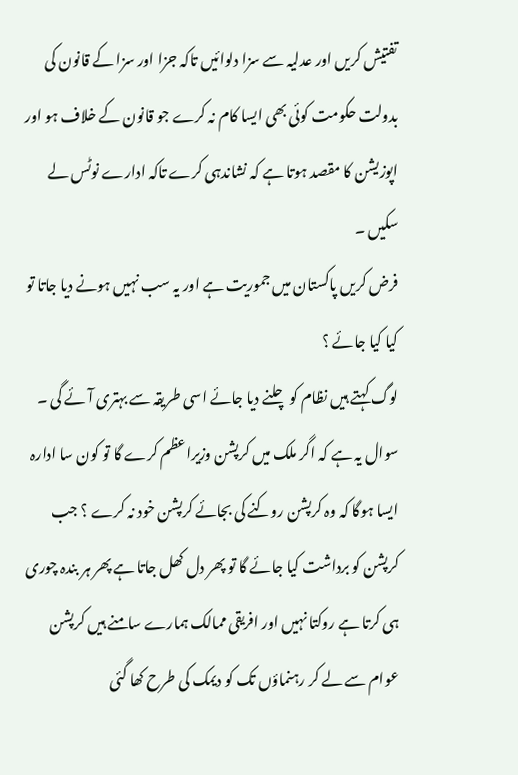تفتیش کریں اور عدلیہ سے سزا دلوائیں تاکہ جزا اور سزا کے قانون کی بدولت حکومت کوئی بھی ایسا کام نہ کرے جو قانون کے خلاف ہو اور اپوزیشن کا مقصد ہوتا ہے کہ نشاندہی کرے تاکہ ادارے نوٹس لے سکیں ۔
فرض کریں پاکستان میں جموریت ہے اور یہ سب نہیں ہونے دیا جاتا تو کیا کیا جائے ؟
لوگ کہتے ہیں نظام کو چلنے دیا جائے اسی طریقہ سے بہتری آئے گی ۔
سوال یہ ہے کہ اگر ملک میں کرپشن وزیراعظم کرے گا تو کون سا ادارہ ایسا ہوگا کہ وہ کرپشن روکنے کی بجائے کرپشن خود نہ کرے ؟ جب کرپشن کو برداشت کیا جائے گا تو پھر دل کھل جاتا ہے پھر ہر بندہ چوری ہی کرتا ہے روکتا نہیں اور افریقی ممالک ہمارے سامنے ہیں کرپشن عوام سے لے کر رہنماؤں تک کو دیمک کی طرح کھا گئی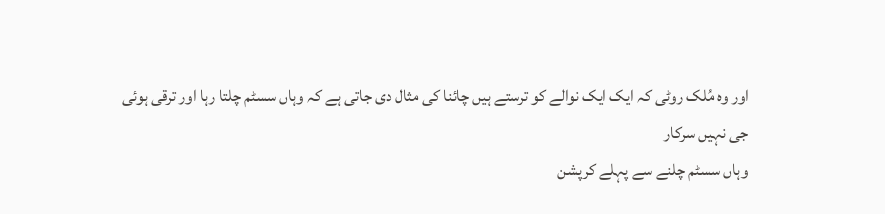اور وہ مُلک روٹی کہ ایک ایک نوالے کو ترستے ہیں چائنا کی مثال دی جاتی ہے کہ وہاں سسٹم چلتا رہا اور ترقی ہوئی
جی نہیں سرکار
وہاں سسٹم چلنے سے پہلے کرپشن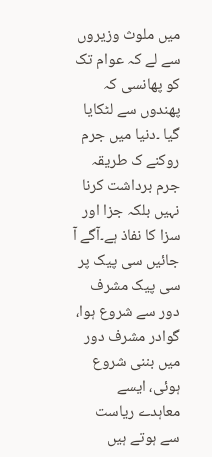میں ملوث وزیروں سے لے کہ عوام تک کو پھانسی کہ پھندوں سے لٹکایا گیا ۔دنیا میں جرم روکنے ک طریقہ جرم برداشت کرنا نہیں بلکہ جزا اور سزا کا نفاذ ہے۔آگے آ جائیں سی پیک پر
سی پیک مشرف دور سے شروع ہوا، گوادر مشرف دور میں بننی شروع ہوئی، ایسے معاہدے ریاست سے ہوتے ہیں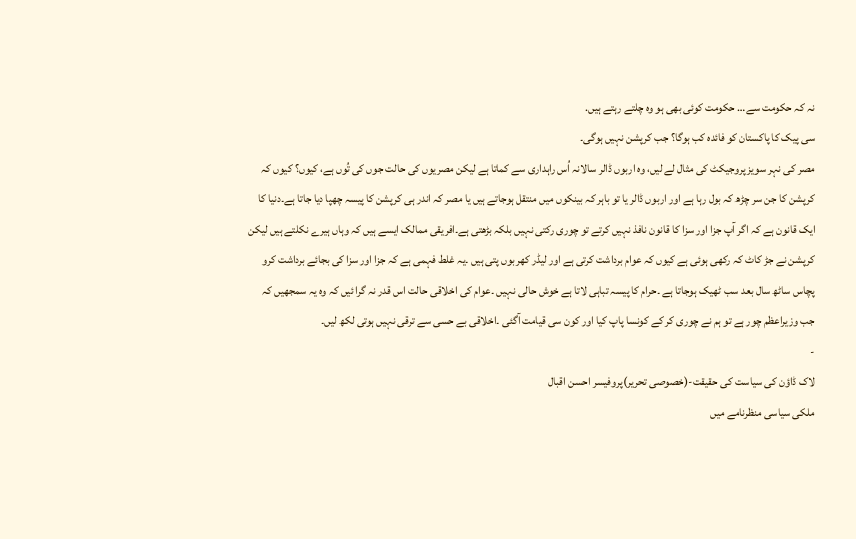نہ کہ حکومت سے… حکومت کوئی بھی ہو وہ چلتے رہتے ہیں.
سی پیک کا پاکستان کو فائدہ کب ہوگا؟ جب کرپشن نہیں ہوگی۔
مصر کی نہر سویز پروجیکٹ کی مثال لے لیں، وہ اربوں ڈالر سالانہ اُس راہداری سے کماتا ہے لیکن مصریوں کی حالت جوں کی تُوں ہے، کیوں؟ کیوں کہ کرپشن کا جن سر چڑھ کہ بول رہا ہے اور اربوں ڈالر یا تو باہر کہ بینکوں میں منتقل ہوجاتے ہیں یا مصر کہ اندر ہی کرپشن کا پیسہ چھپا دیا جاتا ہے۔دنیا کا ایک قانون ہے کہ اگر آپ جزا اور سزا کا قانون نافذ نہیں کرتے تو چوری رکتی نہیں بلکہ بڑھتی ہے۔افریقی ممالک ایسے ہیں کہ وہاں ہیرے نکلتے ہیں لیکن کرپشن نے جڑ کاٹ کہ رکھی ہوئی ہے کیوں کہ عوام برداشت کرتی ہے اور لیڈر کھربوں پتی ہیں ۔یہ غلط فہمی ہے کہ جزا اور سزا کی بجائے برداشت کرو پچاس ساٹھ سال بعد سب ٹھیک ہوجاتا ہے ۔حرام کا پیسہ تباہی لاتا ہے خوش حالی نہیں ۔عوام کی اخلاقی حالت اس قدر نہ گرا ئیں کہ وہ یہ سمجھیں کہ جب وزیراعظم چور ہے تو ہم نے چوری کر کے کونسا پاپ کیا اور کون سی قیامت آگئی ۔اخلاقی بے حسی سے ترقی نہیں ہوتی لکھ لیں۔
-
لاک ڈاؤن کی سیاست کی حقیقت-(خصوصی تحریر)پروفیسر احسن اقبال
ملکی سیاسی منظرنامے میں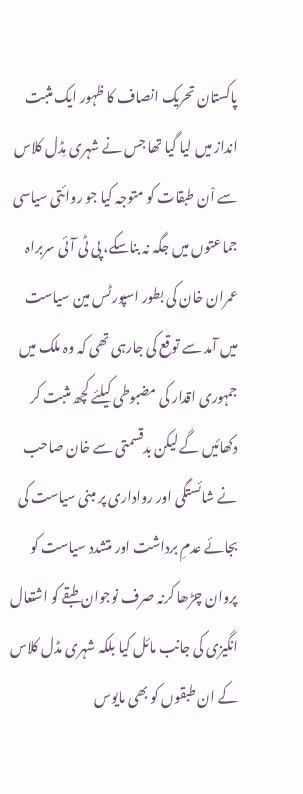پاکستان تحریک انصاف کا ظہور ایک مثبت انداز میں لیا گیا تھا جس نے شہری مِڈل کلاس سے اْن طبقات کو متوجہ کیا جو روائتی سیاسی جماعتوں میں جگہ نہ بناسکے، پی ٹی آئی سربراہ عمران خان کی بطور اسپورٹس مین سیاست میں آمد سے توقع کی جارہی تھی کہ وہ ملک میں جمہوری اقدار کی مضبوطی کیلئے کچھ مثبت کر دکھائیں گے لیکن بدقسمتی سے خان صاحب نے شائستگی اور رواداری پر مبنی سیاست کی بجائے عدمِ برداشت اور متشدد سیاست کو پروان چڑھا کرنہ صرف نوجوان طبقے کو اشتعال انگیزی کی جانب مائل کیا بلکہ شہری مڈل کلاس کے ان طبقوں کو بھی مایوس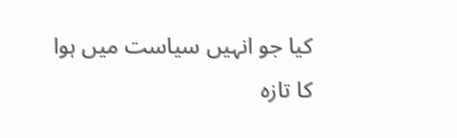کیا جو انہیں سیاست میں ہوا کا تازہ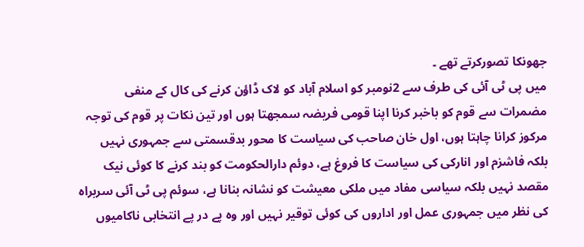جھونکا تصورکرتے تھے ۔
میں پی ٹی آئی کی طرف سے 2نومبر کو اسلام آباد کو لاک ڈاؤن کرنے کی کال کے منفی مضمرات سے قوم کو باخبر کرنا اپنا قومی فریضہ سمجھتا ہوں اور تین نکات پر قوم کی توجہ مرکوز کرانا چاہتا ہوں، اول خان صاحب کی سیاست کا محور بدقسمتی سے جمہوری نہیں بلکہ فاشزم اور انارکی کی سیاست کا فروغ ہے، دوئم دارالحکومت کو بند کرنے کا کوئی نیک مقصد نہیں بلکہ سیاسی مفاد میں ملکی معیشت کو نشانہ بنانا ہے، سوئم پی ٹی آئی سربراہ کی نظر میں جمہوری عمل اور اداروں کی کوئی توقیر نہیں اور وہ پے در پے انتخابی ناکامیوں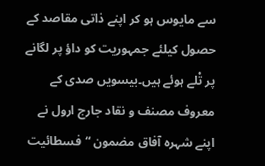سے مایوس ہو کر اپنے ذاتی مقاصد کے حصول کیلئے جمہوریت کو داؤ پر لگانے پر تْلے ہوئے ہیں۔بیسویں صدی کے معروف مصنف و نقاد جارج ارول نے اپنے شہرہ آفاق مضمون “فسطائیت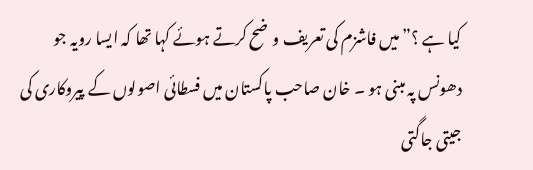کیا ہے ؟”میں فاشزم کی تعریف وضح کرتے ہوئے کہا تھا کہ ایسا رویہ جو دھونس پہ مبنی ہو ۔ خان صاحب پاکستان میں فسطائی اصولوں کے پیروکاری کی جیتی جاگتی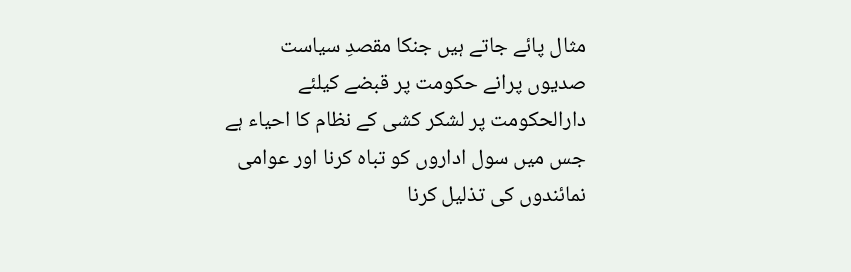مثال پائے جاتے ہیں جنکا مقصدِ سیاست صدیوں پرانے حکومت پر قبضے کیلئے دارالحکومت پر لشکر کشی کے نظام کا احیاء ہے جس میں سول اداروں کو تباہ کرنا اور عوامی نمائندوں کی تذلیل کرنا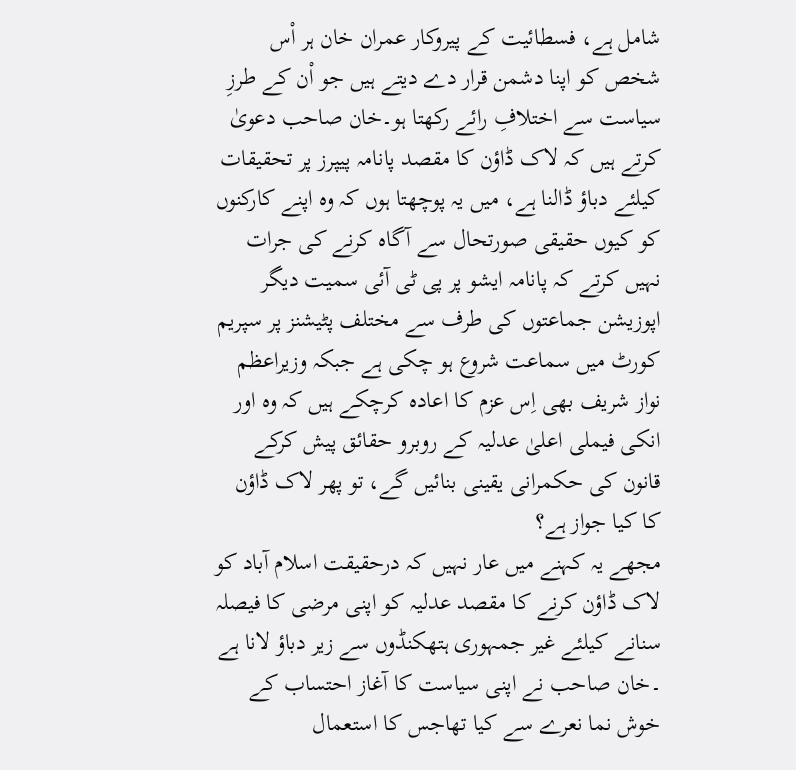شامل ہے، فسطائیت کے پیروکار عمران خان ہر اْس شخص کو اپنا دشمن قرار دے دیتے ہیں جو اْن کے طرزِ سیاست سے اختلافِ رائے رکھتا ہو۔خان صاحب دعویٰ کرتے ہیں کہ لاک ڈاؤن کا مقصد پانامہ پیپرز پر تحقیقات کیلئے دباؤ ڈالنا ہے، میں یہ پوچھتا ہوں کہ وہ اپنے کارکنوں کو کیوں حقیقی صورتحال سے آگاہ کرنے کی جرات نہیں کرتے کہ پانامہ ایشو پر پی ٹی آئی سمیت دیگر اپوزیشن جماعتوں کی طرف سے مختلف پٹیشنز پر سپریم کورٹ میں سماعت شروع ہو چکی ہے جبکہ وزیراعظم نواز شریف بھی اِس عزم کا اعادہ کرچکے ہیں کہ وہ اور انکی فیملی اعلیٰ عدلیہ کے روبرو حقائق پیش کرکے قانون کی حکمرانی یقینی بنائیں گے، تو پھر لاک ڈاؤن کا کیا جواز ہے؟
مجھے یہ کہنے میں عار نہیں کہ درحقیقت اسلام آباد کو لاک ڈاؤن کرنے کا مقصد عدلیہ کو اپنی مرضی کا فیصلہ سنانے کیلئے غیر جمہوری ہتھکنڈوں سے زیر دباؤ لانا ہے ۔خان صاحب نے اپنی سیاست کا آغاز احتساب کے خوش نما نعرے سے کیا تھاجس کا استعمال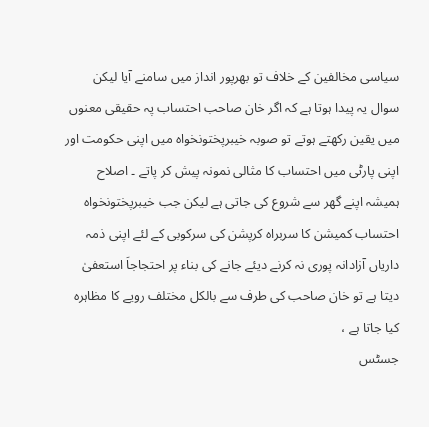سیاسی مخالفین کے خلاف تو بھرپور انداز میں سامنے آیا لیکن سوال یہ پیدا ہوتا ہے کہ اگر خان صاحب احتساب پہ حقیقی معنوں میں یقین رکھتے ہوتے تو صوبہ خیبرپختونخواہ میں اپنی حکومت اور اپنی پارٹی میں احتساب کا مثالی نمونہ پیش کر پاتے ۔ اصلاح ہمیشہ اپنے گھر سے شروع کی جاتی ہے لیکن جب خیبرپختونخواہ احتساب کمیشن کا سربراہ کرپشن کی سرکوبی کے لئے اپنی ذمہ داریاں آزادانہ پوری نہ کرنے دیئے جانے کی بناء پر احتجاجاَ استعفیٰ دیتا ہے تو خان صاحب کی طرف سے بالکل مختلف رویے کا مظاہرہ کیا جاتا ہے ،
جسٹس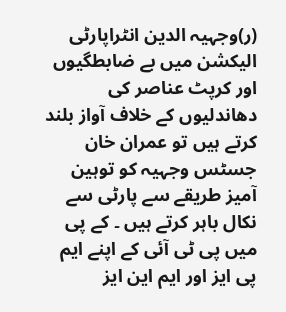(ر)وجہیہ الدین انٹراپارٹی الیکشن میں بے ضابطگیوں اور کرپٹ عناصر کی دھاندلیوں کے خلاف آواز بلند کرتے ہیں تو عمران خان جسٹس وجہیہ کو توہین آمیز طریقے سے پارٹی سے نکال باہر کرتے ہیں ۔ کے پی میں پی ٹی آئی کے اپنے ایم پی ایز اور ایم این ایز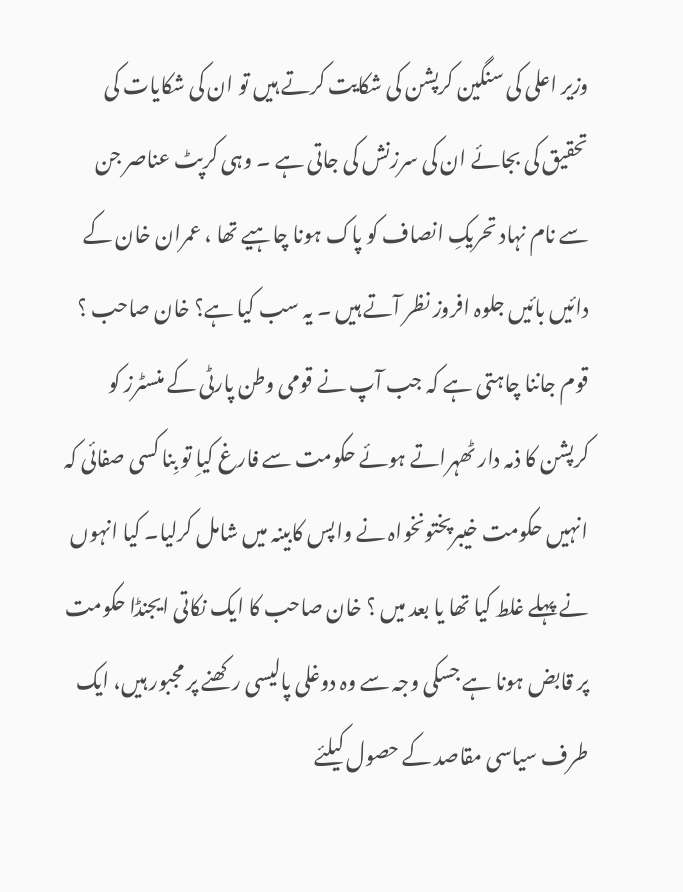وزیر اعلی کی سنگین کرپشن کی شکایت کرتے ہیں تو ان کی شکایات کی تحقیق کی بجائے ان کی سرزنش کی جاتی ہے ۔ وہی کرپٹ عناصر جن سے نام نہاد تحریکِ انصاف کو پاک ہونا چاہیے تھا ، عمران خان کے دائیں بائیں جلوہ افروز نظر آتے ہیں ۔ یہ سب کیا ہے؟ خان صاحب ؟ قوم جاننا چاہتی ہے کہ جب آپ نے قومی وطن پارٹی کے منسٹرز کو کرپشن کا ذمہ دار ٹھہراتے ہوئے حکومت سے فارغ کیاِ تو بِنا کسی صفائی کہ انہیں حکومت خیبرپختونخواہ نے واپس کابینہ میں شامل کرلیا۔ کیا انہوں نے پہلے غلط کیا تھا یا بعد میں ؟ خان صاحب کا ایک نکاتی ایجنڈا حکومت پر قابض ہونا ہے جسکی وجہ سے وہ دوغلی پالیسی رکھنے پر مجبور ہیں، ایک طرف سیاسی مقاصد کے حصول کیلئے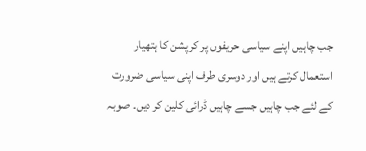جب چاہیں اپنے سیاسی حریفوں پر کرپشن کا ہتھیار استعمال کرتے ہیں اور دوسری طرف اپنی سیاسی ضرورت کے لئے جب چاہیں جسے چاہیں ڈرائی کلین کر دیں۔ صوبہ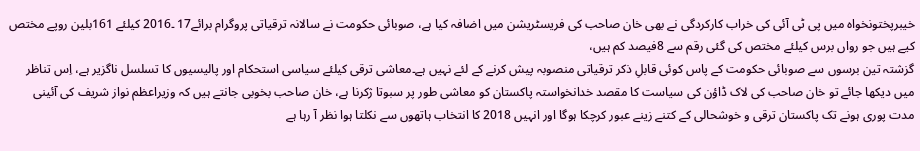خیبرپختونخواہ میں پی ٹی آئی کی خراب کارکردگی نے بھی خان صاحب کی فریسٹریشن میں اضافہ کیا ہے، صوبائی حکومت نے سالانہ ترقیاتی پروگرام برائے17 ۔2016 کیلئے 161بلین روپے مختص کیے ہیں جو رواں برس کیلئے مختص کی گئی رقم سے 8فیصد کم ہیں،
گزشتہ تین برسوں سے صوبائی حکومت کے پاس کوئی قابلِ ذکر ترقیاتی منصوبہ پیش کرنے کے لئے نہیں ہے۔معاشی ترقی کیلئے سیاسی استحکام اور پالیسیوں کا تسلسل ناگزیر ہے، اِس تناظر میں دیکھا جائے تو خان صاحب کی لاک ڈاؤن کی سیاست کا مقصد خدانخواستہ پاکستان کو معاشی طور پر سبوتا ژکرنا ہے، خان صاحب بخوبی جانتے ہیں کہ وزیراعظم نواز شریف کی آئینی مدت پوری ہونے تک پاکستان ترقی و خوشحالی کے کتنے زینے عبور کرچکا ہوگا اور انہیں 2018 کا انتخاب ہاتھوں سے نکلتا ہوا نظر آ رہا ہے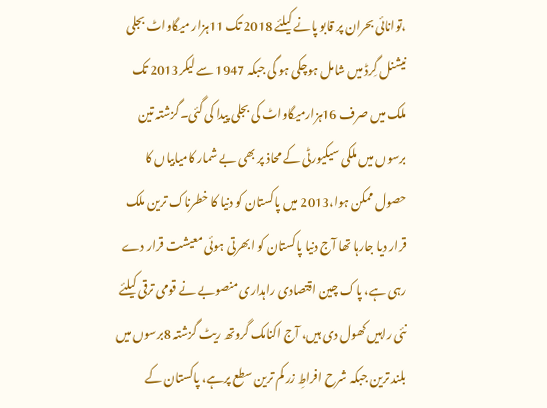،توانائی بحران پر قابو پانے کیلئے 2018 تک 11ہزار میگاواٹ بجلی نیشنل گِرڈ میں شامل ہوچکی ہو گی جبکہ 1947 سے لیکر2013 تک ملک میں صرف 16ہزارمیگاواٹ کی بجلی پیدا کی گئی۔گزشتہ تین برسوں میں ملکی سیکیورٹی کے محاذ پر بھی بے شمار کامیابیاں کا حصول ممکن ہوا،2013 میں پاکستان کو دنیا کا خطرناک ترین ملک قرار دیا جارہا تھا آج دنیا پاکستان کو ابھرتی ہوئی معیشت قرار دے رہی ہے، پاک چین اقتصادی راہداری منصوبے نے قومی ترقی کیلئے نئی راہیں کھول دی ہیں، آج اکنامک گروتھ ریٹ گزشتہ 8برسوں میں بلند ترین جبکہ شرح افراطِ زر کم ترین سطع پرہے، پاکستان کے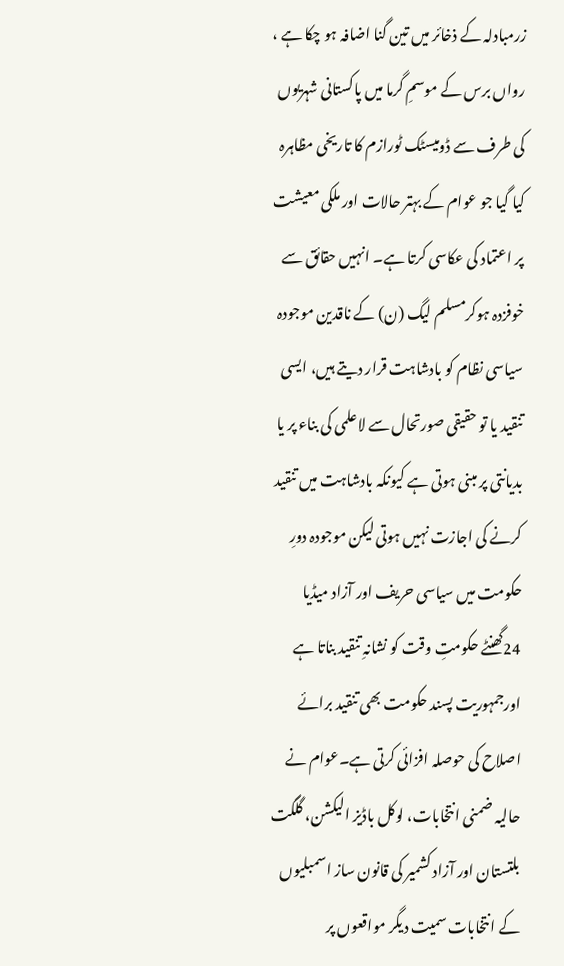زرمبادلہ کے ذخائر میں تین گنا اضافہ ہو چکا ہے ،
رواں برس کے موسمِ گرما میں پاکستانی شہریوں کی طرف سے ڈومیسٹک ٹورازم کا تاریخی مظاہرہ کیا گیا جو عوام کے بہتر حالات اور ملکی معیشت پر اعتماد کی عکاسی کرتا ہے۔ انہیں حقائق سے خوفزدہ ہوکرمسلم لیگ (ن) کے ناقدین موجودہ سیاسی نظام کو بادشاہت قرار دیتے ہیں، ایسی تنقید یا تو حقیقی صورتحال سے لاعلمی کی بناء پر یا بدیانتی پر مبنی ہوتی ہے کیونکہ بادشاہت میں تنقید کرنے کی اجازت نہیں ہوتی لیکن موجودہ دورِ حکومت میں سیاسی حریف اور آزاد میڈیا 24گھنٹے حکومتِ وقت کو نشانہِ تنقید بناتا ہے اورجمہوریت پسند حکومت بھی تنقید برائے اصلاح کی حوصلہ افزائی کرتی ہے۔عوام نے حالیہ ضمنی انتخابات، لوکل باڈیز الیکشن، گلگت بلتستان اور آزاد کشمیر کی قانون ساز اسمبلیوں کے انتخابات سمیت دیگر مواقعوں پر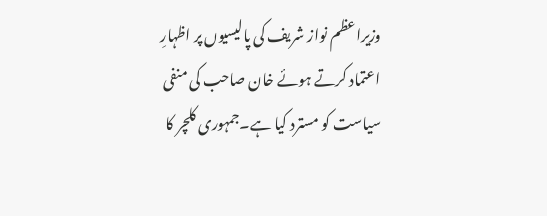وزیراعظم نواز شریف کی پالیسیوں پر اظہارِ اعتماد کرتے ہوئے خان صاحب کی منفی سیاست کو مسترد کیا ہے۔جمہوری کلچر کا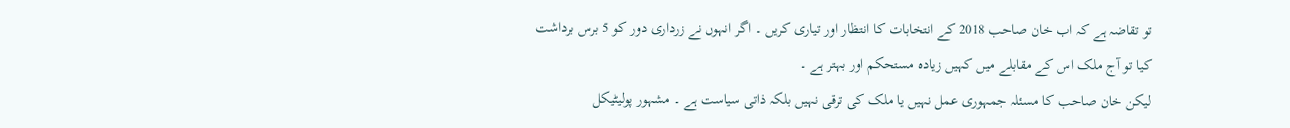تو تقاضہ ہے کہ اب خان صاحب 2018 کے انتخابات کا انتظار اور تیاری کریں ۔ اگر انہوں نے زرداری دور کو 5 برس برداشت کیا تو آج ملک اس کے مقابلے میں کہیں زیادہ مستحکم اور بہتر ہے ۔
لیکن خان صاحب کا مسئلہ جمہوری عمل نہیں یا ملک کی ترقی نہیں بلکہ ذاتی سیاست ہے ۔ مشہور پولیٹیکل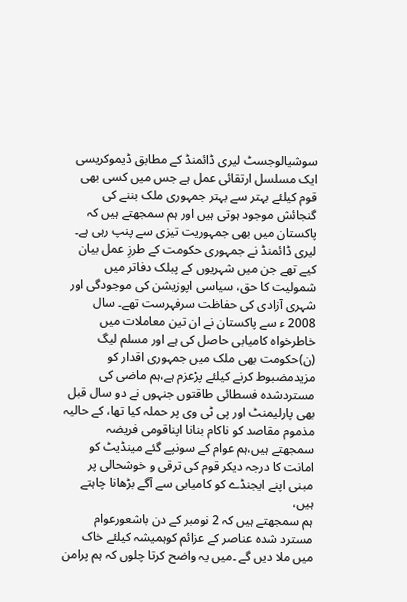سوشیالوجسٹ لیری ڈائمنڈ کے مطابق ڈیموکریسی ایک مسلسل ارتقائی عمل ہے جس میں کسی بھی قوم کیلئے بہتر سے بہتر جمہوری ملک بننے کی گنجائش موجود ہوتی ہیں اور ہم سمجھتے ہیں کہ پاکستان میں بھی جمہوریت تیزی سے پنپ رہی ہے۔ لیری ڈائمنڈ نے جمہوری حکومت کے طرزِ عمل بیان کیے تھے جن میں شہریوں کے پبلک دفاتر میں شمولیت کا حق، سیاسی اپوزیشن کی موجودگی اور شہری آزادی کی حفاظت سرفہرست تھے۔ سال 2008 ء سے پاکستان نے ان تین معاملات میں خاطرخواہ کامیابی حاصل کی ہے اور مسلم لیگ (ن)حکومت بھی ملک میں جمہوری اقدار کو مزیدمضبوط کرنے کیلئے پرْعزم ہے،ہم ماضی کی مستردشدہ فسطائی طاقتوں جنہوں نے دو سال قبل بھی پارلیمنٹ اور پی ٹی وی پر حملہ کیا تھا، کے حالیہ مذموم مقاصد کو ناکام بنانا اپناقومی فریضہ سمجھتے ہیں،ہم عوام کے سونپے گئے مینڈیٹ کو امانت کا درجہ دیکر قوم کی ترقی و خوشحالی پر مبنی اپنے ایجنڈے کو کامیابی سے آگے بڑھانا چاہتے ہیں،
ہم سمجھتے ہیں کہ 2 نومبر کے دن باشعورعوام مسترد شدہ عناصر کے عزائم کوہمیشہ کیلئے خاک میں ملا دیں گے ۔میں یہ واضح کرتا چلوں کہ ہم پرامن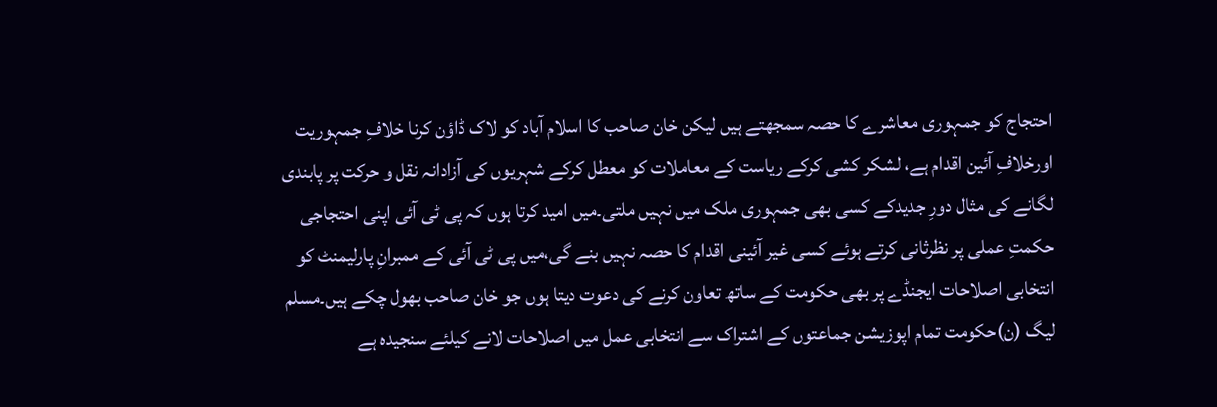احتجاج کو جمہوری معاشرے کا حصہ سمجھتے ہیں لیکن خان صاحب کا اسلام آباد کو لاک ڈاؤن کرنا خلافِ جمہوریت اورخلافِ آئین اقدام ہے، لشکر کشی کرکے ریاست کے معاملات کو معطل کرکے شہریوں کی آزادانہ نقل و حرکت پر پابندی لگانے کی مثال دورِ جدیدکے کسی بھی جمہوری ملک میں نہیں ملتی۔میں امید کرتا ہوں کہ پی ٹی آئی اپنی احتجاجی حکمتِ عملی پر نظرثانی کرتے ہوئے کسی غیر آئینی اقدام کا حصہ نہیں بنے گی،میں پی ٹی آئی کے ممبرانِ پارلیمنٹ کو انتخابی اصلاحات ایجنڈے پر بھی حکومت کے ساتھ تعاون کرنے کی دعوت دیتا ہوں جو خان صاحب بھول چکے ہیں۔مسلم لیگ (ن)حکومت تمام اپوزیشن جماعتوں کے اشتراک سے انتخابی عمل میں اصلاحات لانے کیلئے سنجیدہ ہے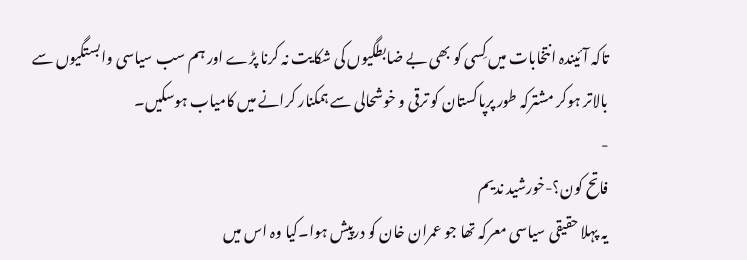تاکہ آئیندہ انتخابات میں کِسی کو بھی بے ضابطگیوں کی شکایت نہ کرنا پڑے اور ہم سب سیاسی وابستگیوں سے بالاتر ہوکر مشترکہ طور پرپاکستان کو ترقی و خوشحالی سے ہمکنار کرانے میں کامیاب ہوسکیں۔
-
فاتح کون؟-خورشید ندیم
یہ پہلا حقیقی سیاسی معرکہ تھا جو عمران خان کو درپیش ہوا۔کیا وہ اس میں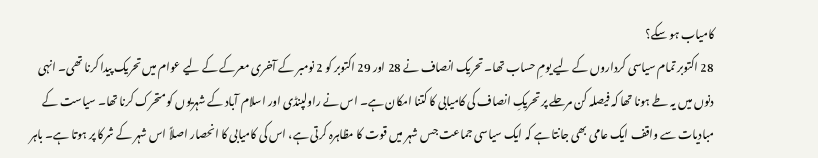کامیاب ہو سکے؟
28 اکتوبر تمام سیاسی کرداروں کے لیے یومِ حساب تھا۔ تحریک انصاف نے 28 اور 29 اکتوبر کو 2 نومبر کے آخری معرکے کے لیے عوام میں تحریک پیدا کرنا تھی۔ انہی دنوں میں یہ طے ہونا تھا کہ فیصلہ کن مرحلے پر تحریکِ انصاف کی کامیابی کا کتنا امکان ہے۔ اس نے راولپنڈی اور اسلام آباد کے شہریوں کو متحرک کرنا تھا۔ سیاست کے مبادیات سے واقف ایک عامی بھی جانتا ہے کہ ایک سیاسی جماعت جس شہر میں قوت کا مظاہرہ کرتی ہے، اس کی کامیابی کا انحصار اصلاً اس شہر کے شرکا پر ہوتا ہے۔ باہر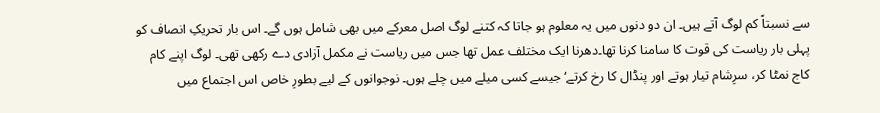سے نسبتاً کم لوگ آتے ہیں۔ ان دو دنوں میں یہ معلوم ہو جاتا کہ کتنے لوگ اصل معرکے میں بھی شامل ہوں گے۔ اس بار تحریکِ انصاف کو پہلی بار ریاست کی قوت کا سامنا کرنا تھا۔دھرنا ایک مختلف عمل تھا جس میں ریاست نے مکمل آزادی دے رکھی تھی۔ لوگ اپنے کام کاج نمٹا کر، سرِشام تیار ہوتے اور پنڈال کا رخ کرتے‘ جیسے کسی میلے میں چلے ہوں۔ نوجوانوں کے لیے بطورِ خاص اس اجتماع میں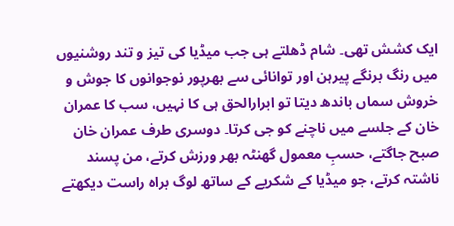ایک کشش تھی۔ شام ڈھلتے ہی جب میڈیا کی تیز و تند روشنیوں میں رنگ برنگے پیرہن اور توانائی سے بھرپور نوجوانوں کا جوش و خروش سماں باندھ دیتا تو ابرارالحق ہی کا نہیں، سب کا عمران خان کے جلسے میں ناچنے کو جی کرتا۔ دوسری طرف عمران خان صبح جاگتے، حسبِ معمول گھنٹہ بھر ورزش کرتے، من پسند ناشتہ کرتے، جو میڈیا کے شکریے کے ساتھ لوگ براہ راست دیکھتے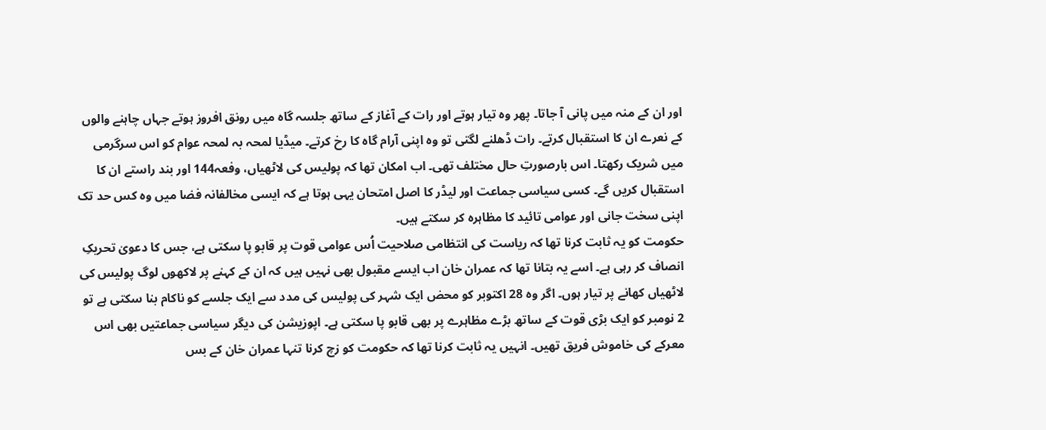اور ان کے منہ میں پانی آ جاتا۔ پھر وہ تیار ہوتے اور رات کے آغاز کے ساتھ جلسہ گاہ میں رونق افروز ہوتے جہاں چاہنے والوں کے نعرے ان کا استقبال کرتے۔ رات ڈھلنے لگتی تو وہ اپنی آرام گاہ کا رخ کرتے۔ میڈیا لمحہ بہ لمحہ عوام کو اس سرگرمی میں شریک رکھتا۔ اس بارصورتِ حال مختلف تھی۔ اب امکان تھا کہ پولیس کی لاٹھیاں، وفعہ144 اور بند راستے ان کا استقبال کریں گے۔ کسی سیاسی جماعت اور لیڈر کا اصل امتحان یہی ہوتا ہے کہ ایسی مخالفانہ فضا میں وہ کس حد تک اپنی سخت جانی اور عوامی تائید کا مظاہرہ کر سکتے ہیں۔
حکومت کو یہ ثابت کرنا تھا کہ ریاست کی انتظامی صلاحیت اُس عوامی قوت پر قابو پا سکتی ہے، جس کا دعویٰ تحریکِ انصاف کر رہی ہے۔ اسے یہ بتانا تھا کہ عمران خان اب ایسے مقبول بھی نہیں ہیں کہ ان کے کہنے پر لاکھوں لوگ پولیس کی لاٹھیاں کھانے پر تیار ہوں۔ اگر وہ 28 اکتوبر کو محض ایک شہر کی پولیس کی مدد سے ایک جلسے کو ناکام بنا سکتی ہے تو 2 نومبر کو ایک بڑی قوت کے ساتھ بڑے مظاہرے پر بھی قابو پا سکتی ہے۔ اپوزیشن کی دیگر سیاسی جماعتیں بھی اس معرکے کی خاموش فریق تھیں۔ انہیں یہ ثابت کرنا تھا کہ حکومت کو زچ کرنا تنہا عمران خان کے بس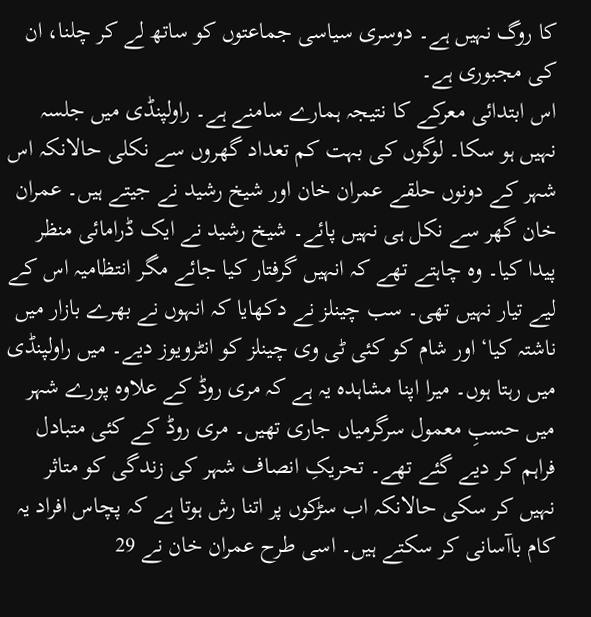کا روگ نہیں ہے۔ دوسری سیاسی جماعتوں کو ساتھ لے کر چلنا، ان کی مجبوری ہے۔
اس ابتدائی معرکے کا نتیجہ ہمارے سامنے ہے۔ راولپنڈی میں جلسہ نہیں ہو سکا۔ لوگوں کی بہت کم تعداد گھروں سے نکلی حالانکہ اس شہر کے دونوں حلقے عمران خان اور شیخ رشید نے جیتے ہیں۔ عمران خان گھر سے نکل ہی نہیں پائے۔ شیخ رشید نے ایک ڈرامائی منظر پیدا کیا۔ وہ چاہتے تھے کہ انہیں گرفتار کیا جائے مگر انتظامیہ اس کے لیے تیار نہیں تھی۔ سب چینلز نے دکھایا کہ انہوں نے بھرے بازار میں ناشتہ کیا‘ اور شام کو کئی ٹی وی چینلز کو انٹرویوز دیے۔ میں راولپنڈی میں رہتا ہوں۔ میرا اپنا مشاہدہ یہ ہے کہ مری روڈ کے علاوہ پورے شہر میں حسبِ معمول سرگرمیاں جاری تھیں۔ مری روڈ کے کئی متبادل فراہم کر دیے گئے تھے۔ تحریکِ انصاف شہر کی زندگی کو متاثر نہیں کر سکی حالانکہ اب سڑکوں پر اتنا رش ہوتا ہے کہ پچاس افراد یہ کام باآسانی کر سکتے ہیں۔ اسی طرح عمران خان نے 29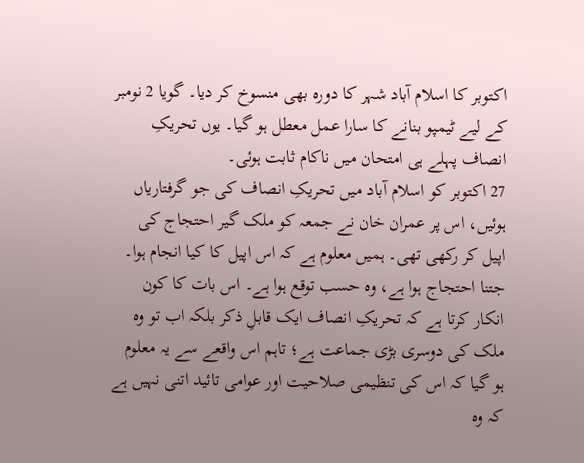اکتوبر کا اسلام آباد شہر کا دورہ بھی منسوخ کر دیا۔ گویا 2 نومبر کے لیے ٹیمپو بنانے کا سارا عمل معطل ہو گیا۔ یوں تحریکِ انصاف پہلے ہی امتحان میں ناکام ثابت ہوئی۔
27 اکتوبر کو اسلام آباد میں تحریکِ انصاف کی جو گرفتاریاں ہوئیں، اس پر عمران خان نے جمعہ کو ملک گیر احتجاج کی اپیل کر رکھی تھی۔ ہمیں معلوم ہے کہ اس اپیل کا کیا انجام ہوا۔ جتنا احتجاج ہوا ہے، وہ حسب توقع ہوا ہے۔ اس بات کا کون انکار کرتا ہے کہ تحریکِ انصاف ایک قابلِ ذکر بلکہ اب تو وہ ملک کی دوسری بڑی جماعت ہے؛ تاہم اس واقعے سے یہ معلوم ہو گیا کہ اس کی تنظیمی صلاحیت اور عوامی تائید اتنی نہیں ہے کہ وہ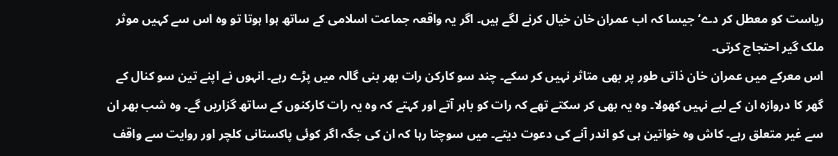ریاست کو معطل کر دے‘ جیسا کہ اب عمران خان خیال کرنے لگے ہیں۔ اگر یہ واقعہ جماعت اسلامی کے ساتھ ہوا ہوتا تو وہ اس سے کہیں موثر ملک گیر احتجاج کرتی۔
اس معرکے میں عمران خان ذاتی طور پر بھی متاثر نہیں کر سکے۔ چند سو کارکن رات بھر بنی گالہ میں پڑے رہے۔ انہوں نے اپنے تین سو کنال کے گھر کا دروازہ ان کے لیے نہیں کھولا۔ وہ یہ بھی کر سکتے تھے کہ رات کو باہر آتے اور کہتے کہ وہ یہ رات کارکنوں کے ساتھ گزاریں گے۔ وہ شب بھر ان سے غیر متعلق رہے۔ کاش وہ خواتین ہی کو اندر آنے کی دعوت دیتے۔ میں سوچتا رہا کہ ان کی جگہ اگر کوئی پاکستانی کلچر اور روایت سے واقف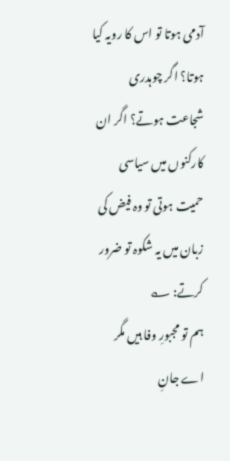آدمی ہوتا تو اس کا رویہ کیا ہوتا؟ اگر چوہدری شجاعت ہوتے؟ اگر ان کارکنوں میں سیاسی حمیت ہوتی تو وہ فیض کی زبان میں یہ شکوہ تو ضرور کرتے: ؎
ہم تو مجبورِ وفا ہیں مگر اے جانِ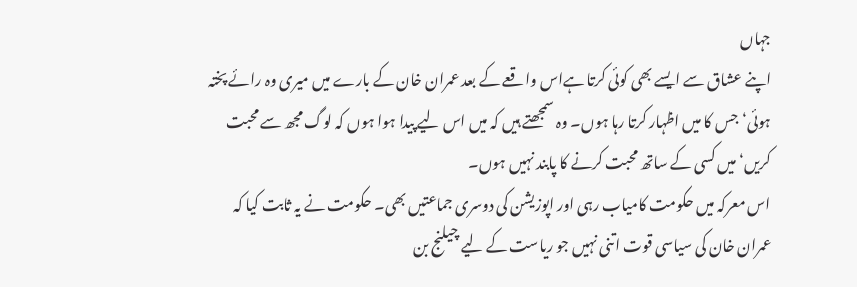جہاں
اپنے عشاق سے ایسے بھی کوئی کرتا ہےاس واقعے کے بعد عمران خان کے بارے میں میری وہ رائے پختہ ہوئی‘ جس کا میں اظہار کرتا رہا ہوں۔ وہ سمجھتے ہیں کہ میں اس لیے پیدا ہوا ہوں کہ لوگ مجھ سے محبت کریں‘ میں کسی کے ساتھ محبت کرنے کا پابند نہیں ہوں۔
اس معرکہ میں حکومت کامیاب رہی اور اپوزیشن کی دوسری جماعتیں بھی۔ حکومت نے یہ ثابت کیا کہ عمران خان کی سیاسی قوت اتنی نہیں جو ریاست کے لیے چیلنج بن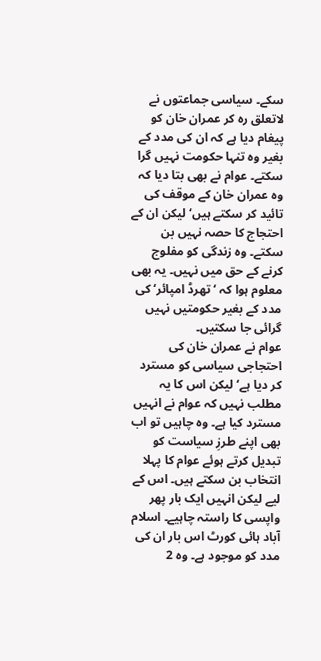سکے۔ سیاسی جماعتوں نے لاتعلق رہ کر عمران خان کو پیغام دیا ہے کہ ان کی مدد کے بغیر وہ تنہا حکومت نہیں گرا سکتے۔ عوام نے بھی بتا دیا کہ وہ عمران خان کے موقف کی تائید کر سکتے ہیں‘ لیکن ان کے احتجاج کا حصہ نہیں بن سکتے۔ وہ زندگی کو مفلوج کرنے کے حق میں نہیں۔ یہ بھی معلوم ہوا کہ ‘تھرڈ امپائر‘ کی مدد کے بغیر حکومتیں نہیں گرائی جا سکتیں۔
عوام نے عمران خان کی احتجاجی سیاسی کو مسترد کر دیا ہے‘ لیکن اس کا یہ مطلب نہیں کہ عوام نے انہیں مسترد کیا ہے۔ وہ چاہیں تو اب بھی اپنے طرزِ سیاست کو تبدیل کرتے ہوئے عوام کا پہلا انتخاب بن سکتے ہیں۔ اس کے لیے لیکن انہیں ایک بار پھر واپسی کا راستہ چاہیے۔ اسلام آباد ہائی کورٹ اس بار ان کی مدد کو موجود ہے۔ وہ 2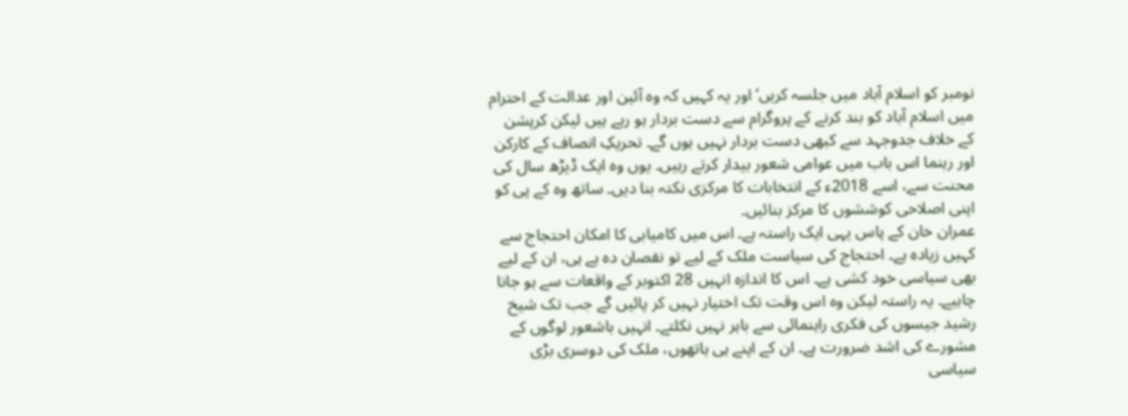نومبر کو اسلام آباد میں جلسہ کریں‘ اور یہ کہیں کہ وہ آئین اور عدالت کے احترام میں اسلام آباد کو بند کرنے کے پروگرام سے دست بردار ہو رہے ہیں لیکن کرپشن کے خلاف جدوجہد سے کبھی دست بردار نہیں ہوں گے۔ تحریکِ انصاف کے کارکن اور رہنما اس باب میں عوامی شعور بیدار کرتے رہیں۔ یوں وہ ایک ڈیڑھ سال کی محنت سے، اسے 2018ء کے انتخابات کا مرکزی نکتہ بنا دیں۔ ساتھ وہ کے پی کو اپنی اصلاحی کوششوں کا مرکز بنائیں۔
عمران خان کے پاس یہی ایک راستہ ہے۔ اس میں کامیابی کا امکان احتجاج سے کہیں زیادہ ہے۔ احتجاج کی سیاست ملک کے لیے تو نقصان دہ ہے ہی، ان کے لیے بھی سیاسی خود کشی ہے۔ اس کا اندازہ انہیں 28 اکتوبر کے واقعات سے ہو جانا چاہیے۔ یہ راستہ لیکن وہ اس وقت تک اختیار نہیں کر پائیں گے جب تک شیخ رشید جیسوں کی فکری راہنمائی سے باہر نہیں نکلتے۔ انہیں باشعور لوگوں کے مشورے کی اشد ضرورت ہے۔ ان کے اپنے ہی ہاتھوں، ملک کی دوسری بڑی سیاسی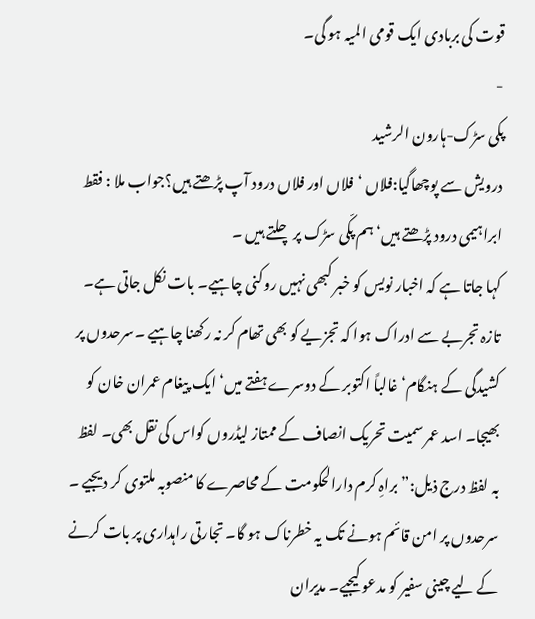قوت کی بربادی ایک قومی المیہ ہو گی۔
-
پکی سڑک-ہارون الرشید
درویش سے پوچھاگیا:فلاں ‘فلاں اور فلاں درود آپ پڑھتے ہیں؟جواب ملا : فقط ابراہیمی درود پڑھتے ہیں‘ ہم پکّی سڑک پر چلتے ہیں ۔
کہا جاتا ہے کہ اخبار نویس کو خبر کبھی نہیں روکنی چاہیے۔ بات نکل جاتی ہے۔ تازہ تجربے سے ادراک ہوا کہ تجزیے کو بھی تھام کر نہ رکھنا چاہیے ۔سرحدوں پر کشیدگی کے ہنگام‘ غالباً اکتوبر کے دوسرے ہفتے میں‘ ایک پیغام عمران خان کو بھیجا۔ اسد عمر سمیت تحریک انصاف کے ممتاز لیڈروں کواس کی نقل بھی۔ لفظ بہ لفظ درج ذیل:”براہِ کرم دارالحکومت کے محاصرے کا منصوبہ ملتوی کر دیجیے ۔ سرحدوں پر امن قائم ہونے تک یہ خطرناک ہو گا۔ تجارتی راہداری پر بات کرنے کے لیے چینی سفیر کو مدعو کیجیے۔ مدیران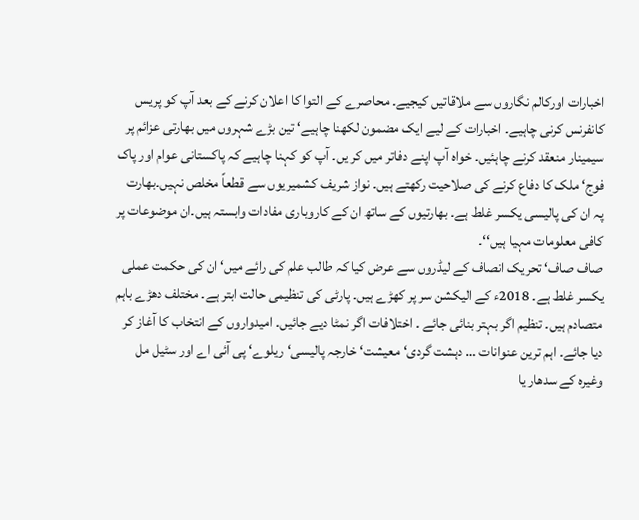اخبارات اورکالم نگاروں سے ملاقاتیں کیجیے۔ محاصرے کے التوا کا اعلان کرنے کے بعد آپ کو پریس کانفرنس کرنی چاہیے۔ اخبارات کے لیے ایک مضمون لکھنا چاہیے‘ تین بڑے شہروں میں بھارتی عزائم پر سیمینار منعقد کرنے چاہئیں۔ خواہ آپ اپنے دفاتر میں کر یں۔ آپ کو کہنا چاہیے کہ پاکستانی عوام اور پاک فوج‘ ملک کا دفاع کرنے کی صلاحیت رکھتے ہیں۔ نواز شریف کشمیریوں سے قطعاً مخلص نہیں۔بھارت پہ ان کی پالیسی یکسر غلط ہے۔ بھارتیوں کے ساتھ ان کے کاروباری مفادات وابستہ ہیں۔ان موضوعات پر کافی معلومات مہیا ہیں‘‘۔
صاف صاف‘ تحریک انصاف کے لیڈروں سے عرض کیا کہ طالب علم کی رائے میں‘ ان کی حکمت عملی یکسر غلط ہے۔ 2018ء کے الیکشن سر پر کھڑے ہیں۔ پارٹی کی تنظیمی حالت ابتر ہے۔ مختلف دھڑے باہم متصادم ہیں۔ تنظیم اگر بہتر بنائی جائے ۔ اختلافات اگر نمٹا دیے جائیں۔ امیدواروں کے انتخاب کا آغاز کر دیا جائے۔ اہم ترین عنوانات … دہشت گردی‘ معیشت‘ خارجہ پالیسی‘ ریلوے‘ پی آئی اے اور سٹیل مل وغیرہ کے سدھار یا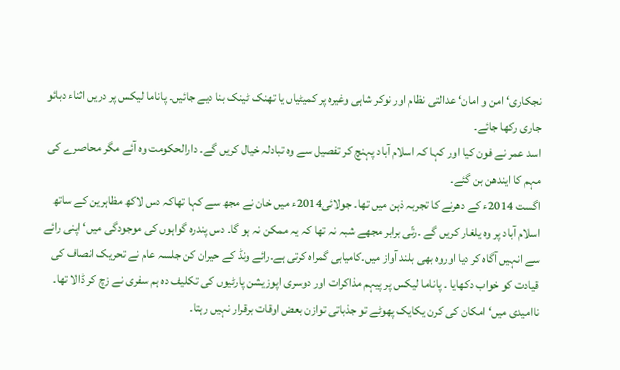نجکاری‘ امن و امان‘ عدالتی نظام اور نوکر شاہی وغیرہ پر کمیٹیاں یا تھنک ٹینک بنا دیے جائیں۔ پاناما لیکس پر دریں اثناء دبائو جاری رکھا جائے۔
اسد عمر نے فون کیا اور کہا کہ اسلام آباد پہنچ کر تفصیل سے وہ تبادلہ خیال کریں گے۔ دارالحکومت وہ آئے مگر محاصرے کی مہم کا ایندھن بن گئے۔
اگست 2014ء کے دھرنے کا تجربہ ذہن میں تھا۔ جولائی2014ء میں خان نے مجھ سے کہا تھاکہ دس لاکھ مظاہرین کے ساتھ اسلام آباد پر وہ یلغار کریں گے ۔رتّی برابر مجھے شبہ نہ تھا کہ یہ ممکن نہ ہو گا۔ دس پندرہ گواہوں کی موجودگی میں‘ اپنی رائے سے انہیں آگاہ کر دیا اوروہ بھی بلند آواز میں۔کامیابی گمراہ کرتی ہے۔رائے ونڈ کے حیران کن جلسہ عام نے تحریک انصاف کی قیادت کو خواب دکھایا ۔ پاناما لیکس پر پیہم مذاکرات اور دوسری اپوزیشن پارٹیوں کی تکلیف دہ ہم سفری نے زچ کر ڈالا تھا۔ ناامیدی میں‘ امکان کی کرن یکایک پھوٹے تو جذباتی توازن بعض اوقات برقرار نہیں رہتا۔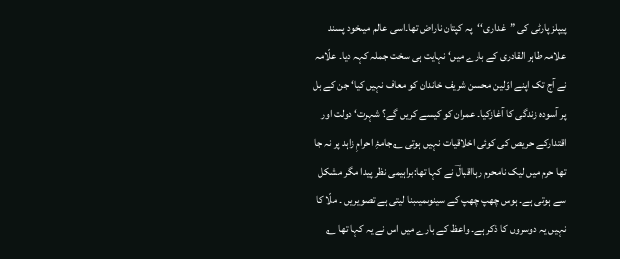پیپلز پارٹی کی ”غداری‘‘پہ کپتان ناراض تھا۔اسی عالم میںخود پسند علامہ طاہر القادری کے بارے میں‘ نہایت ہی سخت جملہ کہہ دیا۔ علّامہ نے آج تک اپنے اوّلین محسن شریف خاندان کو معاف نہیں کیا‘ جن کے بل پر آسودہ زندگی کا آغازکیا۔ عمران کو کیسے کریں گے؟ شہرت‘ دولت اور اقتدارکے حریص کی کوئی اخلاقیات نہیں ہوتی ؎جامۂِ احرامِ زاہد پر نہ جا
تھا حرم میں لیک نامحرم رہااقبالؔ نے کہا تھا:براہیمی نظر پیدا مگر مشکل سے ہوتی ہے۔ ہوس چھپ چھپ کے سینوںمیںبنا لیتی ہے تصویریں ۔ ملّا کا نہیں یہ دوسروں کا ذکر ہے۔ واعظ کے بارے میں اس نے یہ کہا تھا ؎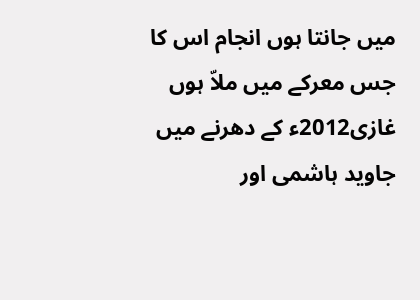میں جانتا ہوں انجام اس کا
جس معرکے میں ملاّ ہوں غازی2012ء کے دھرنے میں جاوید ہاشمی اور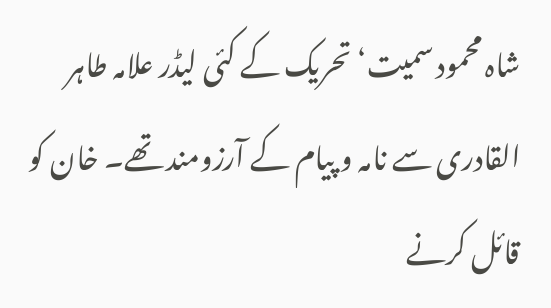شاہ محمود سمیت‘ تحریک کے کئی لیڈر علامہ طاہر القادری سے نامہ و پیام کے آرزومند تھے۔ خان کو قائل کرنے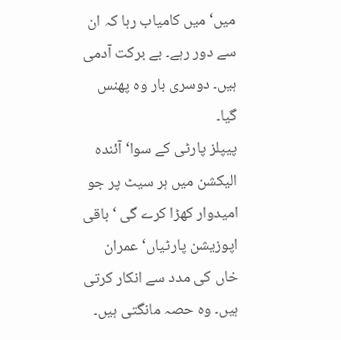میں‘میں کامیاب رہا کہ ان سے دور رہے۔ بے برکت آدمی ہیں۔ دوسری بار وہ پھنس گیا۔
پیپلز پارٹی کے سوا‘ آئندہ الیکشن میں ہر سیٹ پر جو امیدوار کھڑا کرے گی ‘ باقی اپوزیشن پارٹیاں‘ عمران خاں کی مدد سے انکار کرتی ہیں۔ وہ حصہ مانگتی ہیں۔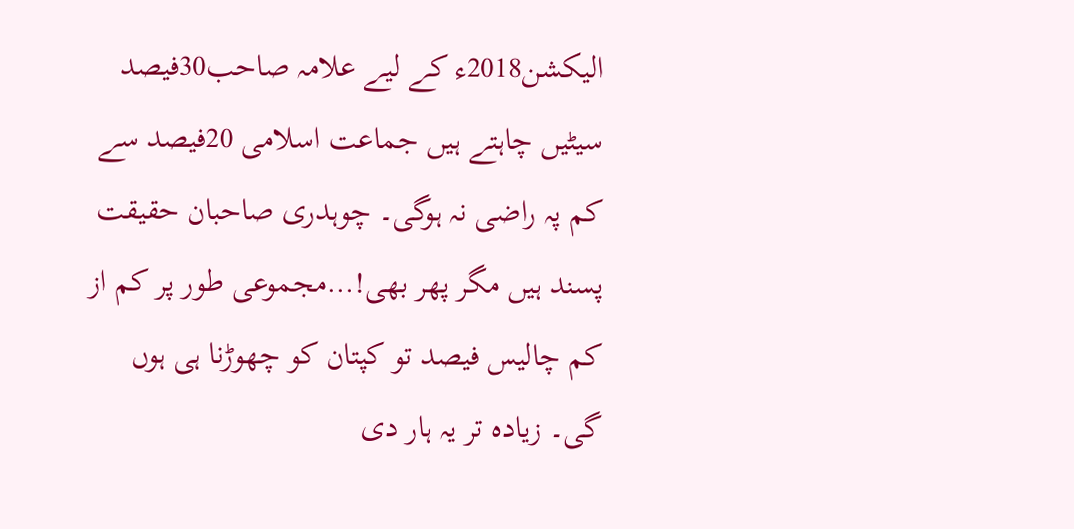الیکشن2018ء کے لیے علامہ صاحب30فیصد سیٹیں چاہتے ہیں جماعت اسلامی 20فیصد سے کم پہ راضی نہ ہوگی۔ چوہدری صاحبان حقیقت پسند ہیں مگر پھر بھی!…مجموعی طور پر کم از کم چالیس فیصد تو کپتان کو چھوڑنا ہی ہوں گی۔ زیادہ تر یہ ہار دی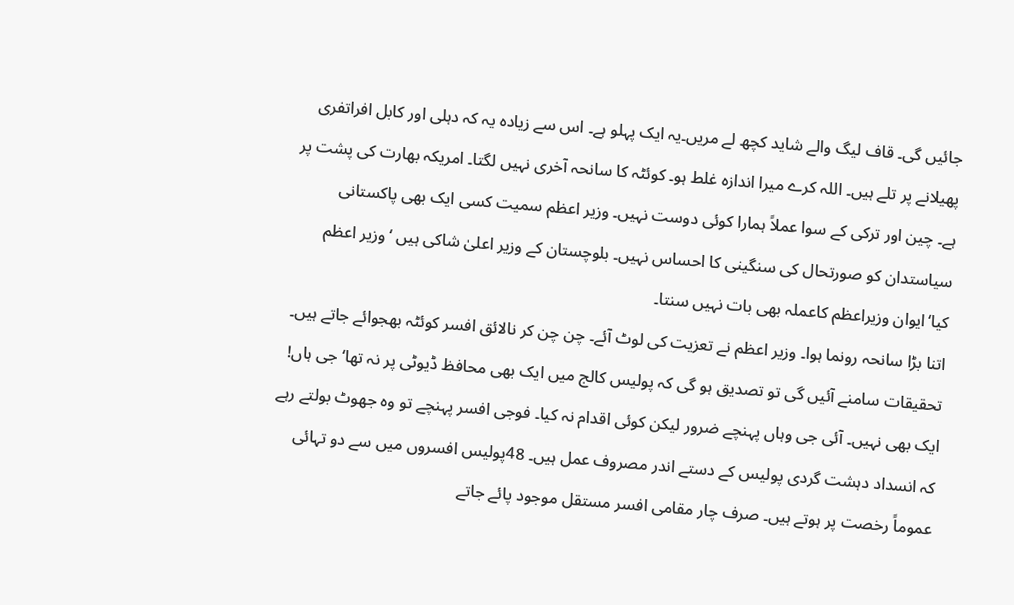جائیں گی۔ قاف لیگ والے شاید کچھ لے مریں۔یہ ایک پہلو ہے۔ اس سے زیادہ یہ کہ دہلی اور کابل افراتفری پھیلانے پر تلے ہیں۔ اللہ کرے میرا اندازہ غلط ہو۔ کوئٹہ کا سانحہ آخری نہیں لگتا۔ امریکہ بھارت کی پشت پر ہے۔ چین اور ترکی کے سوا عملاً ہمارا کوئی دوست نہیں۔ وزیر اعظم سمیت کسی ایک بھی پاکستانی سیاستدان کو صورتحال کی سنگینی کا احساس نہیں۔ بلوچستان کے وزیر اعلیٰ شاکی ہیں ‘ وزیر اعظم کیا‘ایوان وزیراعظم کاعملہ بھی بات نہیں سنتا۔
اتنا بڑا سانحہ رونما ہوا۔ وزیر اعظم نے تعزیت کی لوٹ آئے۔ چن چن کر نالائق افسر کوئٹہ بھجوائے جاتے ہیں۔ تحقیقات سامنے آئیں گی تو تصدیق ہو گی کہ پولیس کالج میں ایک بھی محافظ ڈیوٹی پر نہ تھا‘ جی ہاں! ایک بھی نہیں۔ آئی جی وہاں پہنچے ضرور لیکن کوئی اقدام نہ کیا۔ فوجی افسر پہنچے تو وہ جھوٹ بولتے رہے کہ انسداد دہشت گردی پولیس کے دستے اندر مصروف عمل ہیں۔ 48پولیس افسروں میں سے دو تہائی عموماً رخصت پر ہوتے ہیں۔ صرف چار مقامی افسر مستقل موجود پائے جاتے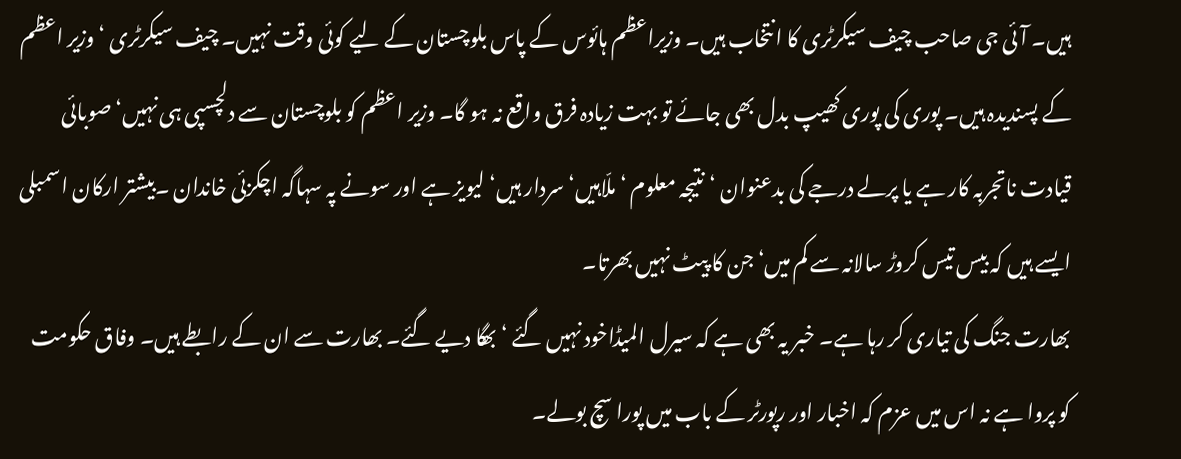ہیں۔ آئی جی صاحب چیف سیکرٹری کا انتخاب ہیں۔ وزیراعظم ہائوس کے پاس بلوچستان کے لیے کوئی وقت نہیں۔ چیف سیکرٹری ‘ وزیر اعظم کے پسندیدہ ہیں۔ پوری کی پوری کھیپ بدل بھی جائے تو بہت زیادہ فرق واقع نہ ہو گا۔ وزیر اعظم کو بلوچستان سے دلچسپی ہی نہیں‘ صوبائی قیادت ناتجربہ کار ہے یا پرلے درجے کی بدعنوان ‘نتیجہ معلوم ‘ ملّاہیں‘ سردار ہیں‘ لیویز ہے اور سونے پہ سہاگہ اچکزئی خاندان ۔بیشتر ارکان اسمبلی ایسے ہیں کہ بیس تیس کروڑ سالانہ سے کم میں‘ جن کا پیٹ نہیں بھرتا۔
بھارت جنگ کی تیاری کر رہا ہے۔ خبر یہ بھی ہے کہ سیرل المیڈاخود نہیں گئے ‘بھگا دیے گئے۔ بھارت سے ان کے رابطے ہیں۔ وفاق حکومت کو پروا ہے نہ اس میں عزم کہ اخبار اور رپورٹر کے باب میں پورا سچ بولے۔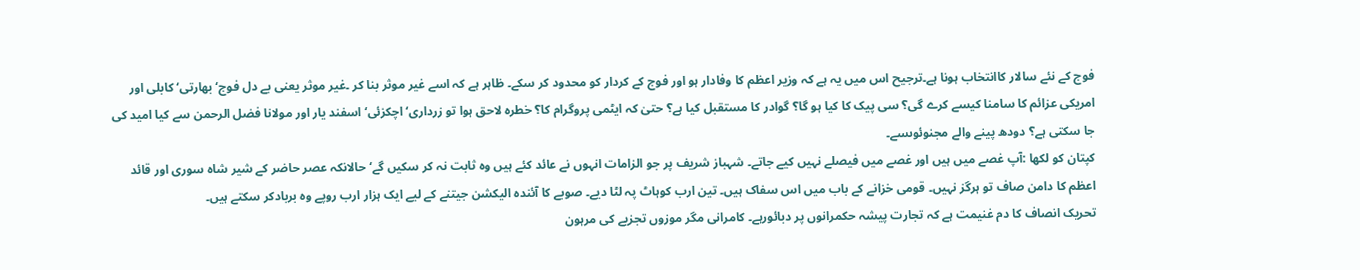فوج کے نئے سالار کاانتخاب ہونا ہے۔ترجیح اس میں یہ ہے کہ وزیر اعظم کا وفادار ہو اور فوج کے کردار کو محدود کر سکے۔ ظاہر ہے کہ اسے غیر موثر بنا کر ۔غیر موثر یعنی بے دل فوج‘ بھارتی‘ کابلی اور امریکی عزائم کا سامنا کیسے کرے گی؟ سی پیک کا کیا ہو گا؟ گوادر کا مستقبل کیا ہے؟ حتیٰ کہ ایٹمی پروگرام کا؟ خطرہ لاحق ہوا تو زرداری‘ اچکزئی‘ اسفند یار اور مولانا فضل الرحمن سے کیا امید کی جا سکتی ہے؟ دودھ پینے والے مجنوئوںسے۔
کپتان کو لکھا :آپ غصے میں ہیں اور غصے میں فیصلے نہیں کیے جاتے۔ شہباز شریف پر جو الزامات انہوں نے عائد کئے ہیں وہ ثابت نہ کر سکیں گے‘ حالانکہ عصر حاضر کے شیر شاہ سوری اور قائد اعظم کا دامن صاف تو ہرگز نہیں۔ قومی خزانے کے باب میں اس سفاک ہیں۔ تین ارب کوہاٹ پہ لٹا دیے۔ صوبے کا آئندہ الیکشن جیتنے کے لیے ایک ہزار ارب روپے وہ بربادکر سکتے ہیں۔
تحریک انصاف کا دم غنیمت ہے کہ تجارت پیشہ حکمرانوں پر دبائورہے۔ کامرانی مگر موزوں تجزیے کی مرہون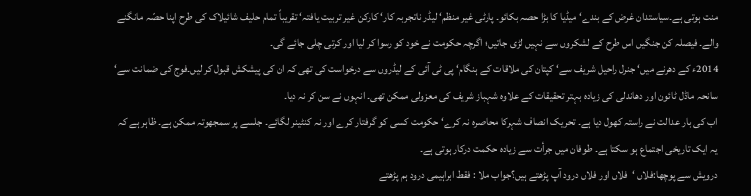منت ہوتی ہے۔سیاستدان غرض کے بندے‘ میڈیا کا بڑا حصہ بکائو۔ پارٹی غیر منظم‘ لیڈر ناتجربہ کار‘ کارکن غیر تربیت یافتہ‘ تقریباً تمام حلیف شائیلاک کی طرح اپنا حصّہ مانگنے والے۔ فیصلہ کن جنگیں اس طرح کے لشکروں سے نہیں لڑی جاتیں؛ اگرچہ حکومت نے خود کو رسوا کر لیا اور کرتی چلی جائے گی۔
2014ء کے دھرنے میں‘ جنرل راحیل شریف سے‘ کپتان کی ملاقات کے ہنگام‘ پی ٹی آئی کے لیڈروں سے درخواست کی تھی کہ ان کی پیشکش قبول کر لیں۔فوج کی ضمانت سے‘ سانحہ ماڈل ٹائون اور دھاندلی کی زیادہ بہتر تحقیقات کے علاوہ شہباز شریف کی معزولی ممکن تھی۔ انہوں نے سن کر نہ دیا۔
اب کی بار عدالت نے راستہ کھول دیا ہے۔ تحریک انصاف شہرکا محاصرہ نہ کرے‘ حکومت کسی کو گرفتار کرے اور نہ کنٹینر لگائے۔ جلسے پر سمجھوتہ ممکن ہے۔ ظاہر ہے کہ یہ ایک تاریخی اجتماع ہو سکتا ہے۔ طوفان میں جرأت سے زیادہ حکمت درکار ہوتی ہے۔
درویش سے پوچھا:فلاں ‘فلاں اور فلاں درود آپ پڑھتے ہیں؟جواب ملا : فقط ابراہیمی درود ہم پڑھتے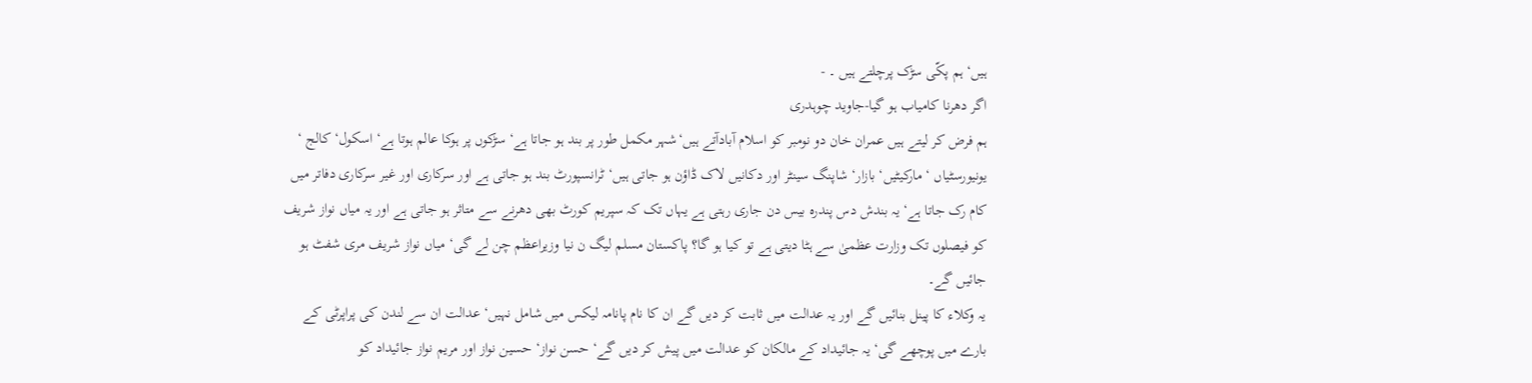ہیں‘ ہم پکّی سڑک پرچلتے ہیں ۔ -
اگر دھرنا کامیاب ہو گیا-جاوید چوہدری
ہم فرض کر لیتے ہیں عمران خان دو نومبر کو اسلام آبادآتے ہیں‘شہر مکمل طور پر بند ہو جاتا ہے‘ سڑکوں پر ہوکا عالم ہوتا ہے‘ اسکول‘ کالج ‘ یونیورسٹیاں ‘ مارکیٹیں‘ بازار‘ شاپنگ سینٹر اور دکانیں لاک ڈاؤن ہو جاتی ہیں‘ ٹرانسپورٹ بند ہو جاتی ہے اور سرکاری اور غیر سرکاری دفاتر میں کام رک جاتا ہے‘ یہ بندش دس پندرہ بیس دن جاری رہتی ہے یہاں تک کہ سپریم کورٹ بھی دھرنے سے متاثر ہو جاتی ہے اور یہ میاں نواز شریف کو فیصلوں تک وزارت عظمیٰ سے ہٹا دیتی ہے تو کیا ہو گا؟ پاکستان مسلم لیگ ن نیا وزیراعظم چن لے گی‘ میاں نواز شریف مری شفٹ ہو جائیں گے۔
یہ وکلاء کا پینل بنائیں گے اور یہ عدالت میں ثابت کر دیں گے ان کا نام پانامہ لیکس میں شامل نہیں‘ عدالت ان سے لندن کی پراپرٹی کے بارے میں پوچھے گی‘ یہ جائیداد کے مالکان کو عدالت میں پیش کر دیں گے‘ حسن نواز‘ حسین نواز اور مریم نواز جائیداد کو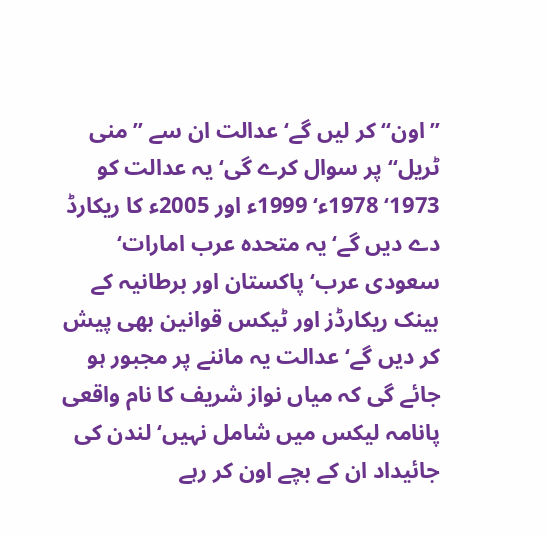’’اون‘‘ کر لیں گے‘ عدالت ان سے ’’منی ٹریل‘‘ پر سوال کرے گی‘ یہ عدالت کو 1973‘ 1978ء‘ 1999ء اور 2005ء کا ریکارڈ دے دیں گے‘ یہ متحدہ عرب امارات‘ سعودی عرب‘ پاکستان اور برطانیہ کے بینک ریکارڈز اور ٹیکس قوانین بھی پیش کر دیں گے‘ عدالت یہ ماننے پر مجبور ہو جائے گی کہ میاں نواز شریف کا نام واقعی پانامہ لیکس میں شامل نہیں‘ لندن کی جائیداد ان کے بچے اون کر رہے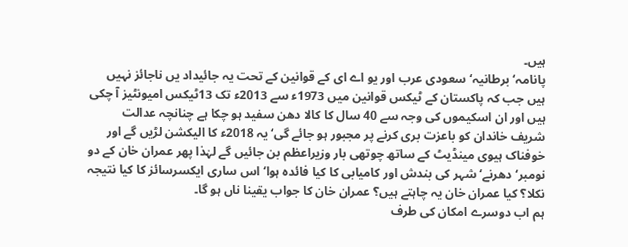ہیں۔
پانامہ‘ برطانیہ‘ سعودی عرب اور یو اے ای کے قوانین کے تحت یہ جائیداد یں ناجائز نہیں ہیں جب کہ پاکستان کے ٹیکس قوانین میں 1973ء سے 2013ء تک 13ٹیکس امیونٹیز آ چکی ہیں اور ان اسکیموں کی وجہ سے 40 سال کا کالا دھن سفید ہو چکا ہے چنانچہ عدالت شریف خاندان کو باعزت بری کرنے پر مجبور ہو جائے گی‘ یہ 2018ء کا الیکشن لڑیں گے اور خوفناک ہیوی مینڈیٹ کے ساتھ چوتھی بار وزیراعظم بن جائیں گے لہٰذا پھر عمران خان کے دو نومبر‘ دھرنے‘ شہر کی بندش اور کامیابی کا کیا فائدہ ہوا‘ اس ساری ایکسرسائز کا کیا نتیجہ نکلا؟ کیا عمران خان یہ چاہتے ہیں؟ عمران خان کا جواب یقینا ناں ہو گا۔
ہم اب دوسرے امکان کی طرف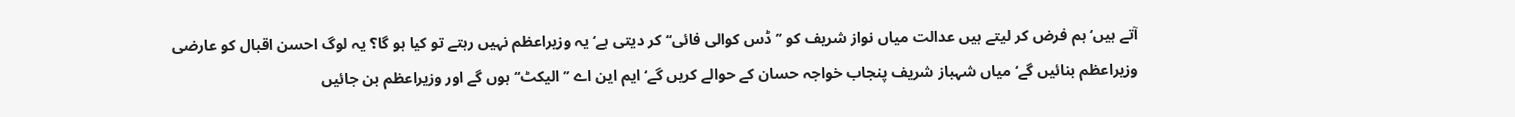آتے ہیں‘ ہم فرض کر لیتے ہیں عدالت میاں نواز شریف کو ’’ڈس کوالی فائی‘‘ کر دیتی ہے‘ یہ وزیراعظم نہیں رہتے تو کیا ہو گا؟ یہ لوگ احسن اقبال کو عارضی وزیراعظم بنائیں گے‘ میاں شہباز شریف پنجاب خواجہ حسان کے حوالے کریں گے‘ ایم این اے ’’الیکٹ‘‘ ہوں گے اور وزیراعظم بن جائیں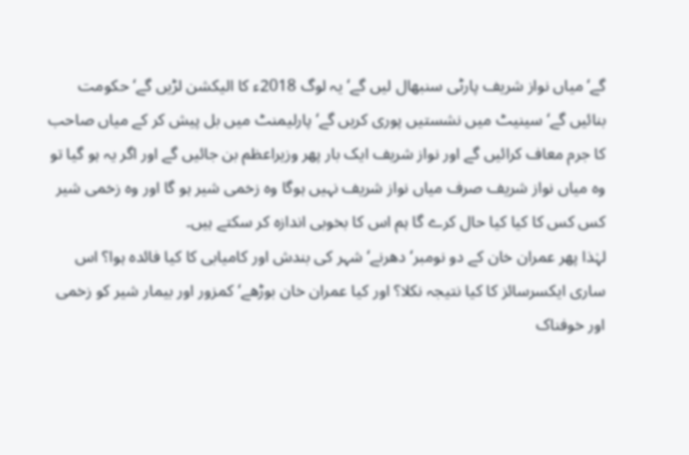گے‘ میاں نواز شریف پارٹی سنبھال لیں گے‘ یہ لوگ 2018ء کا الیکشن لڑیں گے‘ حکومت بنائیں گے‘ سینیٹ میں نشستیں پوری کریں گے‘ پارلیمنٹ میں بل پیش کر کے میاں صاحب کا جرم معاف کرائیں گے اور نواز شریف ایک بار پھر وزیراعظم بن جائیں گے اور اگر یہ ہو گیا تو وہ میاں نواز شریف صرف میاں نواز شریف نہیں ہوگا وہ زخمی شیر ہو گا اور وہ زخمی شیر کس کس کا کیا کیا حال کرے گا ہم اس کا بخوبی اندازہ کر سکتے ہیں۔
لہٰذا پھر عمران خان کے دو نومبر‘ دھرنے‘ شہر کی بندش اور کامیابی کا کیا فائدہ ہوا؟ اس ساری ایکسرسائز کا کیا نتیجہ نکلا؟ اور کیا عمران خان بوڑھے‘ کمزور اور بیمار شیر کو زخمی اور خوفناک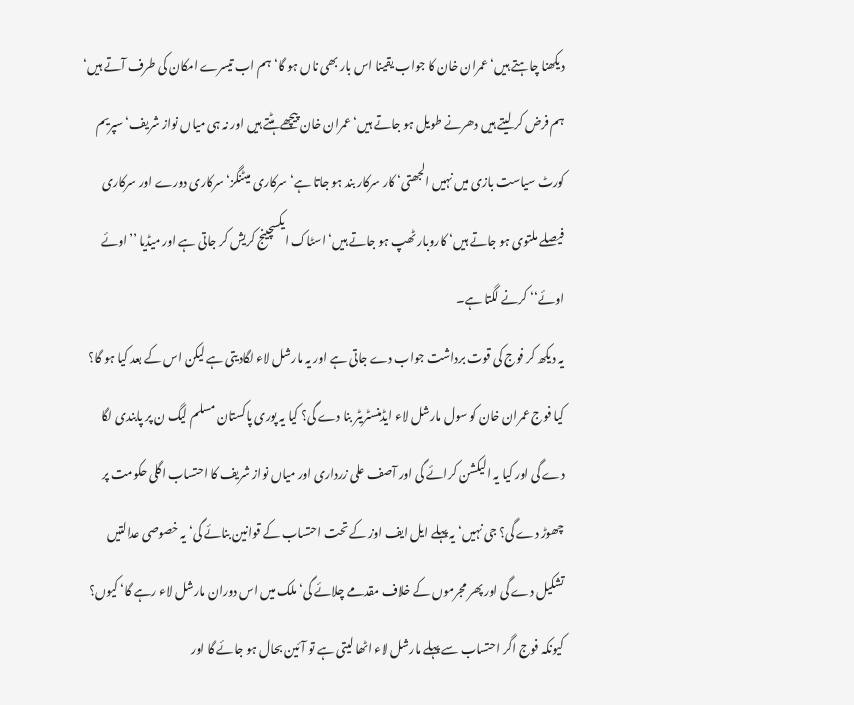دیکھنا چاہتے ہیں‘ عمران خان کا جواب یقینا اس بار بھی ناں ہو گا‘ ہم اب تیسرے امکان کی طرف آتے ہیں‘ ہم فرض کر لیتے ہیں دھرنے طویل ہو جاتے ہیں‘ عمران خان پیچھے ہٹتے ہیں اور نہ ہی میاں نواز شریف‘ سپریم کورٹ سیاست بازی میں نہیں الجھتی‘ کار سرکار بند ہو جاتا ہے‘ سرکاری میٹنگز‘ سرکاری دورے اور سرکاری فیصلے ملتوی ہو جاتے ہیں‘ کاروبار ٹھپ ہو جاتے ہیں‘ اسٹاک ایکسچینج کریش کر جاتی ہے اور میڈیا ’’اوئے اوئے‘‘ کرنے لگتا ہے۔
یہ دیکھ کر فوج کی قوت برداشت جواب دے جاتی ہے اور یہ مارشل لاء لگادیتی ہے لیکن اس کے بعد کیا ہو گا؟ کیا فوج عمران خان کو سول مارشل لاء ایڈمنسٹریٹر بنا دے گی؟ کیا یہ پوری پاکستان مسلم لیگ ن پر پابندی لگا دے گی اور کیا یہ الیکشن کرائے گی اور آصف علی زرداری اور میاں نواز شریف کا احتساب اگلی حکومت پر چھوڑ دے گی؟ جی نہیں‘ یہ پہلے ایل ایف اوز کے تحت احتساب کے قوانین بنائے گی‘ یہ خصوصی عدالتیں تشکیل دے گی اور پھر مجرموں کے خلاف مقدمے چلائے گی‘ ملک میں اس دوران مارشل لاء رہے گا‘ کیوں؟ کیونکہ فوج اگر احتساب سے پہلے مارشل لاء اٹھا لیتی ہے تو آئین بحال ہو جائے گا اور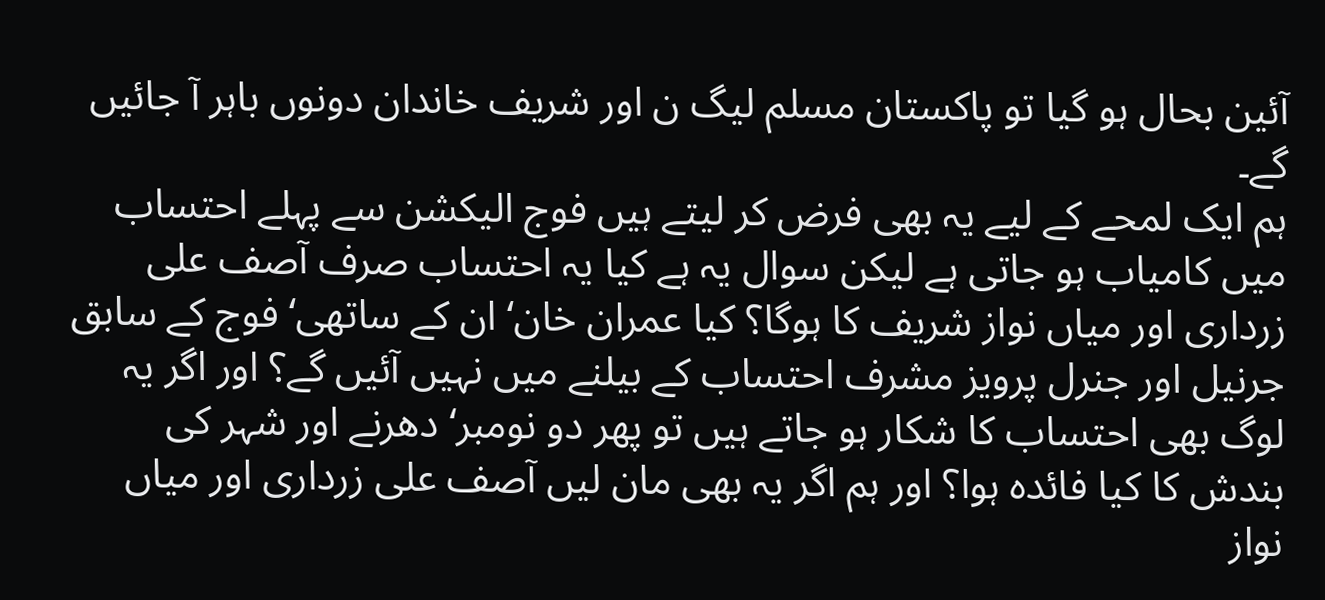آئین بحال ہو گیا تو پاکستان مسلم لیگ ن اور شریف خاندان دونوں باہر آ جائیں گے۔
ہم ایک لمحے کے لیے یہ بھی فرض کر لیتے ہیں فوج الیکشن سے پہلے احتساب میں کامیاب ہو جاتی ہے لیکن سوال یہ ہے کیا یہ احتساب صرف آصف علی زرداری اور میاں نواز شریف کا ہوگا؟ کیا عمران خان‘ ان کے ساتھی‘ فوج کے سابق جرنیل اور جنرل پرویز مشرف احتساب کے بیلنے میں نہیں آئیں گے؟ اور اگر یہ لوگ بھی احتساب کا شکار ہو جاتے ہیں تو پھر دو نومبر‘ دھرنے اور شہر کی بندش کا کیا فائدہ ہوا؟ اور ہم اگر یہ بھی مان لیں آصف علی زرداری اور میاں نواز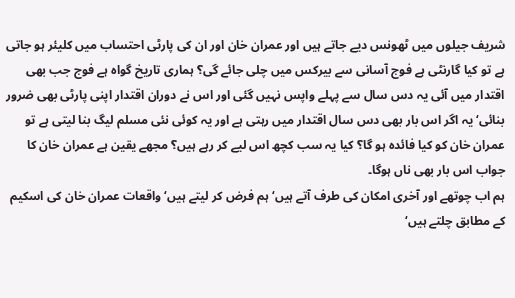شریف جیلوں میں ٹھونس دیے جاتے ہیں اور عمران خان اور ان کی پارٹی احتساب میں کلیئر ہو جاتی ہے تو کیا گارنٹی ہے فوج آسانی سے بیرکس میں چلی جائے گی؟ ہماری تاریخ گواہ ہے فوج جب بھی اقتدار میں آئی یہ دس سال سے پہلے واپس نہیں گئی اور اس نے دوران اقتدار اپنی پارٹی بھی ضرور بنائی‘ یہ اگر اس بار بھی دس سال اقتدار میں رہتی ہے اور یہ کوئی نئی مسلم لیگ بنا لیتی ہے تو عمران خان کو کیا فائدہ ہو گا؟ کیا یہ سب کچھ اس لیے کر رہے ہیں؟ مجھے یقین ہے عمران خان کا جواب اس بار بھی ناں ہوگا۔
ہم اب چوتھے اور آخری امکان کی طرف آتے ہیں‘ ہم فرض کر لیتے ہیں‘ واقعات عمران خان کی اسکیم کے مطابق چلتے ہیں‘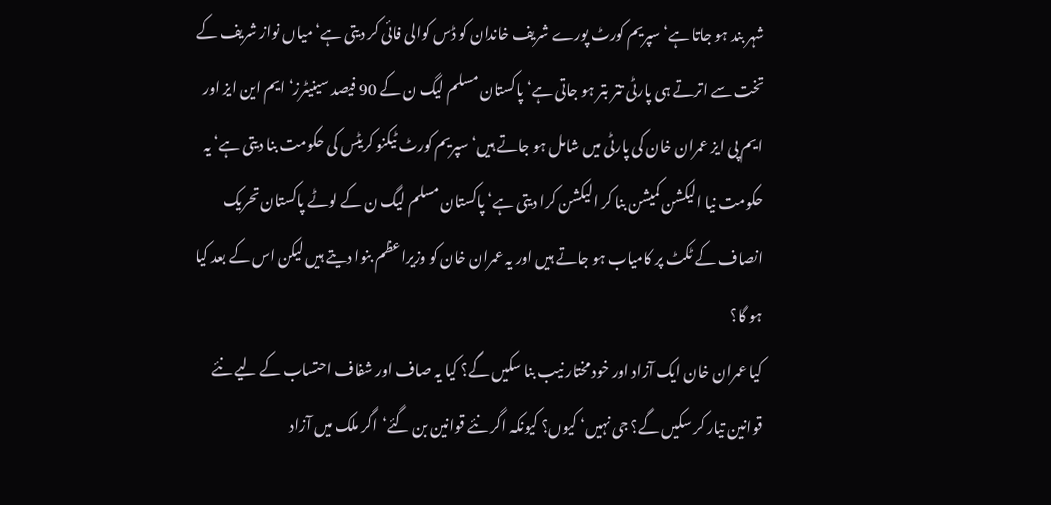شہر بند ہو جاتا ہے‘ سپریم کورٹ پورے شریف خاندان کو ڈس کوالی فائی کر دیتی ہے‘ میاں نواز شریف کے تخت سے اترتے ہی پارٹی تتر بتر ہو جاتی ہے‘ پاکستان مسلم لیگ ن کے 90 فیصد سینیٹرز‘ ایم این ایز اور ایم پی ایز عمران خان کی پارٹی میں شامل ہو جاتے ہیں‘ سپریم کورٹ ٹیکنو کریٹس کی حکومت بنا دیتی ہے‘ یہ حکومت نیا الیکشن کمیشن بنا کر الیکشن کرا دیتی ہے‘ پاکستان مسلم لیگ ن کے لوٹے پاکستان تحریک انصاف کے ٹکٹ پر کامیاب ہو جاتے ہیں اور یہ عمران خان کو وزیراعظم بنوا دیتے ہیں لیکن اس کے بعد کیا ہو گا؟
کیا عمران خان ایک آزاد اور خود مختار نیب بنا سکیں گے؟ کیا یہ صاف اور شفاف احتساب کے لیے نئے قوانین تیار کر سکیں گے؟ جی نہیں‘ کیوں؟ کیونکہ اگر نئے قوانین بن گئے‘اگر ملک میں آزاد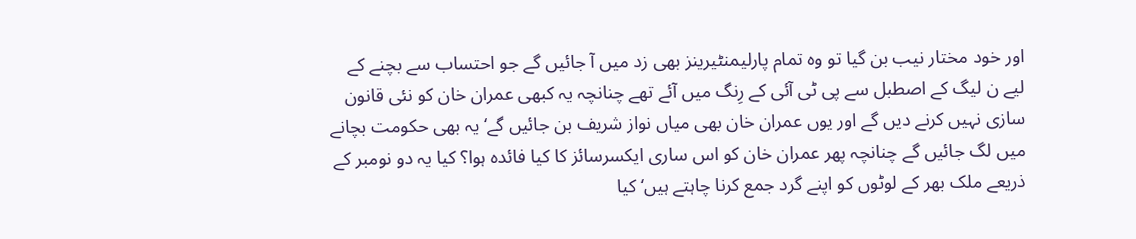اور خود مختار نیب بن گیا تو وہ تمام پارلیمنٹیرینز بھی زد میں آ جائیں گے جو احتساب سے بچنے کے لیے ن لیگ کے اصطبل سے پی ٹی آئی کے رِنگ میں آئے تھے چنانچہ یہ کبھی عمران خان کو نئی قانون سازی نہیں کرنے دیں گے اور یوں عمران خان بھی میاں نواز شریف بن جائیں گے‘ یہ بھی حکومت بچانے میں لگ جائیں گے چنانچہ پھر عمران خان کو اس ساری ایکسرسائز کا کیا فائدہ ہوا؟ کیا یہ دو نومبر کے ذریعے ملک بھر کے لوٹوں کو اپنے گرد جمع کرنا چاہتے ہیں‘ کیا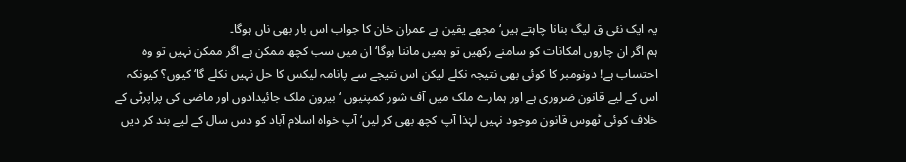یہ ایک نئی ق لیگ بنانا چاہتے ہیں‘ مجھے یقین ہے عمران خان کا جواب اس بار بھی ناں ہوگا۔
ہم اگر ان چاروں امکانات کو سامنے رکھیں تو ہمیں ماننا ہوگا‘ ان میں سب کچھ ممکن ہے اگر ممکن نہیں تو وہ احتساب ہے! دونومبر کا کوئی بھی نتیجہ نکلے لیکن اس نتیجے سے پانامہ لیکس کا حل نہیں نکلے گا‘ کیوں؟ کیونکہ اس کے لیے قانون ضروری ہے اور ہمارے ملک میں آف شور کمپنیوں ‘ بیرون ملک جائیدادوں اور ماضی کی پراپرٹی کے خلاف کوئی ٹھوس قانون موجود نہیں لہٰذا آپ کچھ بھی کر لیں‘ آپ خواہ اسلام آباد کو دس سال کے لیے بند کر دیں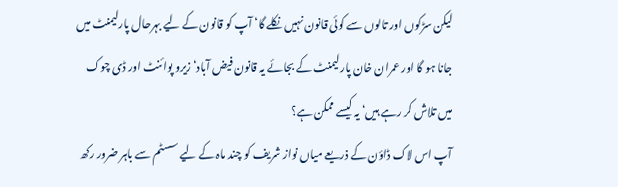لیکن سڑکوں اور تالوں سے کوئی قانون نہیں نکلے گا‘ آپ کو قانون کے لیے بہرحال پارلیمنٹ میں جانا ہو گا اور عمران خان پارلیمنٹ کے بجائے یہ قانون فیض آباد‘ زیرو پوائنٹ اور ڈی چوک میں تلاش کر رہے ہیں‘ یہ کیسے ممکن ہے؟
آپ اس لاک ڈاؤن کے ذریعے میاں نواز شریف کو چند ماہ کے لیے سسٹم سے باہر ضرور رکھ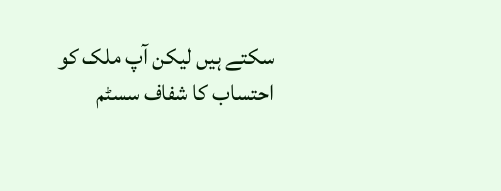سکتے ہیں لیکن آپ ملک کو احتساب کا شفاف سسٹم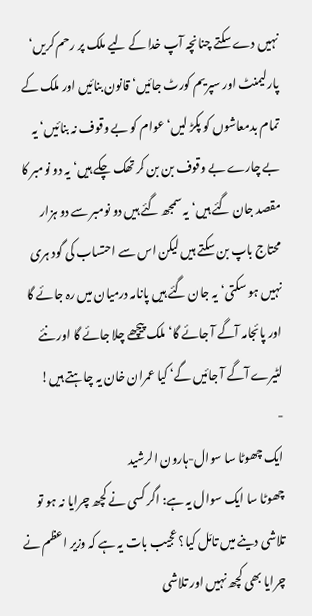نہیں دے سکتے چنانچہ آپ خدا کے لیے ملک پر رحم کریں‘ پارلیمنٹ اور سپریم کورٹ جائیں‘ قانون بنائیں اور ملک کے تمام بدمعاشوں کو پکڑ لیں‘ عوام کو بے وقوف نہ بنائیں‘ یہ بے چارے بے وقوف بن بن کر تھک چکے ہیں‘ یہ دو نومبر کا مقصد جان گئے ہیں‘ یہ سمجھ گئے ہیں دو نومبر سے دو ہزار محتاج باپ بن سکتے ہیں لیکن اس سے احتساب کی گود ہری نہیں ہو سکتی‘یہ جان گئے ہیں پانامہ درمیان میں رہ جائے گا اور پائجامہ آگے آ جائے گا‘ ملک پیچھے چلا جائے گا اور نئے لٹیرے آگے آ جائیں گے‘ کیا عمران خان یہ چاہتے ہیں!
-
ایک چھوٹا سا سوال-ہارون الرشید
چھوٹا سا ایک سوال یہ ہے: اگر کسی نے کچھ چرایا نہ ہو تو تلاشی دینے میں تامّل کیا؟ عجیب بات یہ ہے کہ وزیر اعظم نے چرایا بھی کچھ نہیں اور تلاشی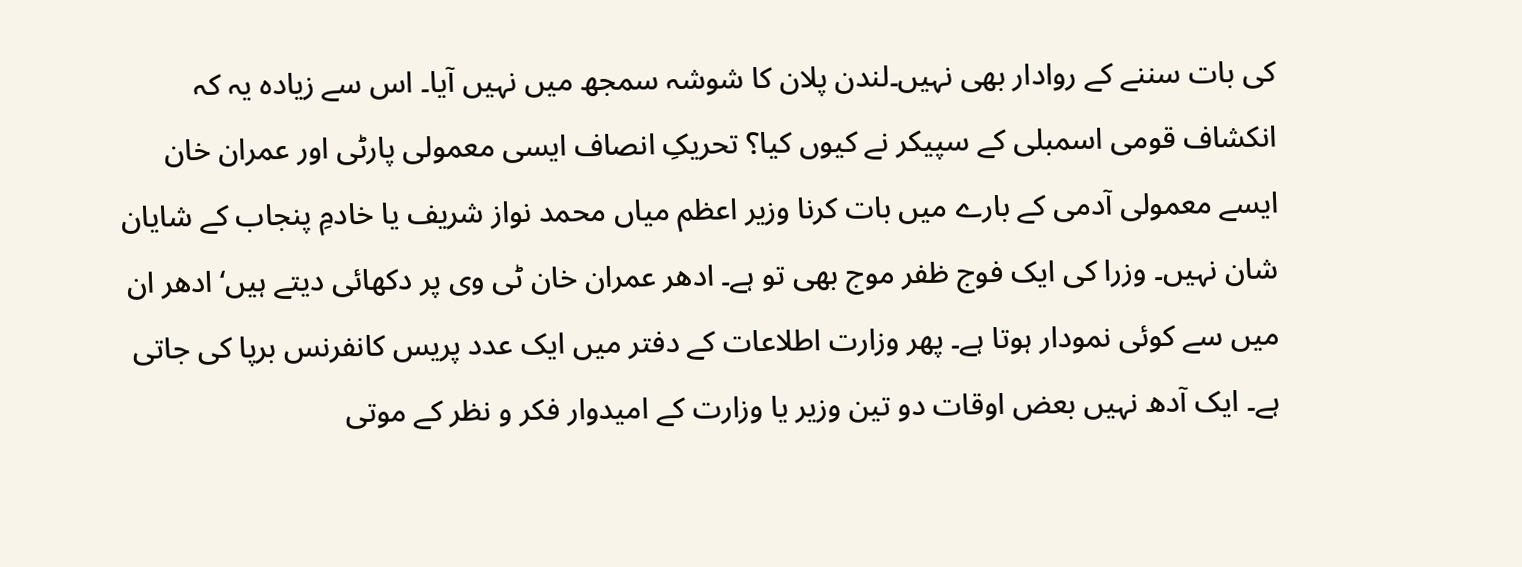کی بات سننے کے روادار بھی نہیں۔لندن پلان کا شوشہ سمجھ میں نہیں آیا۔ اس سے زیادہ یہ کہ انکشاف قومی اسمبلی کے سپیکر نے کیوں کیا؟ تحریکِ انصاف ایسی معمولی پارٹی اور عمران خان ایسے معمولی آدمی کے بارے میں بات کرنا وزیر اعظم میاں محمد نواز شریف یا خادمِ پنجاب کے شایان شان نہیں۔ وزرا کی ایک فوج ظفر موج بھی تو ہے۔ ادھر عمران خان ٹی وی پر دکھائی دیتے ہیں‘ ادھر ان میں سے کوئی نمودار ہوتا ہے۔ پھر وزارت اطلاعات کے دفتر میں ایک عدد پریس کانفرنس برپا کی جاتی ہے۔ ایک آدھ نہیں بعض اوقات دو تین وزیر یا وزارت کے امیدوار فکر و نظر کے موتی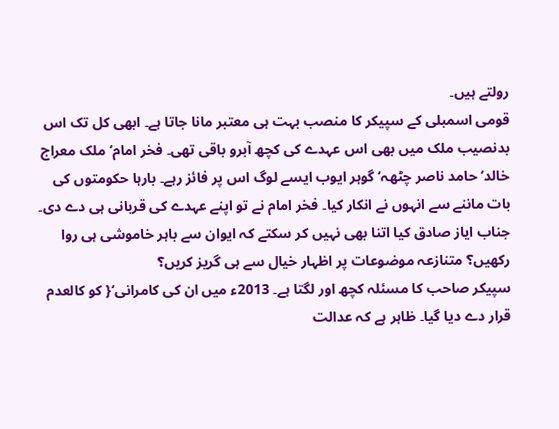رولتے ہیں۔
قومی اسمبلی کے سپیکر کا منصب بہت ہی معتبر مانا جاتا ہے۔ ابھی کل تک اس بدنصیب ملک میں بھی اس عہدے کی کچھ آبرو باقی تھی۔ فخر امام‘ ملک معراج خالد‘ حامد ناصر چٹھہ‘ گوہر ایوب ایسے لوگ اس پر فائز رہے۔ بارہا حکومتوں کی بات ماننے سے انہوں نے انکار کیا۔ فخر امام نے تو اپنے عہدے کی قربانی ہی دے دی۔ جناب ایاز صادق کیا اتنا بھی نہیں کر سکتے کہ ایوان سے باہر خاموشی ہی روا رکھیں؟ متنازعہ موضوعات پر اظہار خیال سے ہی گریز کریں؟
سپیکر صاحب کا مسئلہ کچھ اور لگتا ہے۔ 2013ء میں ان کی کامرانی‘{ کو کالعدم قرار دے دیا گیا۔ ظاہر ہے کہ عدالت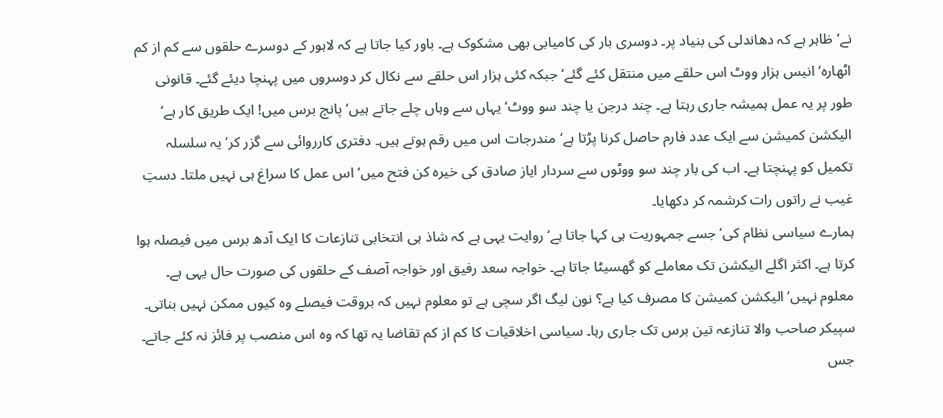نے‘ ظاہر ہے کہ دھاندلی کی بنیاد پر۔ دوسری بار کی کامیابی بھی مشکوک ہے۔ باور کیا جاتا ہے کہ لاہور کے دوسرے حلقوں سے کم از کم اٹھارہ‘ انیس ہزار ووٹ اس حلقے میں منتقل کئے گئے‘ جبکہ کئی ہزار اس حلقے سے نکال کر دوسروں میں پہنچا دیئے گئے۔ قانونی طور پر یہ عمل ہمیشہ جاری رہتا ہے۔ چند درجن یا چند سو ووٹ‘ یہاں سے وہاں چلے جاتے ہیں‘ پانچ برس میں! ایک طریق کار ہے‘ الیکشن کمیشن سے ایک عدد فارم حاصل کرنا پڑتا ہے‘ مندرجات اس میں رقم ہوتے ہیں۔ دفتری کارروائی سے گزر کر‘ یہ سلسلہ تکمیل کو پہنچتا ہے۔ اب کی بار چند سو ووٹوں سے سردار ایاز صادق کی خیرہ کن فتح میں‘ اس عمل کا سراغ ہی نہیں ملتا۔ دستِ غیب نے راتوں رات کرشمہ کر دکھایا۔
ہمارے سیاسی نظام کی‘ جسے جمہوریت ہی کہا جاتا ہے‘ روایت یہی ہے کہ شاذ ہی انتخابی تنازعات کا ایک آدھ برس میں فیصلہ ہوا کرتا ہے۔ اکثر اگلے الیکشن تک معاملے کو گھسیٹا جاتا ہے۔ خواجہ سعد رفیق اور خواجہ آصف کے حلقوں کی صورت حال یہی ہے۔ معلوم نہیں‘ الیکشن کمیشن کا مصرف کیا ہے؟ نون لیگ اگر سچی ہے تو معلوم نہیں کہ بروقت فیصلے وہ کیوں ممکن نہیں بناتی۔ سپیکر صاحب والا تنازعہ تین برس تک جاری رہا۔ سیاسی اخلاقیات کا کم از کم تقاضا یہ تھا کہ وہ اس منصب پر فائز نہ کئے جاتے۔ جس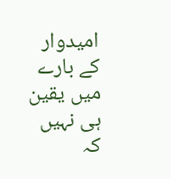امیدوار کے بارے میں یقین ہی نہیں کہ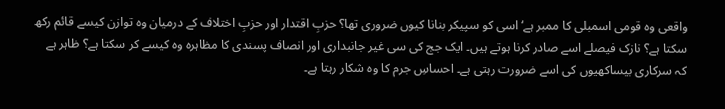واقعی وہ قومی اسمبلی کا ممبر ہے‘ اسی کو سپیکر بنانا کیوں ضروری تھا؟ حزبِ اقتدار اور حزبِ اختلاف کے درمیان وہ توازن کیسے قائم رکھ سکتا ہے؟ نازک فیصلے اسے صادر کرنا ہوتے ہیں۔ ایک جج کی سی غیر جانبداری اور انصاف پسندی کا مظاہرہ وہ کیسے کر سکتا ہے؟ ظاہر ہے کہ سرکاری بیساکھیوں کی اسے ضرورت رہتی ہے۔ احساسِ جرم کا وہ شکار رہتا ہے۔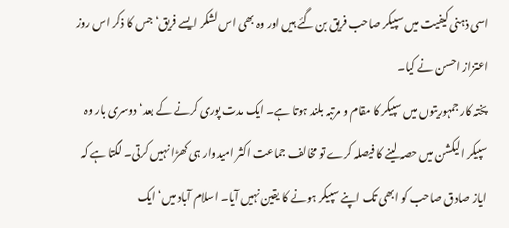اسی ذہنی کیفیت میں سپیکر صاحب فریق بن گئے ہیں اور وہ بھی اس لشکر ایسے فریق‘ جس کا ذکر اس روز اعتزاز احسن نے کیا۔
پختہ کار جمہوریتوں میں سپیکر کا مقام و مرتبہ بلند ہوتا ہے۔ ایک مدت پوری کرنے کے بعد‘ دوسری بار وہ سپیکر الیکشن میں حصہ لینے کا فیصلہ کرے تو مخالف جماعت اکثر امیدوار ہی کھڑا نہیں کرتی۔ لگتا ہے کہ ایاز صادق صاحب کو ابھی تک اپنے سپیکر ہونے کا یقین نہیں آیا۔ اسلام آباد میں‘ ایک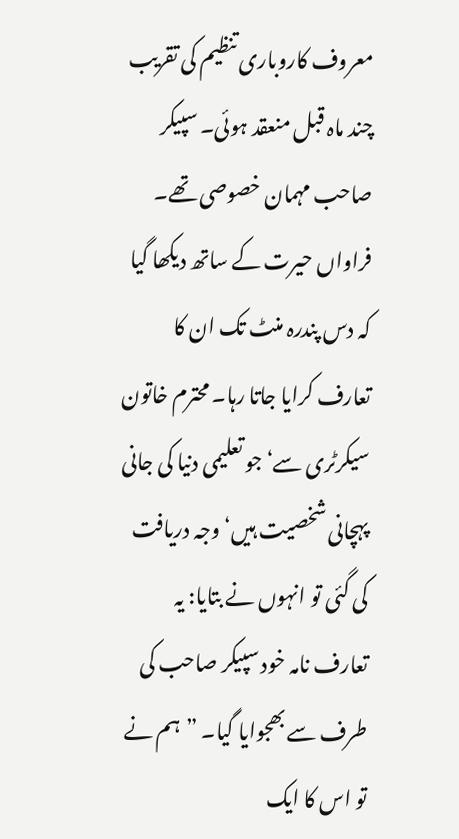معروف کاروباری تنظیم کی تقریب چند ماہ قبل منعقد ہوئی۔ سپیکر صاحب مہمان خصوصی تھے۔ فراواں حیرت کے ساتھ دیکھا گیا کہ دس پندرہ منٹ تک ان کا تعارف کرایا جاتا رہا۔ محترم خاتون سیکرٹری سے‘ جو تعلیمی دنیا کی جانی پہچانی شخصیت ہیں‘ وجہ دریافت کی گئی تو انہوں نے بتایا: یہ تعارف نامہ خود سپیکر صاحب کی طرف سے بھجوایا گیا۔ ”ہم نے تو اس کا ایک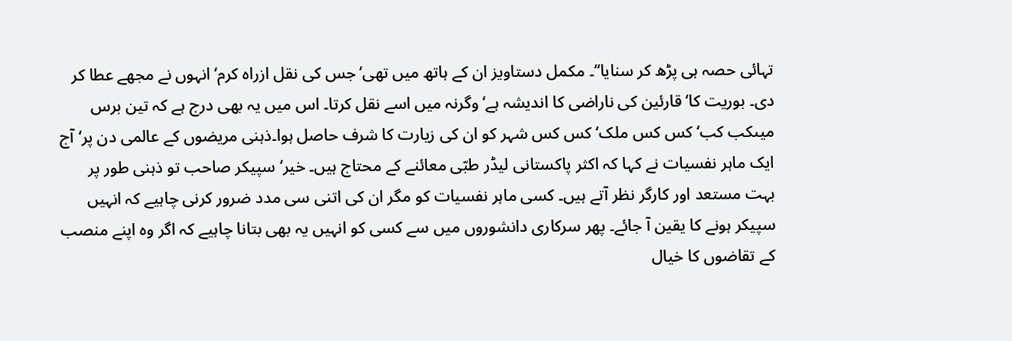تہائی حصہ ہی پڑھ کر سنایا‘‘۔ مکمل دستاویز ان کے ہاتھ میں تھی‘ جس کی نقل ازراہ کرم‘ انہوں نے مجھے عطا کر دی۔ بوریت کا‘ قارئین کی ناراضی کا اندیشہ ہے‘ وگرنہ میں اسے نقل کرتا۔ اس میں یہ بھی درج ہے کہ تین برس میںکب کب‘ کس کس ملک‘ کس کس شہر کو ان کی زیارت کا شرف حاصل ہوا۔ذہنی مریضوں کے عالمی دن پر‘ آج ایک ماہر نفسیات نے کہا کہ اکثر پاکستانی لیڈر طبّی معائنے کے محتاج ہیں۔ خیر‘ سپیکر صاحب تو ذہنی طور پر بہت مستعد اور کارگر نظر آتے ہیں۔ کسی ماہر نفسیات کو مگر ان کی اتنی سی مدد ضرور کرنی چاہیے کہ انہیں سپیکر ہونے کا یقین آ جائے۔ پھر سرکاری دانشوروں میں سے کسی کو انہیں یہ بھی بتانا چاہیے کہ اگر وہ اپنے منصب کے تقاضوں کا خیال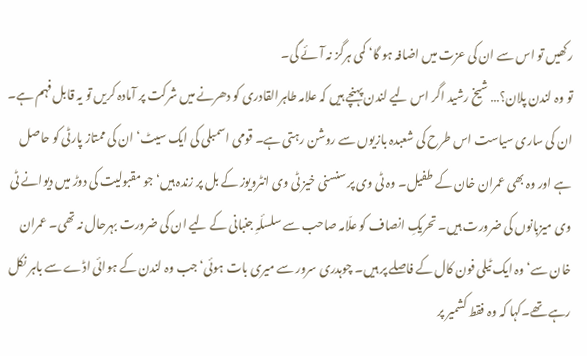رکھیں تو اس سے ان کی عزت میں اضافہ ہو گا‘ کمی ہرگز نہ آئے گی۔
تو وہ لندن پلان؟… شیخ رشید اگر اس لیے لندن پہنچے ہیں کہ علامہ طاہرالقادری کو دھرنے میں شرکت پر آمادہ کریں تو یہ قابل فہم ہے۔ ان کی ساری سیاست اس طرح کی شعبدہ بازیوں سے روشن رہتی ہے۔ قومی اسمبلی کی ایک سیٹ‘ ان کی ممتاز پارٹی کو حاصل ہے اور وہ بھی عمران خان کے طفیل۔ وہ ٹی وی پر سنسنی خیز ٹی وی انٹرویوز کے بل پر زندہ ہیں‘ جو مقبولیت کی دوڑ میں دیوانے ٹی وی میزبانوں کی ضرورت ہیں۔ تحریکِ انصاف کو علّامہ صاحب سے سلسلٔہِ جنبانی کے لیے ان کی ضرورت بہرحال نہ تھی۔ عمران خان سے‘ وہ ایک ٹیلی فون کال کے فاصلے پر ہیں۔ چوہدری سرور سے میری بات ہوئی‘ جب وہ لندن کے ہوائی اڈے سے باہر نکل رہے تھے۔کہا کہ وہ فقط کشمیر پر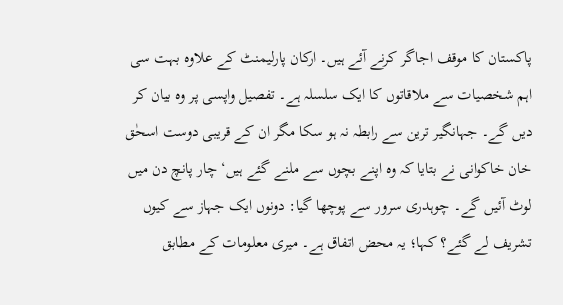پاکستان کا موقف اجاگر کرنے آئے ہیں۔ ارکان پارلیمنٹ کے علاوہ بہت سی اہم شخصیات سے ملاقاتوں کا ایک سلسلہ ہے۔ تفصیل واپسی پر وہ بیان کر دیں گے۔ جہانگیر ترین سے رابطہ نہ ہو سکا مگر ان کے قریبی دوست اسحٰق خان خاکوانی نے بتایا کہ وہ اپنے بچوں سے ملنے گئے ہیں‘ چار پانچ دن میں لوٹ آئیں گے۔ چوہدری سرور سے پوچھا گیا: دونوں ایک جہاز سے کیوں تشریف لے گئے؟ کہا؛ یہ محض اتفاق ہے۔ میری معلومات کے مطابق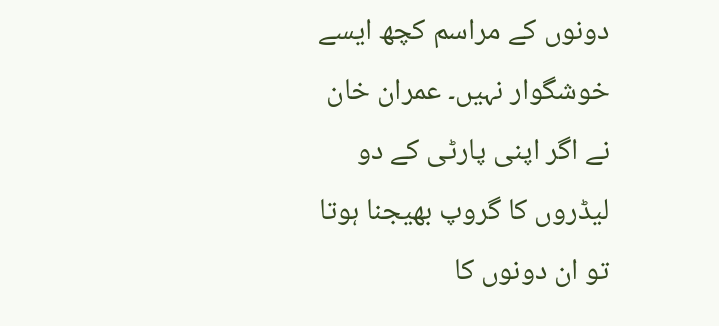دونوں کے مراسم کچھ ایسے خوشگوار نہیں۔ عمران خان نے اگر اپنی پارٹی کے دو لیڈروں کا گروپ بھیجنا ہوتا تو ان دونوں کا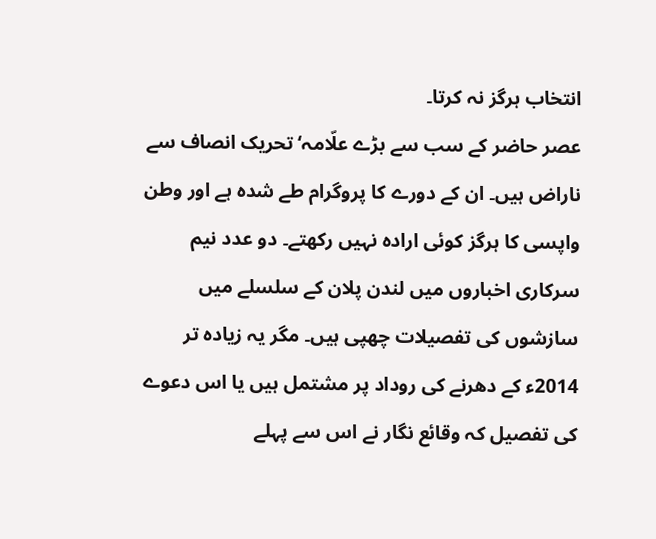انتخاب ہرگز نہ کرتا۔
عصر حاضر کے سب سے بڑے علّامہ‘ تحریک انصاف سے ناراض ہیں۔ ان کے دورے کا پروگرام طے شدہ ہے اور وطن واپسی کا ہرگز کوئی ارادہ نہیں رکھتے۔ دو عدد نیم سرکاری اخباروں میں لندن پلان کے سلسلے میں سازشوں کی تفصیلات چھپی ہیں۔ مگر یہ زیادہ تر 2014ء کے دھرنے کی روداد پر مشتمل ہیں یا اس دعوے کی تفصیل کہ وقائع نگار نے اس سے پہلے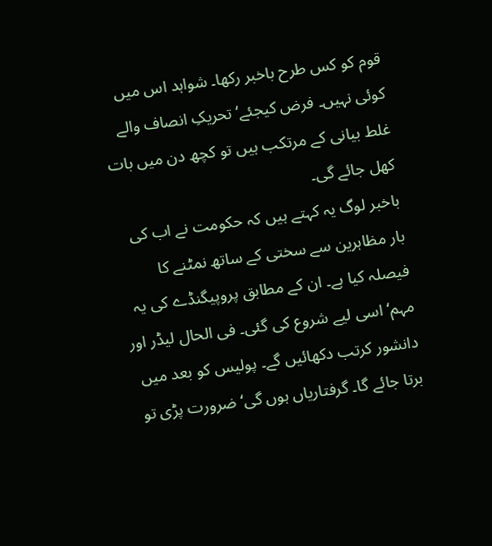قوم کو کس طرح باخبر رکھا۔ شواہد اس میں کوئی نہیں۔ فرض کیجئے‘ تحریکِ انصاف والے غلط بیانی کے مرتکب ہیں تو کچھ دن میں بات کھل جائے گی۔
باخبر لوگ یہ کہتے ہیں کہ حکومت نے اب کی بار مظاہرین سے سختی کے ساتھ نمٹنے کا فیصلہ کیا ہے۔ ان کے مطابق پروپیگنڈے کی یہ مہم‘ اسی لیے شروع کی گئی۔ فی الحال لیڈر اور دانشور کرتب دکھائیں گے۔ پولیس کو بعد میں برتا جائے گا۔ گرفتاریاں ہوں گی‘ ضرورت پڑی تو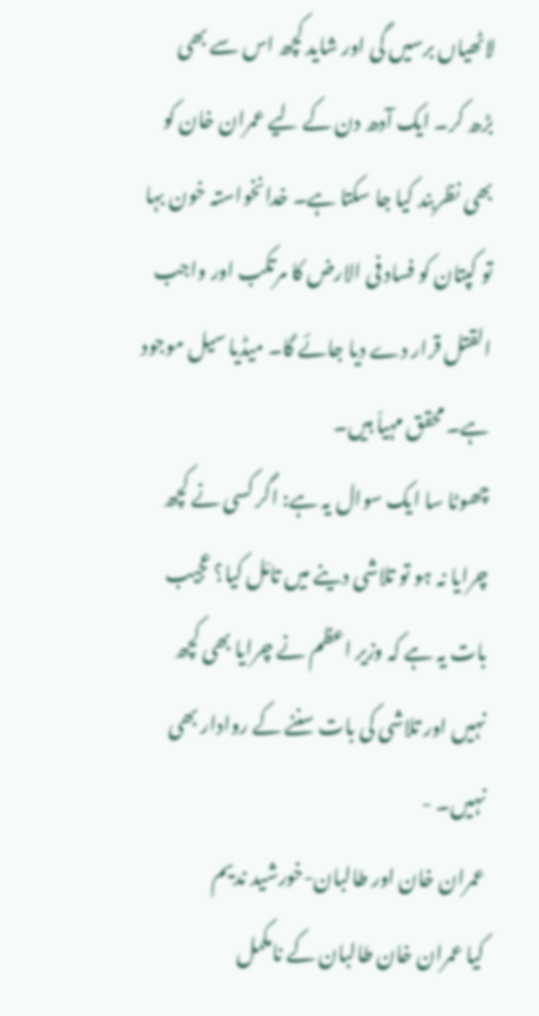لاٹھیاں برسیں گی اور شاید کچھ اس سے بھی بڑھ کر۔ ایک آدھ دن کے لیے عمران خان کو بھی نظربند کیا جا سکتا ہے۔ خدانخواستہ خون بہا تو کپتان کو فساد فی الارض کا مرتکب اور واجب القتل قرار دے دیا جائے گا۔ میڈیا سیل موجود ہے۔ محقق مہیاّ ہیں۔
چھوٹا سا ایک سوال یہ ہے: اگر کسی نے کچھ چرایا نہ ہو تو تلاشی دینے میں تامّل کیا؟ عجیب بات یہ ہے کہ وزیر اعظم نے چرایا بھی کچھ نہیں اور تلاشی کی بات سننے کے روادار بھی نہیں۔ -
عمران خان اور طالبان-خورشید ندیم
کیا عمران خان طالبان کے نامکمل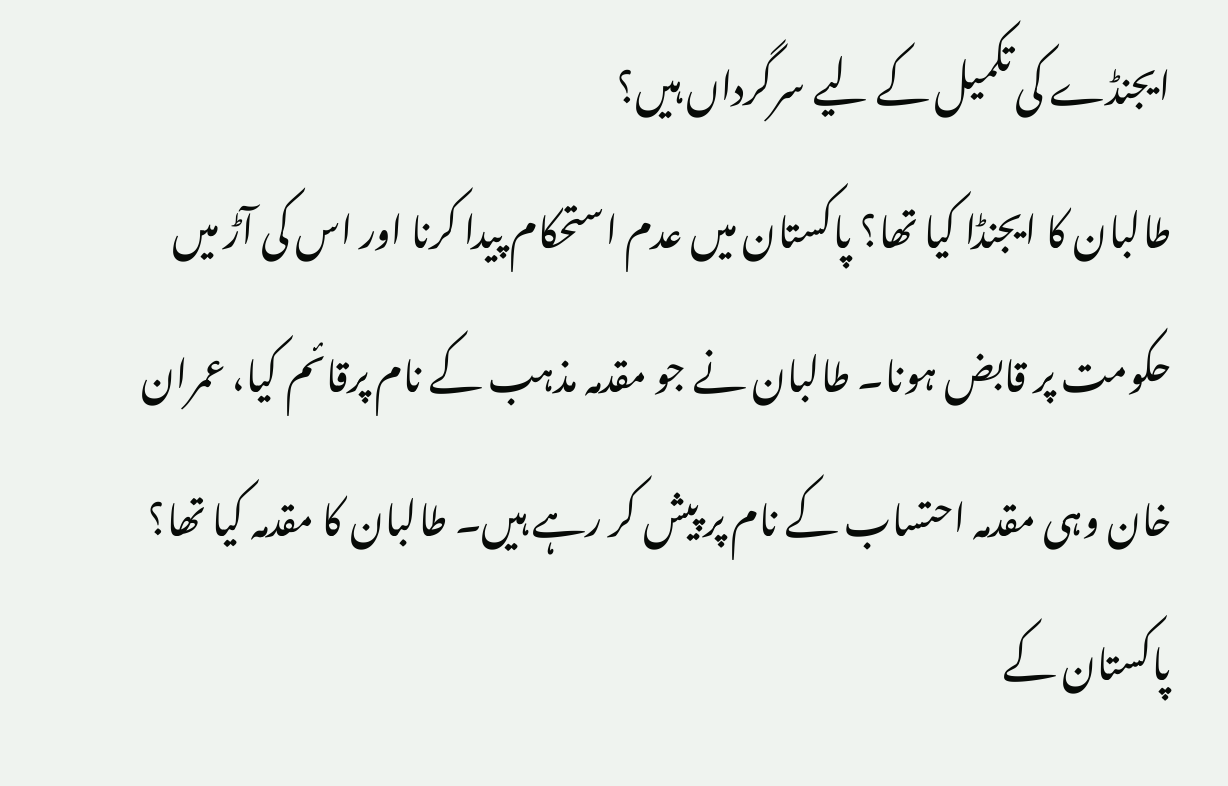ایجنڈے کی تکمیل کے لیے سرگرداں ہیں؟
طالبان کا ایجنڈا کیا تھا؟ پاکستان میں عدم استحکام پیدا کرنا اور اس کی آڑ میں حکومت پر قابض ہونا۔ طالبان نے جو مقدمہ مذہب کے نام پرقائم کیا، عمران خان وہی مقدمہ احتساب کے نام پر پیش کر رہے ہیں۔ طالبان کا مقدمہ کیا تھا؟ پاکستان کے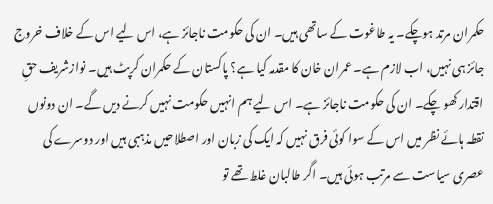حکمران مرتد ہوچکے۔ یہ طاغوت کے ساتھی ہیں۔ ان کی حکومت ناجائز ہے، اس لیے اس کے خلاف خروج جائز ہی نہیں، اب لازم ہے۔ عمران خان کا مقدمہ کیا ہے؟ پاکستان کے حکمران کرپٹ ہیں۔ نوازشریف حقِ اقتدار کھو چکے۔ ان کی حکومت ناجائز ہے۔ اس لیے ہم انہیں حکومت نہیں کرنے دیں گے۔ ان دونوں نقطہ ہائے نظر میں اس کے سوا کوئی فرق نہیں کہ ایک کی زبان اور اصطلاحیں مذہبی ہیں اور دوسرے کی عصری سیاست سے مرتب ہوئی ہیں۔ اگر طالبان غلط تھے تو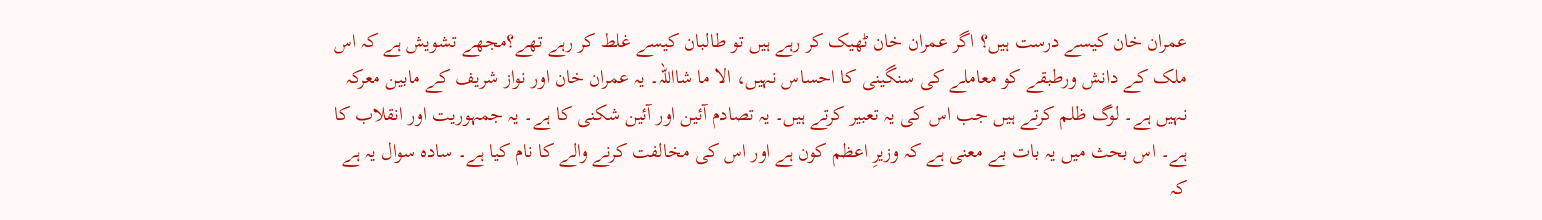عمران خان کیسے درست ہیں؟ اگر عمران خان ٹھیک کر رہے ہیں تو طالبان کیسے غلط کر رہے تھے؟مجھے تشویش ہے کہ اس ملک کے دانش ورطبقے کو معاملے کی سنگینی کا احساس نہیں، الا ما شااللہ۔ یہ عمران خان اور نواز شریف کے مابین معرکہ نہیں ہے۔ لوگ ظلم کرتے ہیں جب اس کی یہ تعبیر کرتے ہیں۔ یہ تصادم آئین اور آئین شکنی کا ہے۔ یہ جمہوریت اور انقلاب کا ہے۔ اس بحث میں یہ بات بے معنی ہے کہ وزیرِ اعظم کون ہے اور اس کی مخالفت کرنے والے کا نام کیا ہے۔ سادہ سوال یہ ہے کہ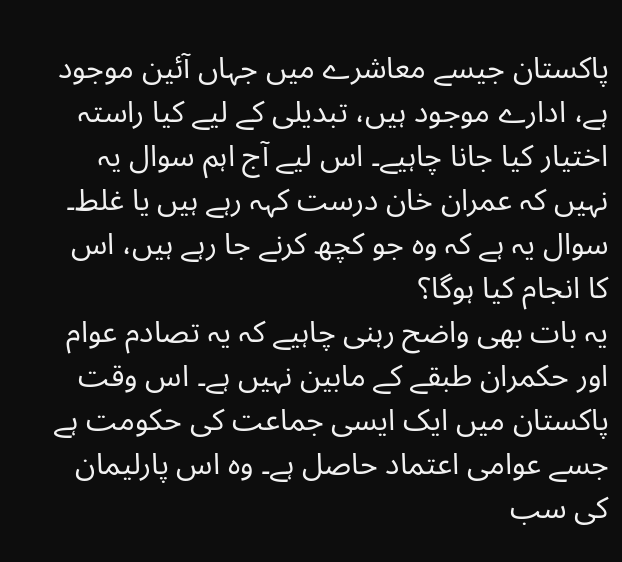پاکستان جیسے معاشرے میں جہاں آئین موجود ہے، ادارے موجود ہیں، تبدیلی کے لیے کیا راستہ اختیار کیا جانا چاہیے۔ اس لیے آج اہم سوال یہ نہیں کہ عمران خان درست کہہ رہے ہیں یا غلط۔ سوال یہ ہے کہ وہ جو کچھ کرنے جا رہے ہیں، اس کا انجام کیا ہوگا؟
یہ بات بھی واضح رہنی چاہیے کہ یہ تصادم عوام اور حکمران طبقے کے مابین نہیں ہے۔ اس وقت پاکستان میں ایک ایسی جماعت کی حکومت ہے جسے عوامی اعتماد حاصل ہے۔ وہ اس پارلیمان کی سب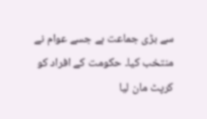سے بڑی جماعت ہے جسے عوام نے منتخب کیا۔ حکومت کے افراد کو کرپٹ مان لیا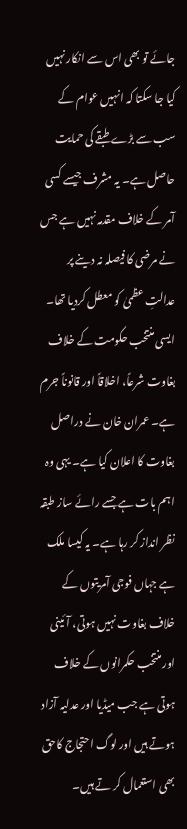جائے تو بھی اس سے انکار نہیں کیا جا سکتا کہ انہیں عوام کے سب سے بڑے طبقے کی حمایت حاصل ہے۔ یہ مشرف جیسے کسی آمر کے خلاف مقدمہ نہیں ہے جس نے مرضی کا فیصلہ نہ دینے پر عدالتِ عظمیٰ کو معطل کردیا تھا۔ ایسی منتخب حکومت کے خلاف بغاوت شرعاً، اخلاقاً اور قانوناً جرم ہے۔ عمران خان نے دراصل بغاوت کا اعلان کیا ہے۔ یہی وہ اہم بات ہے جسے رائے ساز طبقہ نظر انداز کر رہا ہے۔ یہ کیسا ملک ہے جہاں فوجی آمریتوں کے خلاف بغاوت نہیں ہوتی، آئینی اور منتخب حکمرانوں کے خلاف ہوتی ہے جب میڈیا اور عدلیہ آزاد ہوتے ہیں اور لوگ احتجاج کاحق بھی استعمال کر تے ہیں۔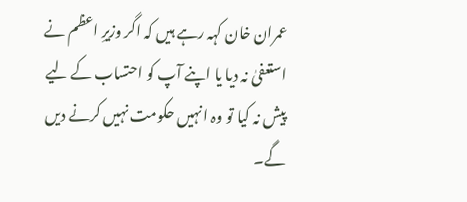عمران خان کہہ رہے ہیں کہ اگر وزیرِ اعظم نے استعفیٰ نہ دیا یا اپنے آپ کو احتساب کے لیے پیش نہ کیا تو وہ انہیں حکومت نہیں کرنے دیں گے۔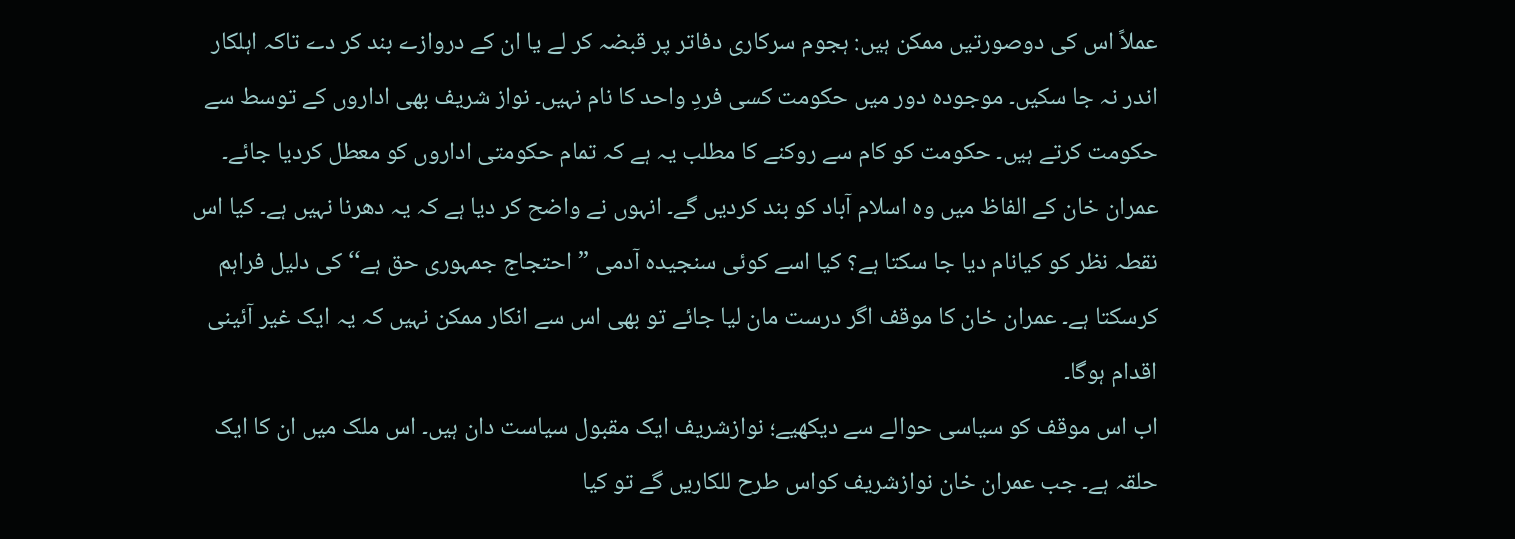عملاً اس کی دوصورتیں ممکن ہیں: ہجوم سرکاری دفاتر پر قبضہ کر لے یا ان کے دروازے بند کر دے تاکہ اہلکار اندر نہ جا سکیں۔ موجودہ دور میں حکومت کسی فردِ واحد کا نام نہیں۔ نواز شریف بھی اداروں کے توسط سے حکومت کرتے ہیں۔ حکومت کو کام سے روکنے کا مطلب یہ ہے کہ تمام حکومتی اداروں کو معطل کردیا جائے۔ عمران خان کے الفاظ میں وہ اسلام آباد کو بند کردیں گے۔ انہوں نے واضح کر دیا ہے کہ یہ دھرنا نہیں ہے۔ کیا اس نقطہ نظر کو کیانام دیا جا سکتا ہے؟ کیا اسے کوئی سنجیدہ آدمی ”احتجاج جمہوری حق ہے‘‘ کی دلیل فراہم کرسکتا ہے۔ عمران خان کا موقف اگر درست مان لیا جائے تو بھی اس سے انکار ممکن نہیں کہ یہ ایک غیر آئینی اقدام ہوگا۔
اب اس موقف کو سیاسی حوالے سے دیکھیے؛ نوازشریف ایک مقبول سیاست دان ہیں۔ اس ملک میں ان کا ایک حلقہ ہے۔ جب عمران خان نوازشریف کواس طرح للکاریں گے تو کیا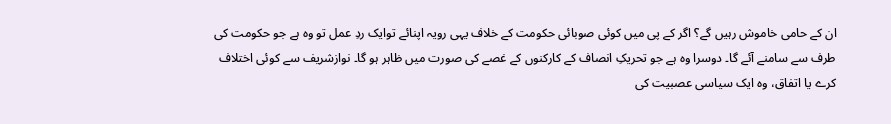ان کے حامی خاموش رہیں گے؟ اگر کے پی میں کوئی صوبائی حکومت کے خلاف یہی رویہ اپنائے توایک ردِ عمل تو وہ ہے جو حکومت کی طرف سے سامنے آئے گا۔ دوسرا وہ ہے جو تحریکِ انصاف کے کارکنوں کے غصے کی صورت میں ظاہر ہو گا۔ نوازشریف سے کوئی اختلاف کرے یا اتفاق، وہ ایک سیاسی عصبیت کی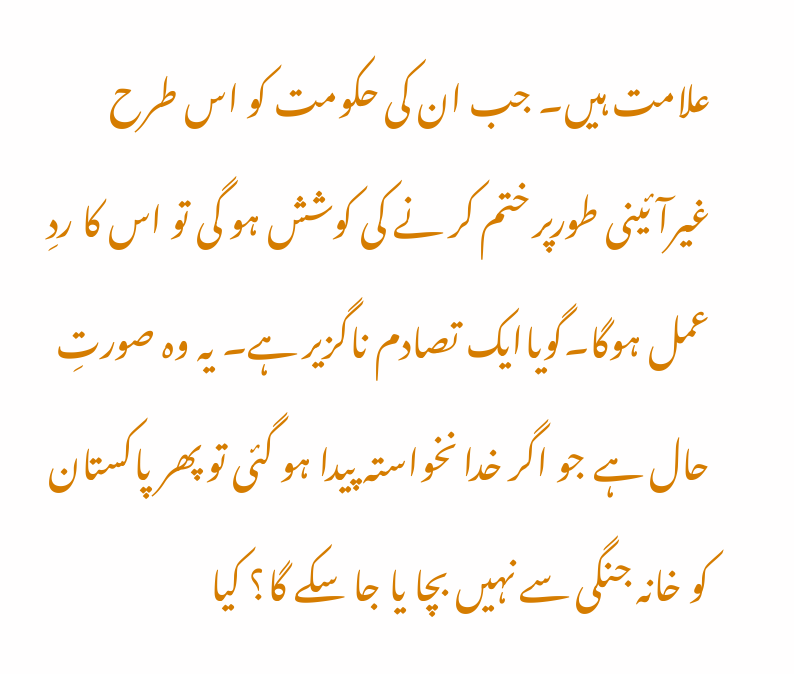علامت ہیں۔ جب ان کی حکومت کو اس طرح غیرآئینی طورپر ختم کر نے کی کوشش ہو گی تو اس کا ردِ عمل ہوگا۔گویاایک تصادم ناگزیر ہے۔ یہ وہ صورتِ حال ہے جو اگر خدا نخواستہ پیدا ہو گئی تو پھر پاکستان کو خانہ جنگی سے نہیں بچا یا جا سکے گا؟ کیا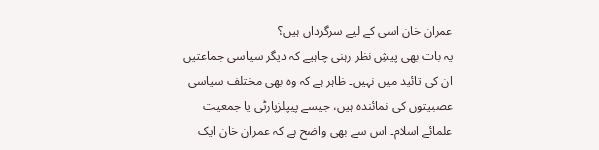عمران خان اسی کے لیے سرگرداں ہیں؟
یہ بات بھی پیشِ نظر رہنی چاہیے کہ دیگر سیاسی جماعتیں ان کی تائید میں نہیں۔ ظاہر ہے کہ وہ بھی مختلف سیاسی عصبیتوں کی نمائندہ ہیں، جیسے پیپلزپارٹی یا جمعیت علمائے اسلام۔ اس سے بھی واضح ہے کہ عمران خان ایک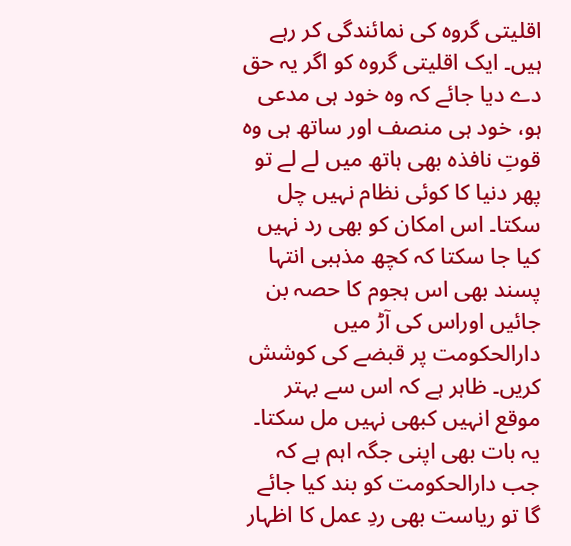اقلیتی گروہ کی نمائندگی کر رہے ہیں۔ ایک اقلیتی گروہ کو اگر یہ حق دے دیا جائے کہ وہ خود ہی مدعی ہو، خود ہی منصف اور ساتھ ہی وہ قوتِ نافذہ بھی ہاتھ میں لے لے تو پھر دنیا کا کوئی نظام نہیں چل سکتا۔ اس امکان کو بھی رد نہیں کیا جا سکتا کہ کچھ مذہبی انتہا پسند بھی اس ہجوم کا حصہ بن جائیں اوراس کی آڑ میں دارالحکومت پر قبضے کی کوشش کریں۔ ظاہر ہے کہ اس سے بہتر موقع انہیں کبھی نہیں مل سکتا۔
یہ بات بھی اپنی جگہ اہم ہے کہ جب دارالحکومت کو بند کیا جائے گا تو ریاست بھی ردِ عمل کا اظہار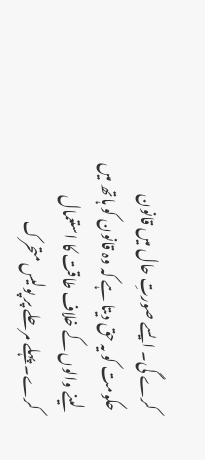کرے گی۔ ایسے صورتِ حال میں قانون حکومت کو یہ حق دیتا ہے کہ وہ قانون کو ہاتھ میں لینے والوں کے خلاف طاقت کا استعمال کرے۔ پہلے مرحلے پر پولیس متحرک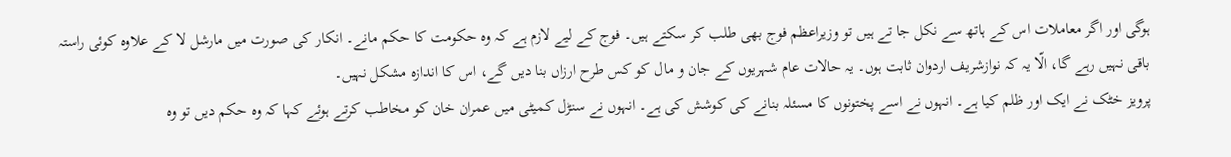ہوگی اور اگر معاملات اس کے ہاتھ سے نکل جا تے ہیں تو وزیراعظم فوج بھی طلب کر سکتے ہیں۔ فوج کے لیے لازم ہے کہ وہ حکومت کا حکم مانے۔ انکار کی صورت میں مارشل لا کے علاوہ کوئی راستہ باقی نہیں رہے گا، الّا یہ کہ نوازشریف اردوان ثابت ہوں۔ یہ حالات عام شہریوں کے جان و مال کو کس طرح ارزاں بنا دیں گے، اس کا اندازہ مشکل نہیں۔
پرویز خٹک نے ایک اور ظلم کیا ہے۔ انہوں نے اسے پختونوں کا مسئلہ بنانے کی کوشش کی ہے۔ انہوں نے سنڑل کمیٹی میں عمران خان کو مخاطب کرتے ہوئے کہا کہ وہ حکم دیں تو وہ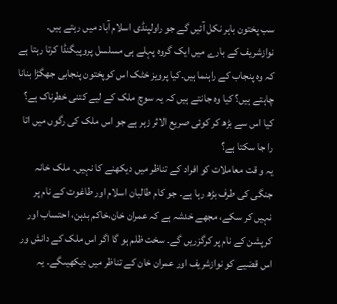سب پختون باہر نکل آئیں گے جو راولپنڈی اسلام آباد میں رہتے ہیں۔ نوازشریف کے بارے میں ایک گروہ پہلے ہی مسلسل پروپیگنڈا کرتا رہتا ہے کہ وہ پنجاب کے راہنما ہیں۔کیا پرویز خٹک اس کوپختون پنجابی جھگڑا بنانا چاہتے ہیں؟ کیا وہ جانتے ہیں کہ یہ سوچ ملک کے لیے کتنی خطرناک ہے؟ کیا اس سے بڑھ کر کوئی صریع الاثر زہر ہے جو اس ملک کی رگوں میں اتا را جا سکتا ہے؟
یہ و قت معاملات کو افراد کے تناظر میں دیکھنے کا نہیں۔ ملک خانہ جنگی کی طرف بڑھ رہا ہے۔ جو کام طالبان اسلام اور طاغوت کے نام پر نہیں کر سکے، مجھے خدشہ ہے کہ عمران خان،خاکم بدہن، احتساب اور کرپشن کے نام پر کرگزریں گے۔ سخت ظلم ہو گا اگر اس ملک کے دانش ور اس قضیے کو نوازشریف اور عمران خان کے تناظر میں دیکھیںگے۔ یہ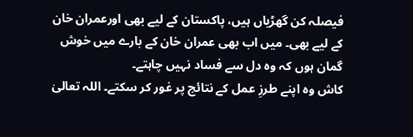فیصلہ کن گھڑیاں ہیں، پاکستان کے لیے بھی اورعمران خان کے لیے بھی۔ میں اب بھی عمران خان کے بارے میں خوش گمان ہوں کہ وہ دل سے فساد نہیں چاہتے۔
کاش وہ اپنے طرزِ عمل کے نتائج پر غور کر سکتے۔ اللہ تعالیٰ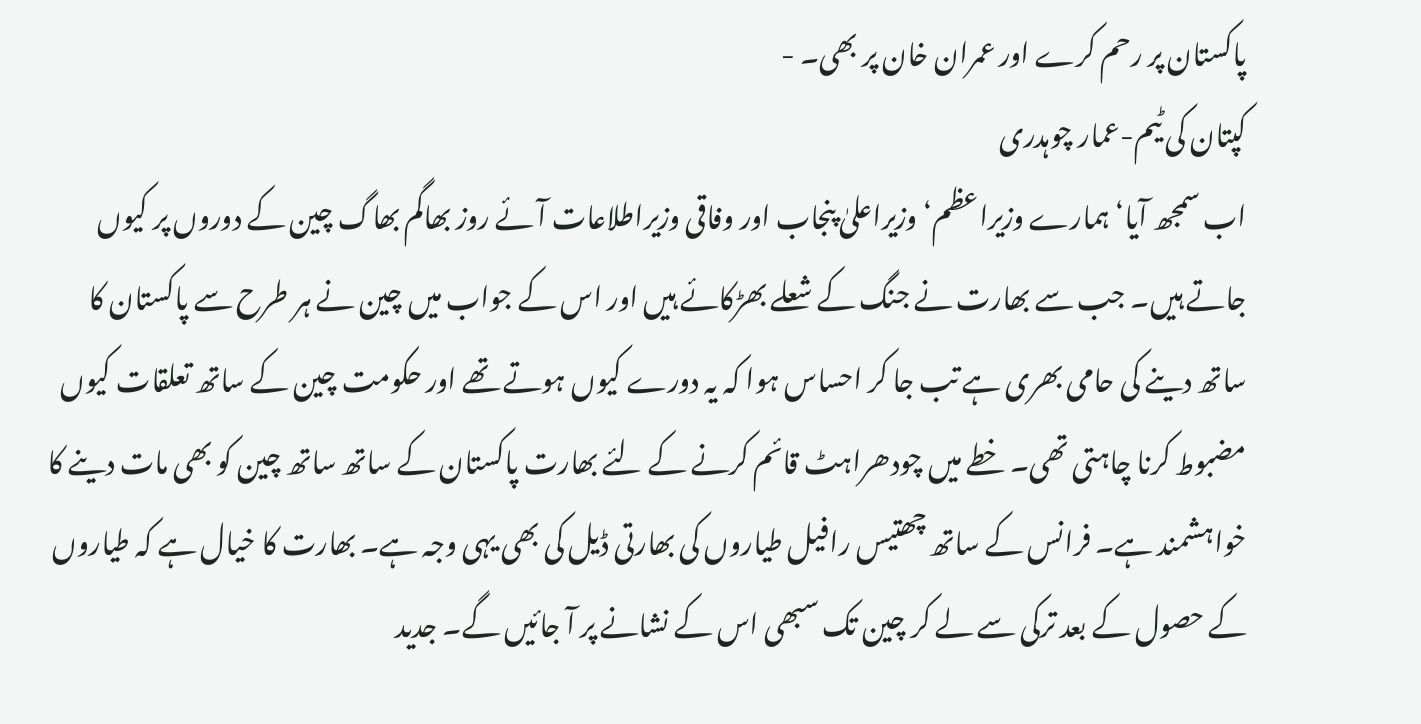پاکستان پر رحم کرے اور عمران خان پر بھی۔ -
کپتان کی ٹیم-عمار چوہدری
اب سمجھ آیا‘ ہمارے وزیراعظم‘ وزیراعلیٰ پنجاب اور وفاقی وزیراطلاعات آئے روز بھاگم بھاگ چین کے دوروں پر کیوں جاتے ہیں۔ جب سے بھارت نے جنگ کے شعلے بھڑکائے ہیں اور اس کے جواب میں چین نے ہر طرح سے پاکستان کا ساتھ دینے کی حامی بھری ہے تب جا کر احساس ہوا کہ یہ دورے کیوں ہوتے تھے اور حکومت چین کے ساتھ تعلقات کیوں مضبوط کرنا چاہتی تھی۔ خطے میں چودھراہٹ قائم کرنے کے لئے بھارت پاکستان کے ساتھ ساتھ چین کو بھی مات دینے کا خواہشمند ہے۔ فرانس کے ساتھ چھتیس رافیل طیاروں کی بھارتی ڈیل کی بھی یہی وجہ ہے۔ بھارت کا خیال ہے کہ طیاروں کے حصول کے بعد ترکی سے لے کر چین تک سبھی اس کے نشانے پر آ جائیں گے۔ جدید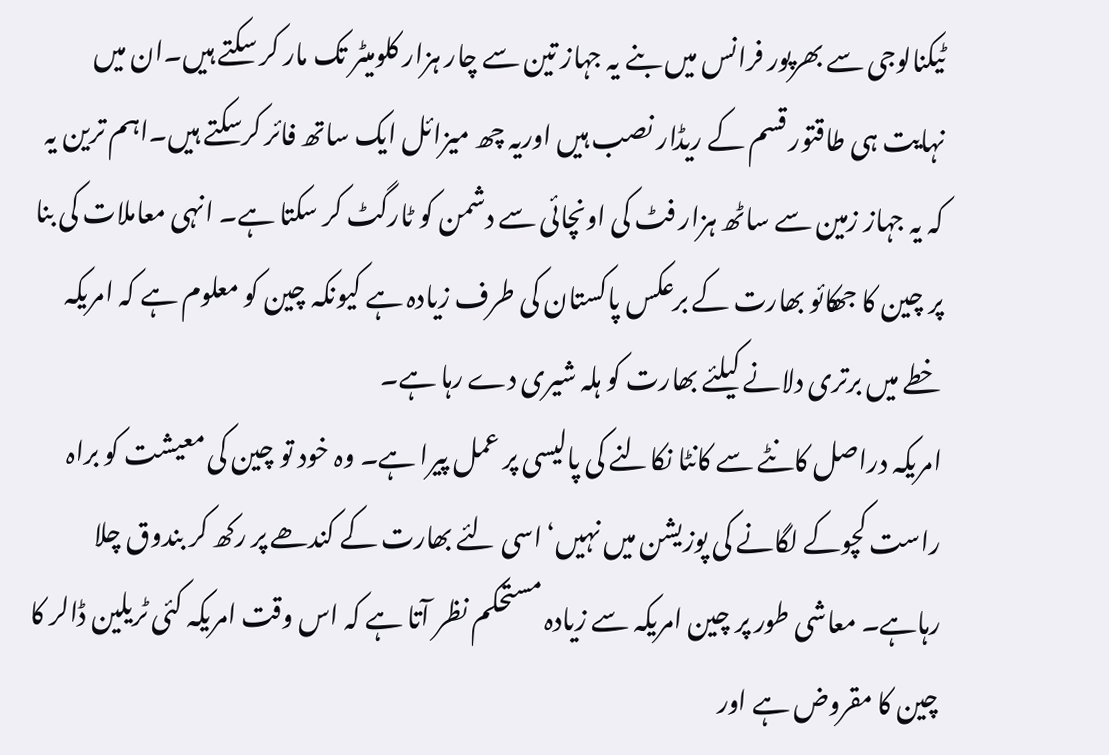ٹیکنالوجی سے بھرپور فرانس میں بنے یہ جہاز تین سے چار ہزار کلومیٹر تک مار کر سکتے ہیں۔ان میں نہایت ہی طاقتور قسم کے ریڈار نصب ہیں اوریہ چھ میزائل ایک ساتھ فائر کرسکتے ہیں۔اہم ترین یہ کہ یہ جہاز زمین سے ساٹھ ہزار فٹ کی اونچائی سے دشمن کو ٹارگٹ کر سکتا ہے۔ انہی معاملات کی بنا پر چین کا جھکائو بھارت کے برعکس پاکستان کی طرف زیادہ ہے کیونکہ چین کو معلوم ہے کہ امریکہ خطے میں برتری دلانے کیلئے بھارت کو ہلہ شیری دے رہا ہے۔
امریکہ دراصل کانٹے سے کانٹا نکالنے کی پالیسی پر عمل پیرا ہے۔ وہ خود تو چین کی معیشت کو براہ راست کچوکے لگانے کی پوزیشن میں نہیں‘اسی لئے بھارت کے کندھے پر رکھ کر بندوق چلا رہاہے۔ معاشی طور پر چین امریکہ سے زیادہ مستحکم نظر آتا ہے کہ اس وقت امریکہ کئی ٹریلین ڈالر کا چین کا مقروض ہے اور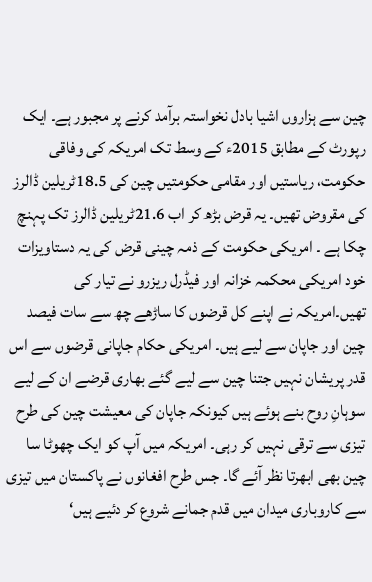چین سے ہزاروں اشیا بادل نخواستہ برآمد کرنے پر مجبور ہے۔ ایک رپورٹ کے مطابق 2015ء کے وسط تک امریکہ کی وفاقی حکومت، ریاستیں اور مقامی حکومتیں چین کی 18.5ٹریلین ڈالرز کی مقروض تھیں۔ یہ قرض بڑھ کر اب 21.6ٹریلین ڈالرز تک پہنچ چکا ہے ۔ امریکی حکومت کے ذمہ چینی قرض کی یہ دستاویزات خود امریکی محکمہ خزانہ اور فیڈرل ریزرو نے تیار کی تھیں۔امریکہ نے اپنے کل قرضوں کا ساڑھے چھ سے سات فیصد چین اور جاپان سے لیے ہیں۔ امریکی حکام جاپانی قرضوں سے اس قدر پریشان نہیں جتنا چین سے لیے گئے بھاری قرضے ان کے لیے سوہانِ روح بنے ہوئے ہیں کیونکہ جاپان کی معیشت چین کی طرح تیزی سے ترقی نہیں کر رہی۔ امریکہ میں آپ کو ایک چھوٹا سا چین بھی ابھرتا نظر آئے گا۔ جس طرح افغانوں نے پاکستان میں تیزی سے کاروباری میدان میں قدم جمانے شروع کر دئیے ہیں‘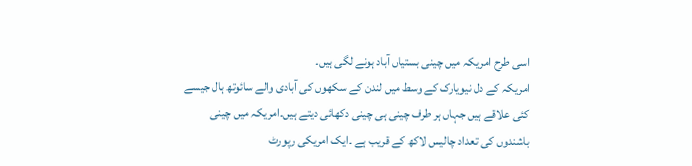اسی طرح امریکہ میں چینی بستیاں آباد ہونے لگی ہیں۔
امریکہ کے دل نیویارک کے وسط میں لندن کے سکھوں کی آبادی والے سائوتھ ہال جیسے کئی علاقے ہیں جہاں ہر طرف چینی ہی چینی دکھائی دیتے ہیں۔امریکہ میں چینی باشندوں کی تعداد چالیس لاکھ کے قریب ہے ۔ایک امریکی رپورٹ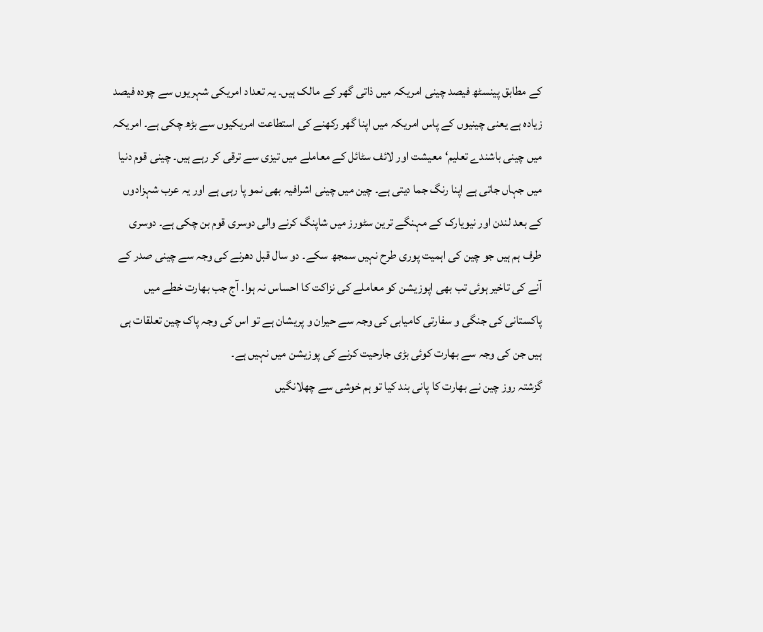کے مطابق پینسٹھ فیصد چینی امریکہ میں ذاتی گھر کے مالک ہیں۔ یہ تعداد امریکی شہریوں سے چودہ فیصد زیادہ ہے یعنی چینیوں کے پاس امریکہ میں اپنا گھر رکھنے کی استطاعت امریکیوں سے بڑھ چکی ہے۔ امریکہ میں چینی باشندے تعلیم‘ معیشت اور لائف سٹائل کے معاملے میں تیزی سے ترقی کر رہے ہیں۔ چینی قوم دنیا میں جہاں جاتی ہے اپنا رنگ جما دیتی ہے۔ چین میں چینی اشرافیہ بھی نمو پا رہی ہے اور یہ عرب شہزادوں کے بعد لندن اور نیویارک کے مہنگے ترین سٹورز میں شاپنگ کرنے والی دوسری قوم بن چکی ہے۔ دوسری طرف ہم ہیں جو چین کی اہمیت پوری طرح نہیں سمجھ سکے۔ دو سال قبل دھرنے کی وجہ سے چینی صدر کے آنے کی تاخیر ہوئی تب بھی اپوزیشن کو معاملے کی نزاکت کا احساس نہ ہوا۔ آج جب بھارت خطے میں پاکستانی کی جنگی و سفارتی کامیابی کی وجہ سے حیران و پریشان ہے تو اس کی وجہ پاک چین تعلقات ہی ہیں جن کی وجہ سے بھارت کوئی بڑی جارحیت کرنے کی پوزیشن میں نہیں ہے۔
گزشتہ روز چین نے بھارت کا پانی بند کیا تو ہم خوشی سے چھلانگیں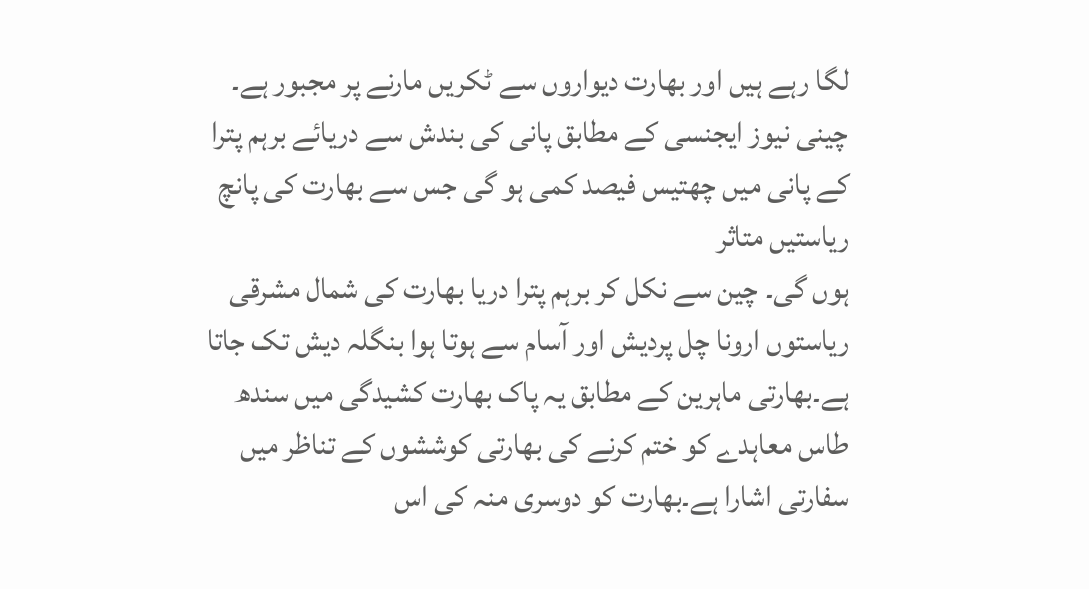لگا رہے ہیں اور بھارت دیواروں سے ٹکریں مارنے پر مجبور ہے۔ چینی نیوز ایجنسی کے مطابق پانی کی بندش سے دریائے برہم پترا کے پانی میں چھتیس فیصد کمی ہو گی جس سے بھارت کی پانچ ریاستیں متاثر
ہوں گی۔ چین سے نکل کر برہم پترا دریا بھارت کی شمال مشرقی ریاستوں ارونا چل پردیش اور آسام سے ہوتا ہوا بنگلہ دیش تک جاتا ہے۔بھارتی ماہرین کے مطابق یہ پاک بھارت کشیدگی میں سندھ طاس معاہدے کو ختم کرنے کی بھارتی کوششوں کے تناظر میں سفارتی اشارا ہے۔بھارت کو دوسری منہ کی اس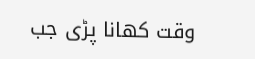وقت کھانا پڑی جب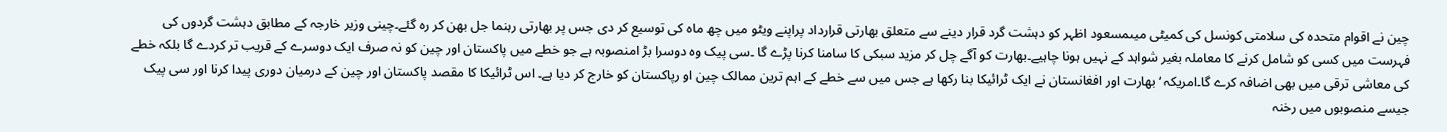چین نے اقوام متحدہ کی سلامتی کونسل کی کمیٹی میںمسعود اظہر کو دہشت گرد قرار دینے سے متعلق بھارتی قرارداد پراپنے ویٹو میں چھ ماہ کی توسیع کر دی جس پر بھارتی رہنما جل بھن کر رہ گئے۔چینی وزیر خارجہ کے مطابق دہشت گردوں کی فہرست میں کسی کو شامل کرنے کا معاملہ بغیر شواہد کے نہیں ہونا چاہیے۔بھارت کو آگے چل کر مزید سبکی کا سامنا کرنا پڑے گا ۔سی پیک وہ دوسرا بڑ امنصوبہ ہے جو خطے میں پاکستان اور چین کو نہ صرف ایک دوسرے کے قریب تر کردے گا بلکہ خطے کی معاشی ترقی میں بھی اضافہ کرے گا۔امریکہ ‘بھارت اور افغانستان نے ایک ٹرائیکا بنا رکھا ہے جس میں سے خطے کے اہم ترین ممالک چین او رپاکستان کو خارج کر دیا ہے۔ اس ٹرائیکا کا مقصد پاکستان اور چین کے درمیان دوری پیدا کرنا اور سی پیک جیسے منصوبوں میں رخنہ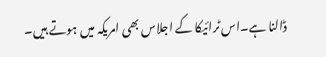ڈالنا ہے۔اس ٹرائیکا کے اجلاس بھی امریکہ میں ہوتے ہیں۔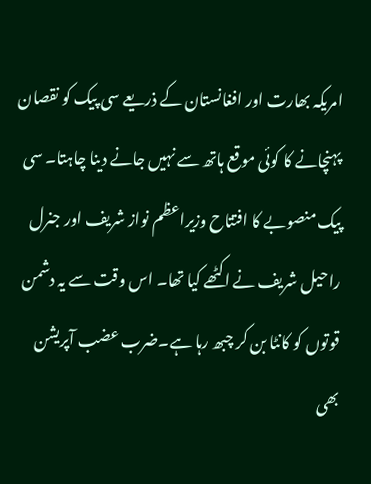امریکہ بھارت اور افغانستان کے ذریعے سی پیک کو نقصان پہنچانے کا کوئی موقع ہاتھ سے نہیں جانے دینا چاہتا۔ سی پیک منصوبے کا افتتاح وزیراعظم نواز شریف اور جنرل راحیل شریف نے اکٹھے کیا تھا۔ اس وقت سے یہ دشمن قوتوں کو کانٹا بن کر چبھ رہا ہے۔ضرب عضب آپریشن بھی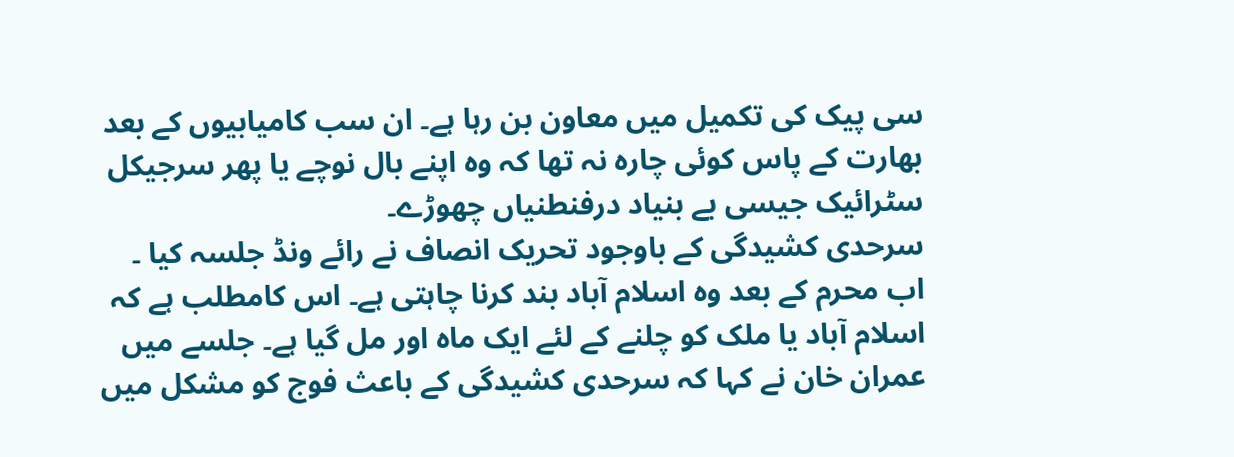سی پیک کی تکمیل میں معاون بن رہا ہے۔ ان سب کامیابیوں کے بعد بھارت کے پاس کوئی چارہ نہ تھا کہ وہ اپنے بال نوچے یا پھر سرجیکل سٹرائیک جیسی بے بنیاد درفنطنیاں چھوڑے۔
سرحدی کشیدگی کے باوجود تحریک انصاف نے رائے ونڈ جلسہ کیا ۔ اب محرم کے بعد وہ اسلام آباد بند کرنا چاہتی ہے۔ اس کامطلب ہے کہ اسلام آباد یا ملک کو چلنے کے لئے ایک ماہ اور مل گیا ہے۔ جلسے میں عمران خان نے کہا کہ سرحدی کشیدگی کے باعث فوج کو مشکل میں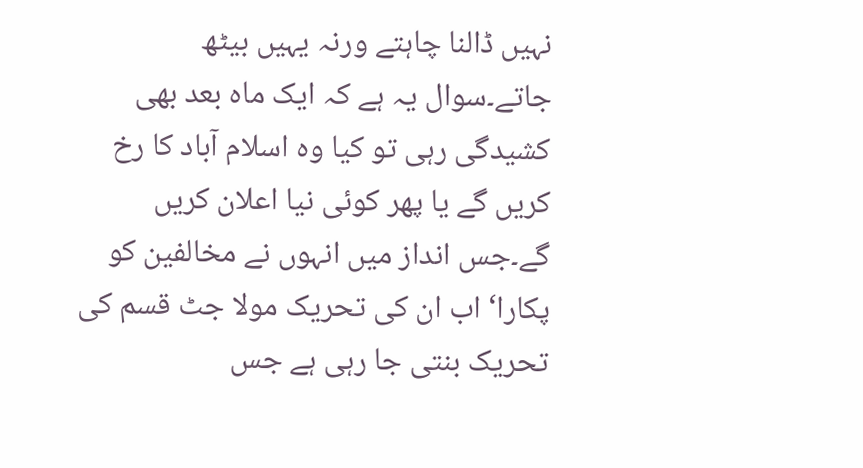نہیں ڈالنا چاہتے ورنہ یہیں بیٹھ جاتے۔سوال یہ ہے کہ ایک ماہ بعد بھی کشیدگی رہی تو کیا وہ اسلام آباد کا رخ کریں گے یا پھر کوئی نیا اعلان کریں گے۔جس انداز میں انہوں نے مخالفین کو پکارا‘ اب ان کی تحریک مولا جٹ قسم کی تحریک بنتی جا رہی ہے جس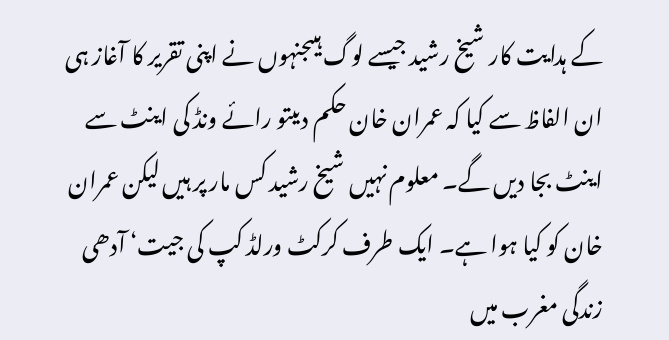کے ہدایت کار شیخ رشید جیسے لوگ ہیںجنہوں نے اپنی تقریر کا آغاز ہی ان الفاظ سے کیا کہ عمران خان حکم دیںتو رائے ونڈ کی اینٹ سے اینٹ بجا دیں گے۔ معلوم نہیں شیخ رشید کس مار پر ہیں لیکن عمران خان کو کیا ہوا ہے۔ ایک طرف کرکٹ ورلڈ کپ کی جیت‘ آدھی زندگی مغرب میں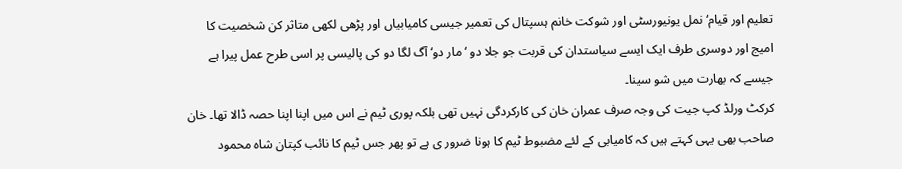تعلیم اور قیام‘ نمل یونیورسٹی اور شوکت خانم ہسپتال کی تعمیر جیسی کامیابیاں اور پڑھی لکھی متاثر کن شخصیت کا امیج اور دوسری طرف ایک ایسے سیاستدان کی قربت جو جلا دو ‘ مار دو‘ آگ لگا دو کی پالیسی پر اسی طرح عمل پیرا ہے جیسے کہ بھارت میں شو سینا۔
کرکٹ ورلڈ کپ جیت کی وجہ صرف عمران خان کی کارکردگی نہیں تھی بلکہ پوری ٹیم نے اس میں اپنا اپنا حصہ ڈالا تھا۔ خان صاحب بھی یہی کہتے ہیں کہ کامیابی کے لئے مضبوط ٹیم کا ہونا ضرور ی ہے تو پھر جس ٹیم کا نائب کپتان شاہ محمود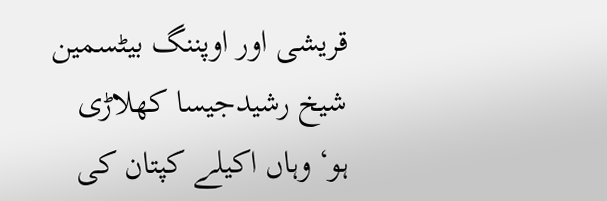قریشی اور اوپننگ بیٹسمین شیخ رشیدجیسا کھلاڑی ہو‘ وہاں اکیلے کپتان کی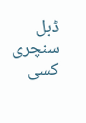ڈبل سنچری کسی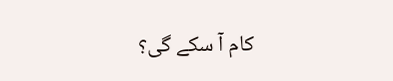کام آ سکے گی؟